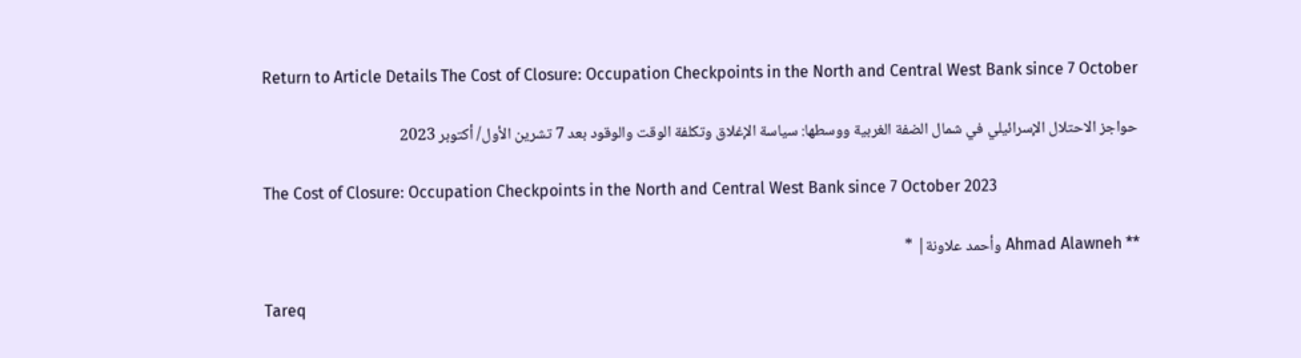Return to Article Details The Cost of Closure: Occupation Checkpoints in the North and Central West Bank since 7 October

حواجز الاحتلال الإسرائيلي في شمال الضفة الغربية ووسطها: سياسة الإغلاق وتكلفة الوقت والوقود بعد 7 تشرين الأول/ أكتوبر 2023

The Cost of Closure: Occupation Checkpoints in the North and Central West Bank since 7 October 2023

** Ahmad Alawneh وأحمد علاونة| *

Tareq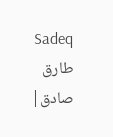Sadeq طارق صادق|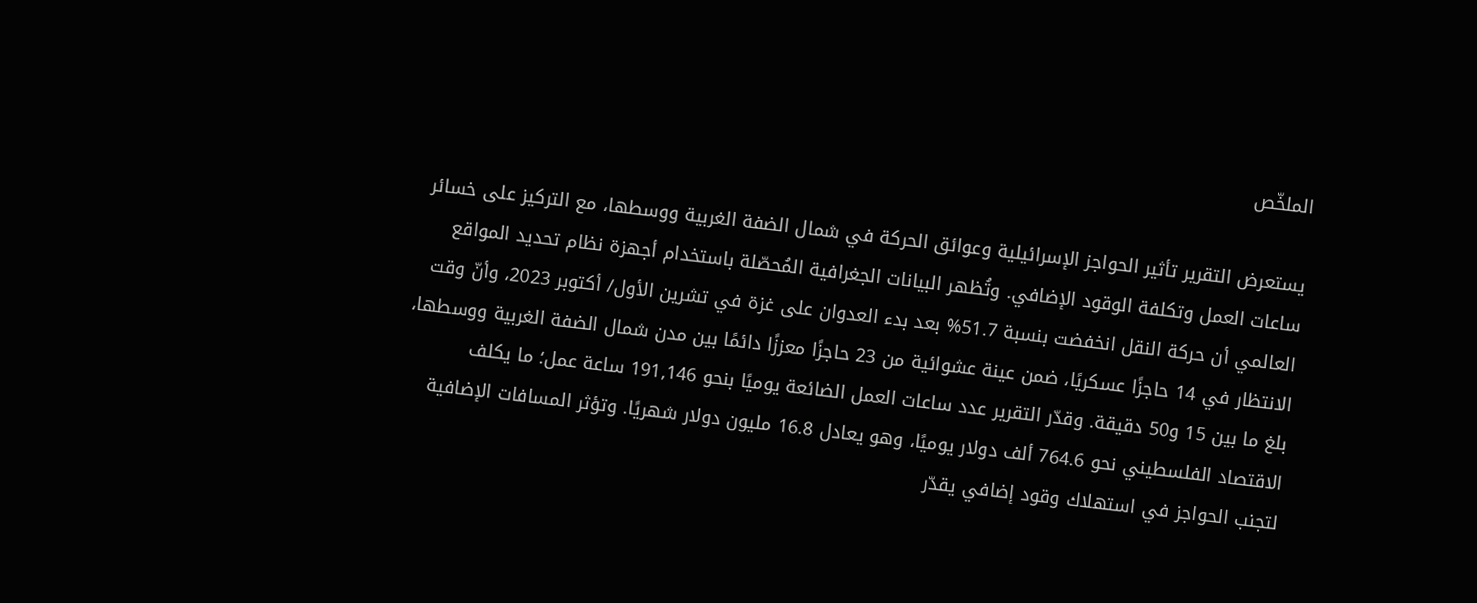الملخّص

يستعرض التقرير تأثير الحواجز الإسرائيلية وعوائق الحركة في شمال الضفة الغربية ووسطها، مع التركيز على خسائر ساعات العمل وتكلفة الوقود الإضافي. وتُظهر البيانات الجغرافية المُحصّلة باستخدام أجهزة نظام تحديد المواقع العالمي أن حركة النقل انخفضت بنسبة 51.7% بعد بدء العدوان على غزة في تشرين الأول/ أكتوبر 2023، وأنّ وقت الانتظار في 14 حاجزًا عسكريًا، ضمن عينة عشوائية من 23 حاجزًا معززًا دائمًا بين مدن شمال الضفة الغربية ووسطها، بلغ ما بين 15 و50 دقيقة. وقدّر التقرير عدد ساعات العمل الضائعة يوميًا بنحو 191,146 ساعة عمل؛ ما يكلف الاقتصاد الفلسطيني نحو 764.6 ألف دولار يوميًا، وهو يعادل 16.8 مليون دولار شهريًا. وتؤثر المسافات الإضافية لتجنب الحواجز في استهلاك وقود إضافي يقدّر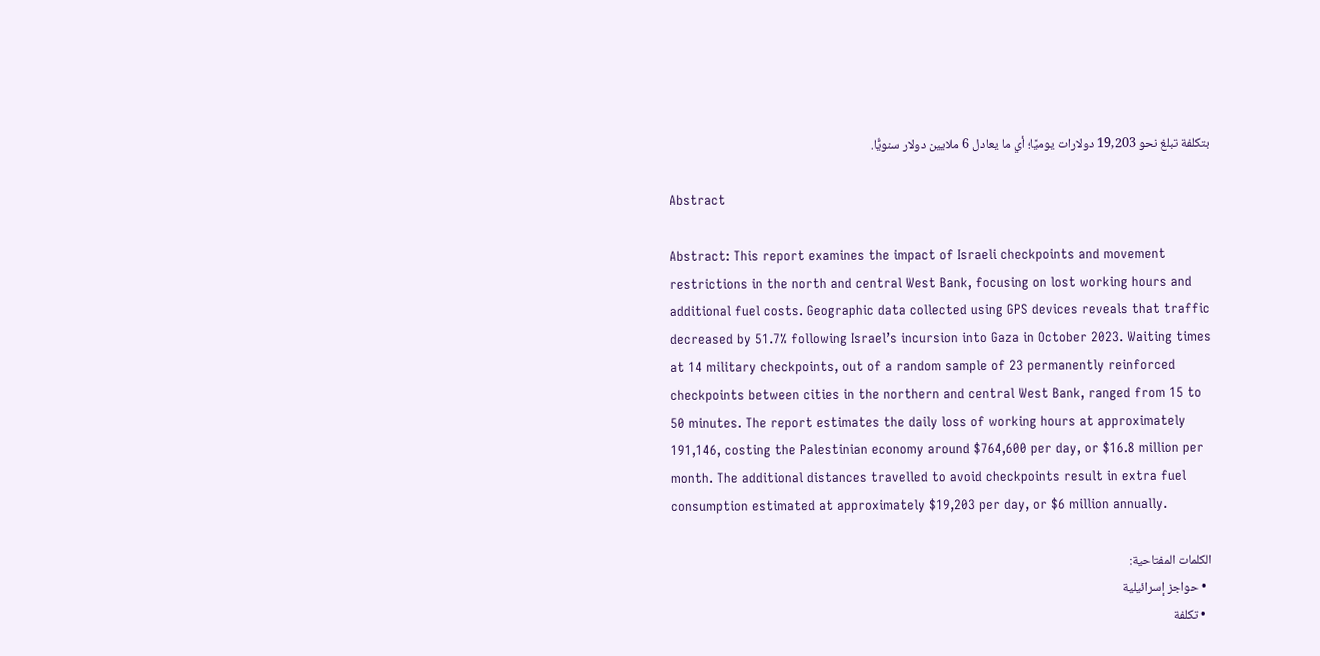بتكلفة تبلغ نحو 19,203 دولارات يوميًا؛ أي ما يعادل 6 ملايين دولار سنويًّا.

Abstract

Abstract: This report examines the impact of Israeli checkpoints and movement restrictions in the north and central West Bank, focusing on lost working hours and additional fuel costs. Geographic data collected using GPS devices reveals that traffic decreased by 51.7% following Israel’s incursion into Gaza in October 2023. Waiting times at 14 military checkpoints, out of a random sample of 23 permanently reinforced checkpoints between cities in the northern and central West Bank, ranged from 15 to 50 minutes. The report estimates the daily loss of working hours at approximately 191,146, costing the Palestinian economy around $764,600 per day, or $16.8 million per month. The additional distances travelled to avoid checkpoints result in extra fuel consumption estimated at approximately $19,203 per day, or $6 million annually.

الكلمات المفتاحية:
  • حواجز إسرائيلية
  • تكلفة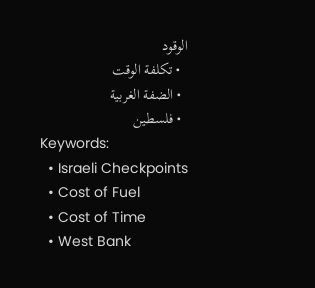الوقود
  • تكلفة الوقت
  • الضفة الغربية
  • فلسطين
Keywords:
  • Israeli Checkpoints
  • Cost of Fuel
  • Cost of Time
  • West Bank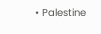• Palestine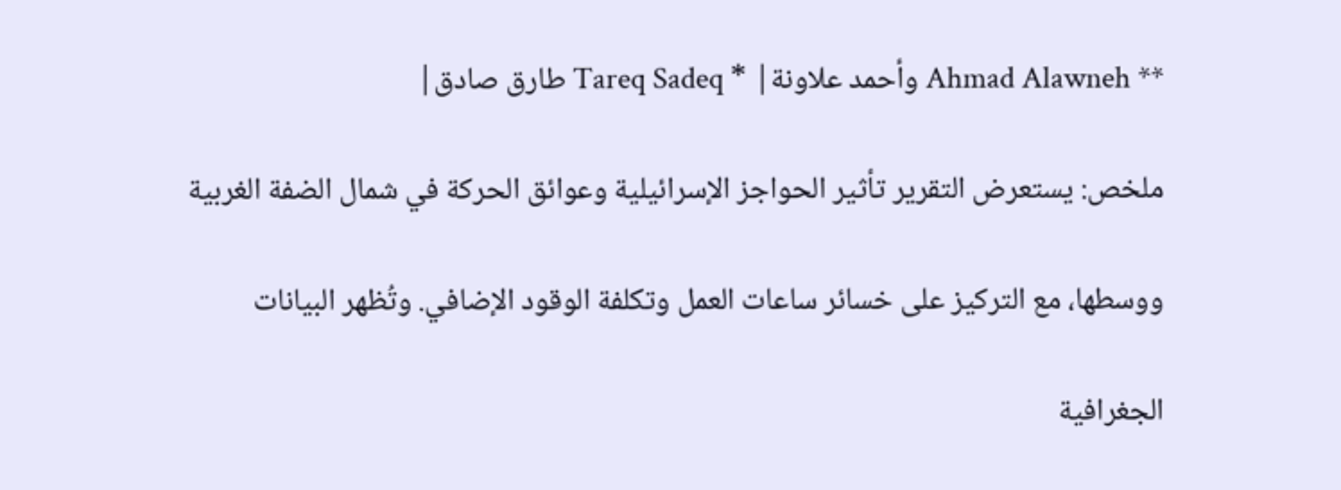** Ahmad Alawneh وأحمد علاونة| * Tareq Sadeq طارق صادق|

ملخص: يستعرض التقرير تأثير الحواجز الإسرائيلية وعوائق الحركة في شمال الضفة الغربية

ووسطها، مع التركيز على خسائر ساعات العمل وتكلفة الوقود الإضافي. وتُظهر البيانات

الجغرافية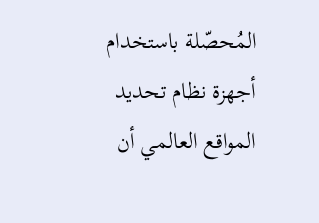المُحصّلة باستخدام أجهزة نظام تحديد المواقع العالمي أن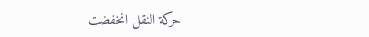حركة النقل انخفضت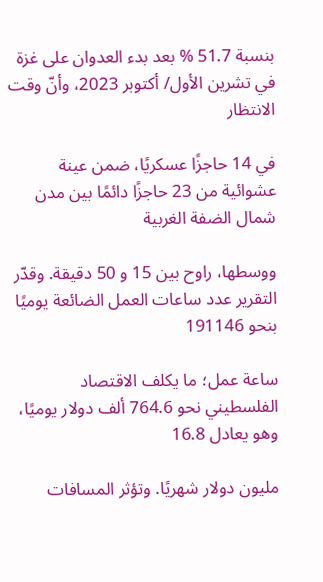بنسبة 51.7 % بعد بدء العدوان على غزة في تشرين الأول/ أكتوبر 2023، وأنّ وقت الانتظار

في 14 حاجزًا عسكريًا، ضمن عينة عشوائية من 23 حاجزًا دائمًا بين مدن شمال الضفة الغربية

ووسطها، راوح بين 15 و 50 دقيقة. وقدّر التقرير عدد ساعات العمل الضائعة يوميًا بنحو 191146

ساعة عمل؛ ما يكلف الاقتصاد الفلسطيني نحو 764.6 ألف دولار يوميًا، وهو يعادل 16.8

مليون دولار شهريًا. وتؤثر المسافات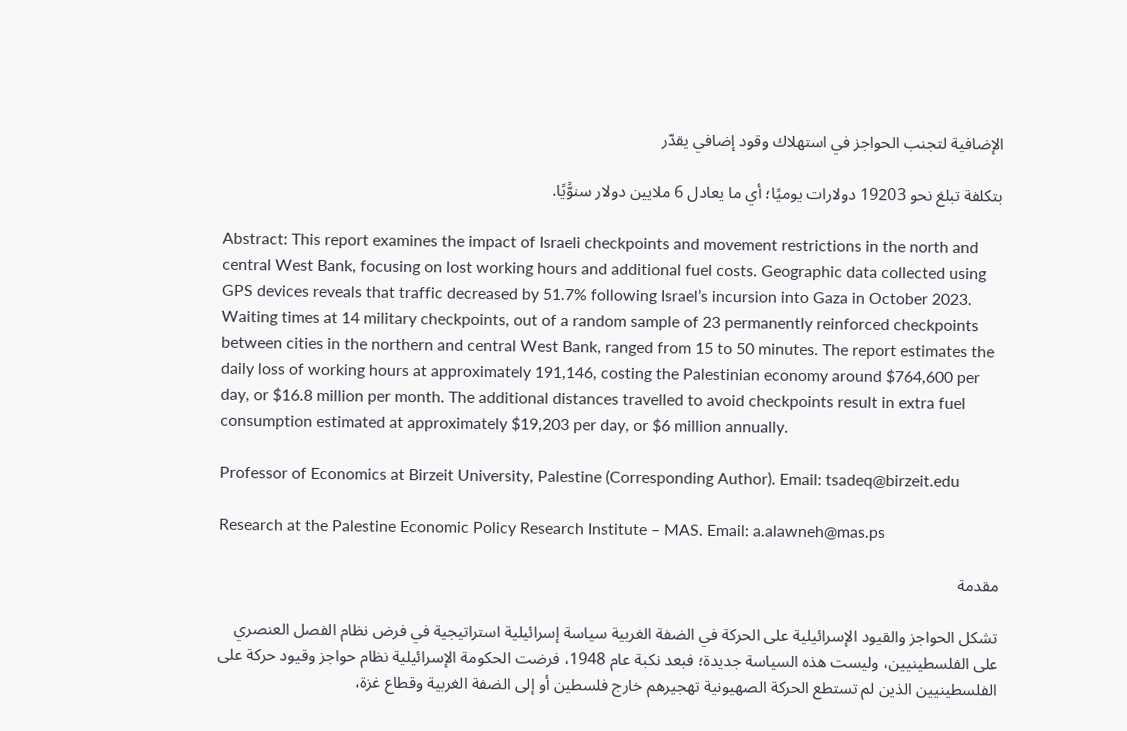الإضافية لتجنب الحواجز في استهلاك وقود إضافي يقدّر

بتكلفة تبلغ نحو 19203 دولارات يوميًا؛ أي ما يعادل 6 ملايين دولار سنوًّيًا.

Abstract: This report examines the impact of Israeli checkpoints and movement restrictions in the north and central West Bank, focusing on lost working hours and additional fuel costs. Geographic data collected using GPS devices reveals that traffic decreased by 51.7% following Israel’s incursion into Gaza in October 2023. Waiting times at 14 military checkpoints, out of a random sample of 23 permanently reinforced checkpoints between cities in the northern and central West Bank, ranged from 15 to 50 minutes. The report estimates the daily loss of working hours at approximately 191,146, costing the Palestinian economy around $764,600 per day, or $16.8 million per month. The additional distances travelled to avoid checkpoints result in extra fuel consumption estimated at approximately $19,203 per day, or $6 million annually.

Professor of Economics at Birzeit University, Palestine (Corresponding Author). Email: tsadeq@birzeit.edu

Research at the Palestine Economic Policy Research Institute – MAS. Email: a.alawneh@mas.ps

مقدمة

تشكل الحواجز والقيود الإسرائيلية على الحركة في الضفة الغربية سياسة إسرائيلية استراتيجية في فرض نظام الفصل العنصري على الفلسطينيين، وليست هذه السياسة جديدة؛ فبعد نكبة عام 1948، فرضت الحكومة الإسرائيلية نظام حواجز وقيود حركة على الفلسطينيين الذين لم تستطع الحركة الصهيونية تهجيرهم خارج فلسطين أو إلى الضفة الغربية وقطاع غزة،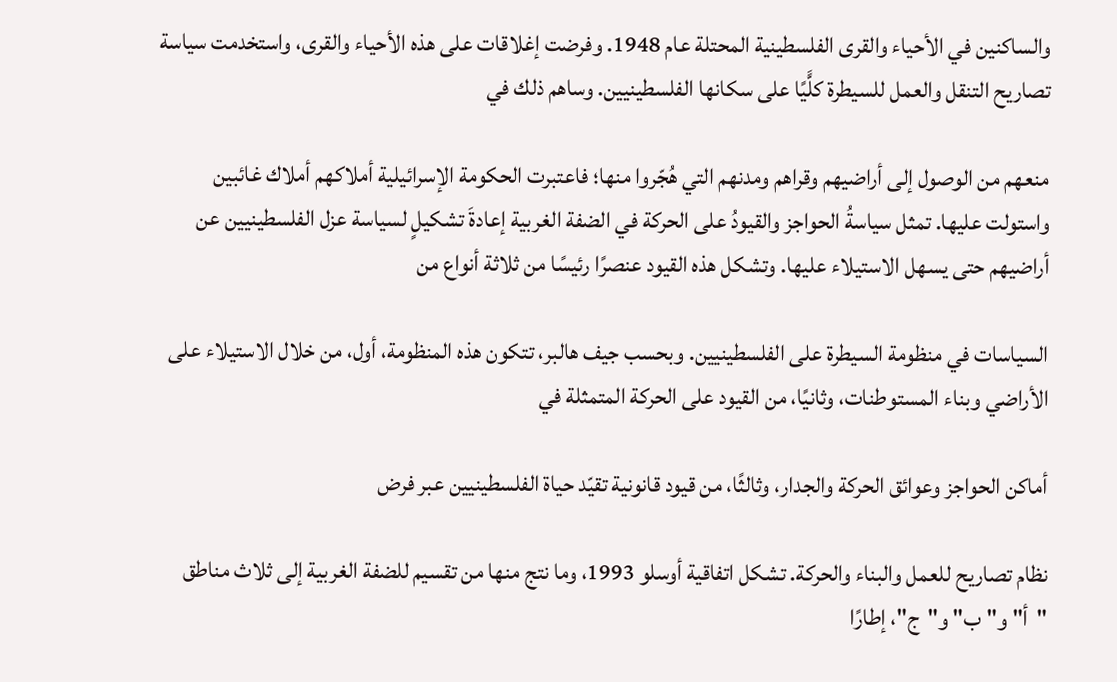والساكنين في الأحياء والقرى الفلسطينية المحتلة عام 1948. وفرضت إغلاقات على هذه الأحياء والقرى، واستخدمت سياسة تصاريح التنقل والعمل للسيطرة كلًّيًا على سكانها الفلسطينيين. وساهم ذلك في

منعهم من الوصول إلى أراضيهم وقراهم ومدنهم التي هُجّروا منها؛ فاعتبرت الحكومة الإسرائيلية أملاكهم أملاك غائبين واستولت عليها. تمثل سياسةُ الحواجز والقيودُ على الحركة في الضفة الغربية إعادةَ تشكيلٍ لسياسة عزل الفلسطينيين عن أراضيهم حتى يسهل الاستيلاء عليها. وتشكل هذه القيود عنصرًا رئيسًا من ثلاثة أنواع من

السياسات في منظومة السيطرة على الفلسطينيين. وبحسب جيف هالبر، تتكون هذه المنظومة، أول، من خلال الاستيلاء على الأراضي وبناء المستوطنات، وثانيًا، من القيود على الحركة المتمثلة في

أماكن الحواجز وعوائق الحركة والجدار، وثالثًا، من قيود قانونية تقيّد حياة الفلسطينيين عبر فرض

نظام تصاريح للعمل والبناء والحركة. تشكل اتفاقية أوسلو 1993، وما نتج منها من تقسيم للضفة الغربية إلى ثلاث مناطق "أ" و"ب" و"ج"، إطارًا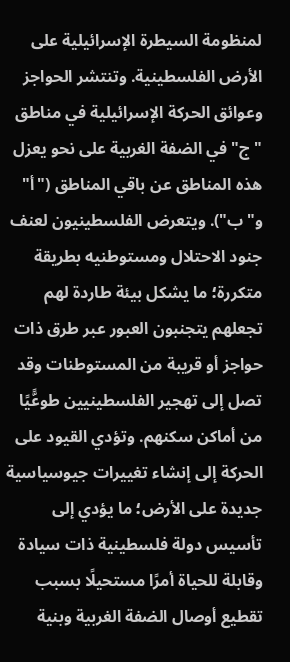لمنظومة السيطرة الإسرائيلية على الأرض الفلسطينية. وتنتشر الحواجز وعوائق الحركة الإسرائيلية في مناطق "ج" في الضفة الغربية على نحو يعزل هذه المناطق عن باقي المناطق ("أ" و"ب"). ويتعرض الفلسطينيون لعنف جنود الاحتلال ومستوطنيه بطريقة متكررة؛ ما يشكل بيئة طاردة لهم تجعلهم يتجنبون العبور عبر طرق ذات حواجز أو قريبة من المستوطنات وقد تصل إلى تهجير الفلسطينيين طوعًّيًا من أماكن سكنهم. وتؤدي القيود على الحركة إلى إنشاء تغييرات جيوسياسية جديدة على الأرض؛ ما يؤدي إلى تأسيس دولة فلسطينية ذات سيادة وقابلة للحياة أمرًا مستحيلًا بسبب تقطيع أوصال الضفة الغربية وبنية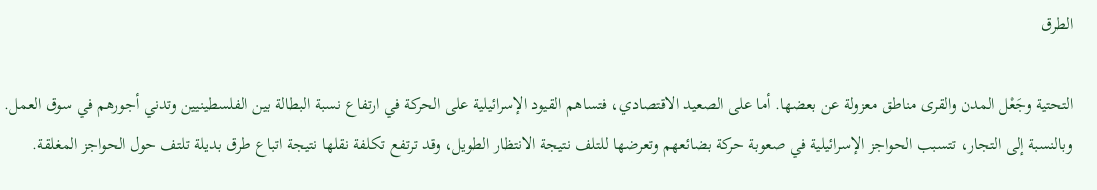الطرق

التحتية وجَعْل المدن والقرى مناطق معزولة عن بعضها. أما على الصعيد الاقتصادي، فتساهم القيود الإسرائيلية على الحركة في ارتفاع نسبة البطالة بين الفلسطينيين وتدني أجورهم في سوق العمل. وبالنسبة إلى التجار، تتسبب الحواجز الإسرائيلية في صعوبة حركة بضائعهم وتعرضها للتلف نتيجة الانتظار الطويل، وقد ترتفع تكلفة نقلها نتيجة اتباع طرق بديلة تلتف حول الحواجز المغلقة.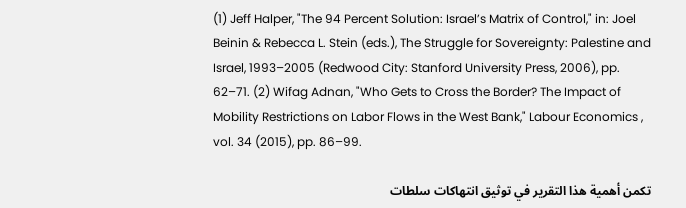(1) Jeff Halper, "The 94 Percent Solution: Israel’s Matrix of Control," in: Joel Beinin & Rebecca L. Stein (eds.), The Struggle for Sovereignty: Palestine and Israel, 1993–2005 (Redwood City: Stanford University Press, 2006), pp. 62–71. (2) Wifag Adnan, "Who Gets to Cross the Border? The Impact of Mobility Restrictions on Labor Flows in the West Bank," Labour Economics , vol. 34 (2015), pp. 86–99.

تكمن أهمية هذا التقرير في توثيق انتهاكات سلطات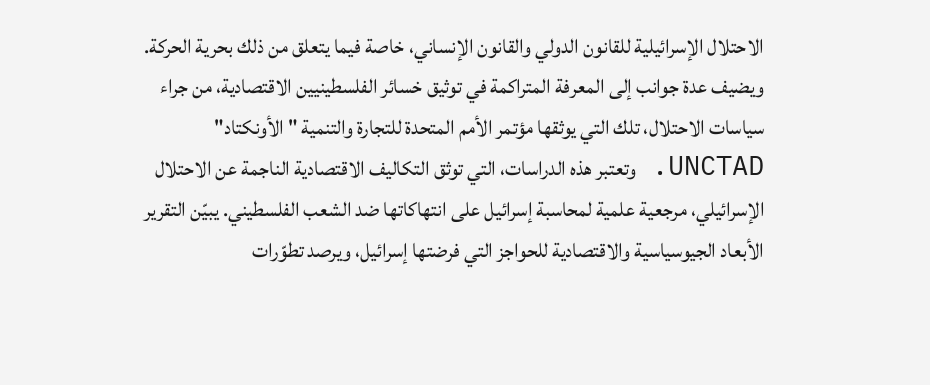الاحتلال الإسرائيلية للقانون الدولي والقانون الإنساني، خاصة فيما يتعلق من ذلك بحرية الحركة. ويضيف عدة جوانب إلى المعرفة المتراكمة في توثيق خسائر الفلسطينيين الاقتصادية، من جراء سياسات الاحتلال، تلك التي يوثقها مؤتمر الأمم المتحدة للتجارة والتنمية "الأونكتاد" UNCTAD. وتعتبر هذه الدراسات، التي توثق التكاليف الاقتصادية الناجمة عن الاحتلال الإسرائيلي، مرجعية علمية لمحاسبة إسرائيل على انتهاكاتها ضد الشعب الفلسطيني. يبيّن التقرير الأبعاد الجيوسياسية والاقتصادية للحواجز التي فرضتها إسرائيل، ويرصد تطوّرات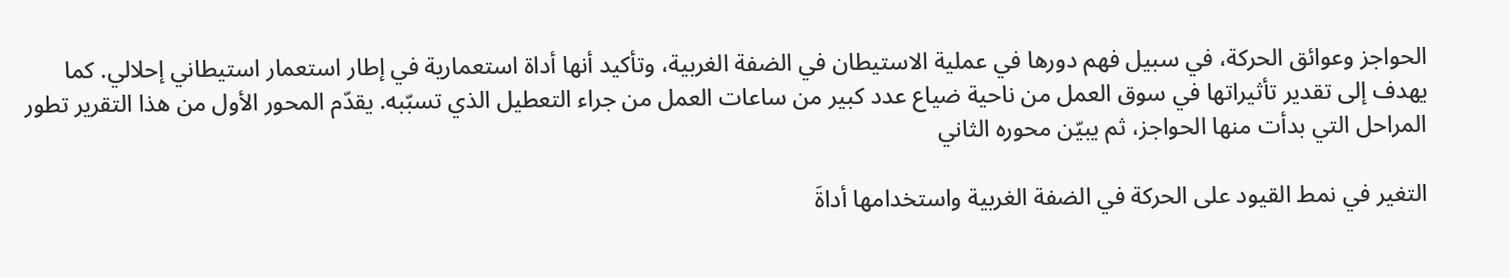الحواجز وعوائق الحركة، في سبيل فهم دورها في عملية الاستيطان في الضفة الغربية، وتأكيد أنها أداة استعمارية في إطار استعمار استيطاني إحلالي. كما يهدف إلى تقدير تأثيراتها في سوق العمل من ناحية ضياع عدد كبير من ساعات العمل من جراء التعطيل الذي تسبّبه. يقدّم المحور الأول من هذا التقرير تطور المراحل التي بدأت منها الحواجز، ثم يبيّن محوره الثاني

التغير في نمط القيود على الحركة في الضفة الغربية واستخدامها أداةَ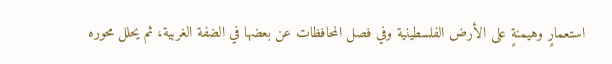استعمارٍ وهيمنةٍ على الأرض الفلسطينية وفي فصل المحافظات عن بعضها في الضفة الغربية، ثم يحلل محوره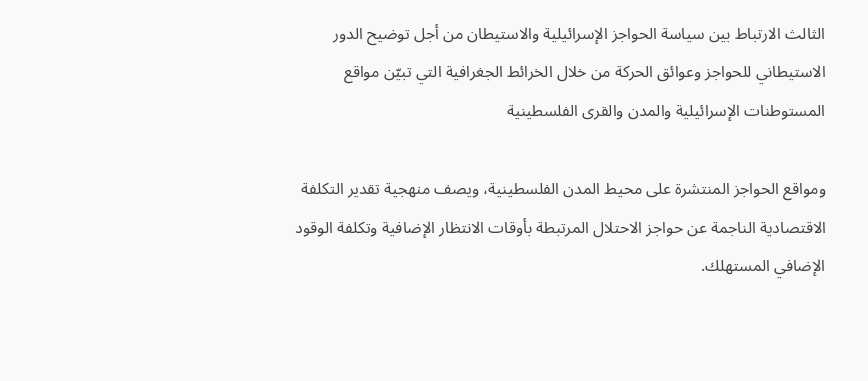الثالث الارتباط بين سياسة الحواجز الإسرائيلية والاستيطان من أجل توضيح الدور الاستيطاني للحواجز وعوائق الحركة من خلال الخرائط الجغرافية التي تبيّن مواقع المستوطنات الإسرائيلية والمدن والقرى الفلسطينية

ومواقع الحواجز المنتشرة على محيط المدن الفلسطينية، ويصف منهجية تقدير التكلفة الاقتصادية الناجمة عن حواجز الاحتلال المرتبطة بأوقات الانتظار الإضافية وتكلفة الوقود الإضافي المستهلك.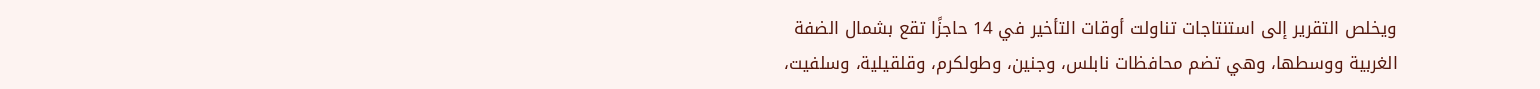ويخلص التقرير إلى استنتاجات تناولت أوقات التأخير في 14 حاجزًا تقع بشمال الضفة الغربية ووسطها، وهي تضم محافظات نابلس، وجنين، وطولكرم، وقلقيلية، وسلفيت،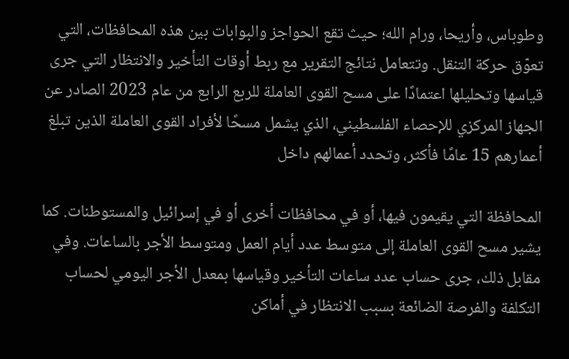وطوباس، وأريحا، ورام الله؛ حيث تقع الحواجز والبوابات بين هذه المحافظات، التي تعوّق حركة التنقل. وتتعامل نتائج التقرير مع ربط أوقات التأخير والانتظار التي جرى قياسها وتحليلها اعتمادًا على مسح القوى العاملة للربع الرابع من عام 2023 الصادر عن الجهاز المركزي للإحصاء الفلسطيني، الذي يشمل مسحًا لأفراد القوى العاملة الذين تبلغ أعمارهم 15 عامًا فأكثر، وتحدد أعمالهم داخل

المحافظة التي يقيمون فيها، أو في محافظات أخرى أو في إسرائيل والمستوطنات. كما يشير مسح القوى العاملة إلى متوسط عدد أيام العمل ومتوسط الأجر بالساعات. وفي مقابل ذلك، جرى حساب عدد ساعات التأخير وقياسها بمعدل الأجر اليومي لحساب التكلفة والفرصة الضائعة بسبب الانتظار في أماكن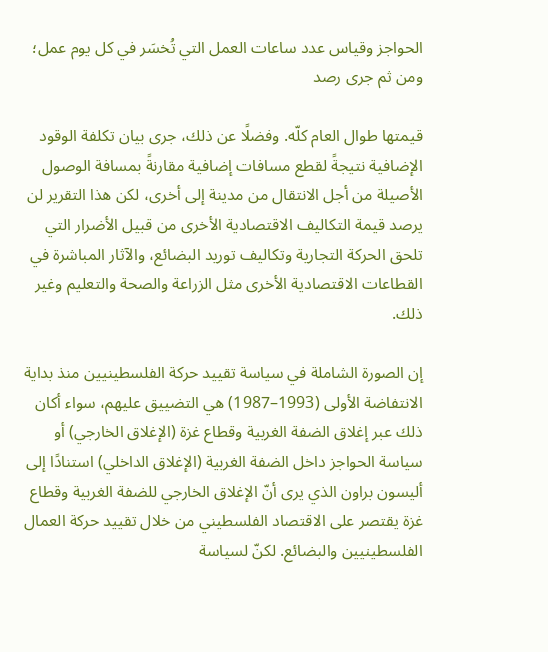الحواجز وقياس عدد ساعات العمل التي تُخسَر في كل يوم عمل؛ ومن ثم جرى رصد

قيمتها طوال العام كلّه. وفضلًا عن ذلك، جرى بيان تكلفة الوقود الإضافية نتيجةً لقطع مسافات إضافية مقارنةً بمسافة الوصول الأصيلة من أجل الانتقال من مدينة إلى أخرى، لكن هذا التقرير لن يرصد قيمة التكاليف الاقتصادية الأخرى من قبيل الأضرار التي تلحق الحركة التجارية وتكاليف توريد البضائع، والآثار المباشرة في القطاعات الاقتصادية الأخرى مثل الزراعة والصحة والتعليم وغير ذلك.

إن الصورة الشاملة في سياسة تقييد حركة الفلسطينيين منذ بداية الانتفاضة الأولى (1993–1987) هي التضييق عليهم، سواء أكان ذلك عبر إغلاق الضفة الغربية وقطاع غزة (الإغلاق الخارجي) أو سياسة الحواجز داخل الضفة الغربية (الإغلاق الداخلي) استنادًا إلى أليسون براون الذي يرى أنّ الإغلاق الخارجي للضفة الغربية وقطاع غزة يقتصر على الاقتصاد الفلسطيني من خلال تقييد حركة العمال الفلسطينيين والبضائع. لكنّ لسياسة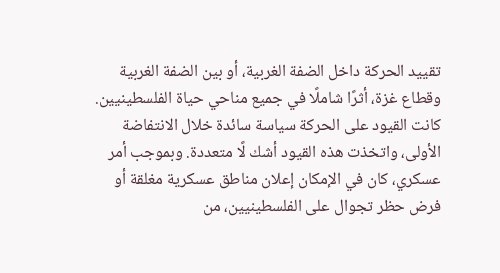تقييد الحركة داخل الضفة الغربية، أو بين الضفة الغربية وقطاع غزة، أثرًا شاملًا في جميع مناحي حياة الفلسطينيين. كانت القيود على الحركة سياسة سائدة خلال الانتفاضة الأولى، واتخذت هذه القيود أشك لًا متعددة. وبموجب أمر عسكري، كان في الإمكان إعلان مناطق عسكرية مغلقة أو فرض حظر تجوال على الفلسطينيين، من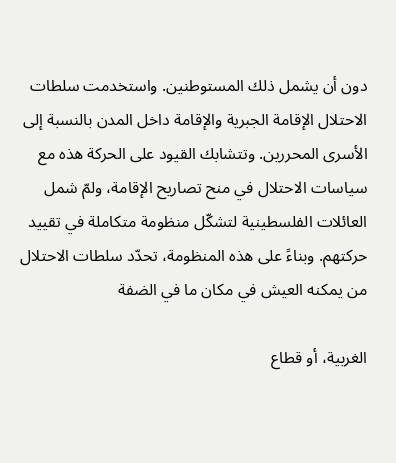دون أن يشمل ذلك المستوطنين. واستخدمت سلطات الاحتلال الإقامة الجبرية والإقامة داخل المدن بالنسبة إلى الأسرى المحررين. وتتشابك القيود على الحركة هذه مع سياسات الاحتلال في منح تصاريح الإقامة، ولمّ شمل العائلات الفلسطينية لتشكّل منظومة متكاملة في تقييد حركتهم. وبناءً على هذه المنظومة، تحدّد سلطات الاحتلال من يمكنه العيش في مكان ما في الضفة

الغربية، أو قطاع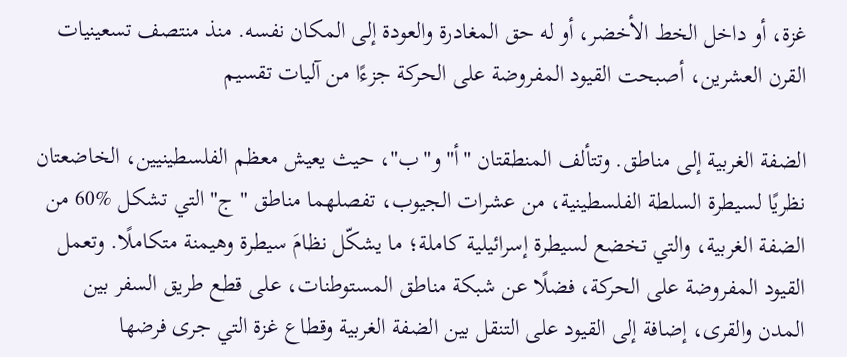غزة، أو داخل الخط الأخضر، أو له حق المغادرة والعودة إلى المكان نفسه. منذ منتصف تسعينيات القرن العشرين، أصبحت القيود المفروضة على الحركة جزءًا من آليات تقسيم

الضفة الغربية إلى مناطق. وتتألف المنطقتان "أ" و"ب"، حيث يعيش معظم الفلسطينيين، الخاضعتان نظريًا لسيطرة السلطة الفلسطينية، من عشرات الجيوب، تفصلهما مناطق "ج" التي تشكل %60 من الضفة الغربية، والتي تخضع لسيطرة إسرائيلية كاملة؛ ما يشكّل نظامَ سيطرة وهيمنة متكاملًا. وتعمل القيود المفروضة على الحركة، فضلًا عن شبكة مناطق المستوطنات، على قطع طريق السفر بين المدن والقرى، إضافة إلى القيود على التنقل بين الضفة الغربية وقطاع غزة التي جرى فرضها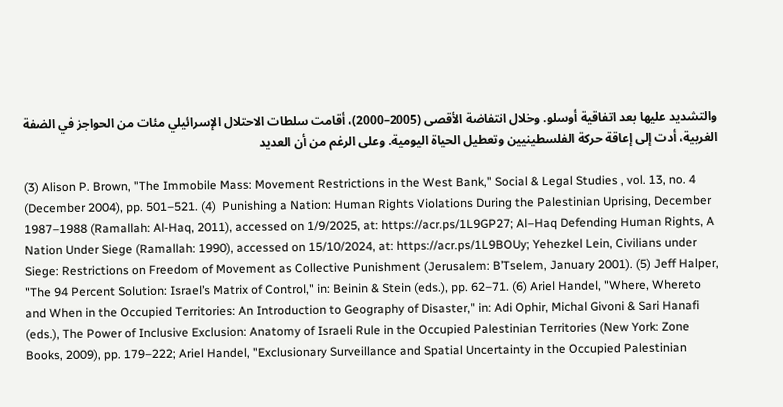والتشديد عليها بعد اتفاقية أوسلو. وخلال انتفاضة الأقصى (2005–2000)، أقامت سلطات الاحتلال الإسرائيلي مئات من الحواجز في الضفة الغربية، أدت إلى إعاقة حركة الفلسطينيين وتعطيل الحياة اليومية. وعلى الرغم من أن العديد

(3) Alison P. Brown, "The Immobile Mass: Movement Restrictions in the West Bank," Social & Legal Studies , vol. 13, no. 4 (December 2004), pp. 501–521. (4)  Punishing a Nation: Human Rights Violations During the Palestinian Uprising, December 1987–1988 (Ramallah: Al‑Haq, 2011), accessed on 1/9/2025, at: https://acr.ps/1L9GP27; Al–Haq Defending Human Rights, A Nation Under Siege (Ramallah: 1990), accessed on 15/10/2024, at: https://acr.ps/1L9BOUy; Yehezkel Lein, Civilians under Siege: Restrictions on Freedom of Movement as Collective Punishment (Jerusalem: B’Tselem, January 2001). (5) Jeff Halper, "The 94 Percent Solution: Israel’s Matrix of Control," in: Beinin & Stein (eds.), pp. 62–71. (6) Ariel Handel, "Where, Whereto and When in the Occupied Territories: An Introduction to Geography of Disaster," in: Adi Ophir, Michal Givoni & Sari Hanafi (eds.), The Power of Inclusive Exclusion: Anatomy of Israeli Rule in the Occupied Palestinian Territories (New York: Zone Books, 2009), pp. 179–222; Ariel Handel, "Exclusionary Surveillance and Spatial Uncertainty in the Occupied Palestinian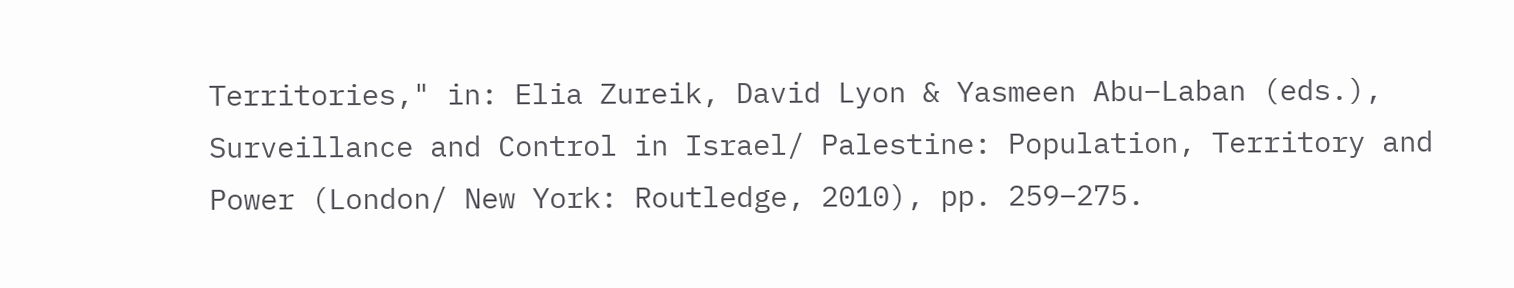Territories," in: Elia Zureik, David Lyon & Yasmeen Abu–Laban (eds.), Surveillance and Control in Israel/ Palestine: Population, Territory and Power (London/ New York: Routledge, 2010), pp. 259–275.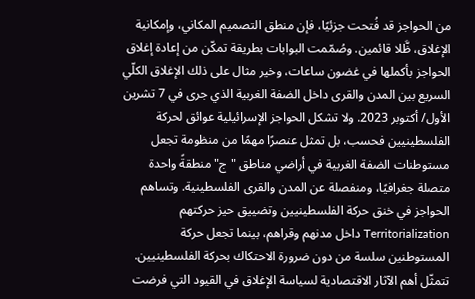من الحواجز قد فُتحت جزئيًا، فإن منطق التصميم المكاني، وإمكانية الإغلاق، ظَّلا قائمين. وصُمّمت البوابات بطريقة تمكّن من إعادة إغلاق الحواجز بأكملها في غضون ساعات، وخير مثال على ذلك الإغلاق الكلّي السريع بين المدن والقرى داخل الضفة الغربية الذي جرى في 7 تشرين الأول/ أكتوبر 2023. ولا تشكل الحواجز الإسرائيلية عوائق لحركة الفلسطينيين فحسب، بل تمثل عنصرًا مهمًا من منظومة تجعل مستوطنات الضفة الغربية في أراضي مناطق "ج" منطقةً واحدة متصلة جغرافيًا، ومنفصلة عن المدن والقرى الفلسطينية. وتساهم الحواجز في خنق حركة الفلسطينيين وتضييق حيز حركتهم Territorialization داخل مدنهم وقراهم، بينما تجعل حركة المستوطنين سلسة من دون ضرورة الاحتكاك بحركة الفلسطينيين. تتمثّل أهم الآثار الاقتصادية لسياسة الإغلاق في القيود التي فرضت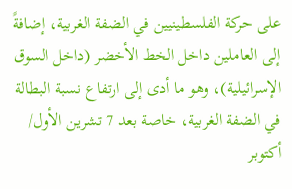على حركة الفلسطينيين في الضفة الغربية، إضافةً إلى العاملين داخل الخط الأخضر (داخل السوق الإسرائيلية)، وهو ما أدى إلى ارتفاع نسبة البطالة في الضفة الغربية، خاصة بعد 7 تشرين الأول/ أكتوبر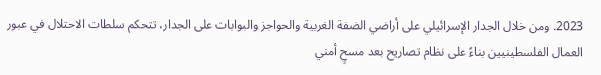2023. ومن خلال الجدار الإسرائيلي على أراضي الضفة الغربية والحواجز والبوابات على الجدار، تتحكم سلطات الاحتلال في عبور العمال الفلسطينيين بناءً على نظام تصاريح بعد مسحٍ أمني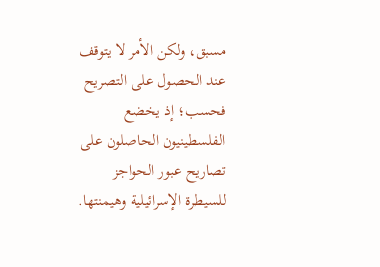مسبق، ولكن الأمر لا يتوقف عند الحصول على التصريح فحسب؛ إذ يخضع الفلسطينيون الحاصلون على تصاريح عبور الحواجز للسيطرة الإسرائيلية وهيمنتها.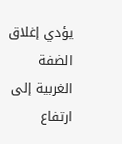يؤدي إغلاق الضفة الغربية إلى ارتفاع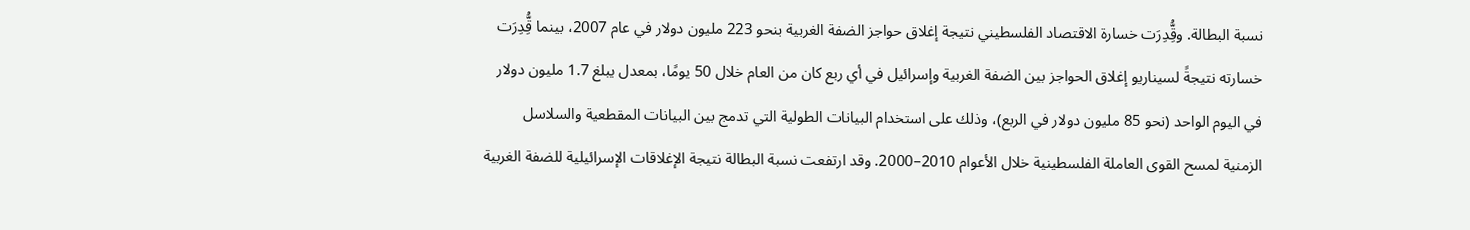نسبة البطالة. وقُِّدِرَت خسارة الاقتصاد الفلسطيني نتيجة إغلاق حواجز الضفة الغربية بنحو 223 مليون دولار في عام 2007، بينما قُِّدِرَت خسارته نتيجةً لسيناريو إغلاق الحواجز بين الضفة الغربية وإسرائيل في أي ربع كان من العام خلال 50 يومًا، بمعدل يبلغ 1.7 مليون دولار في اليوم الواحد (نحو 85 مليون دولار في الربع)، وذلك على استخدام البيانات الطولية التي تدمج بين البيانات المقطعية والسلاسل الزمنية لمسح القوى العاملة الفلسطينية خلال الأعوام 2010–2000. وقد ارتفعت نسبة البطالة نتيجة الإغلاقات الإسرائيلية للضفة الغربية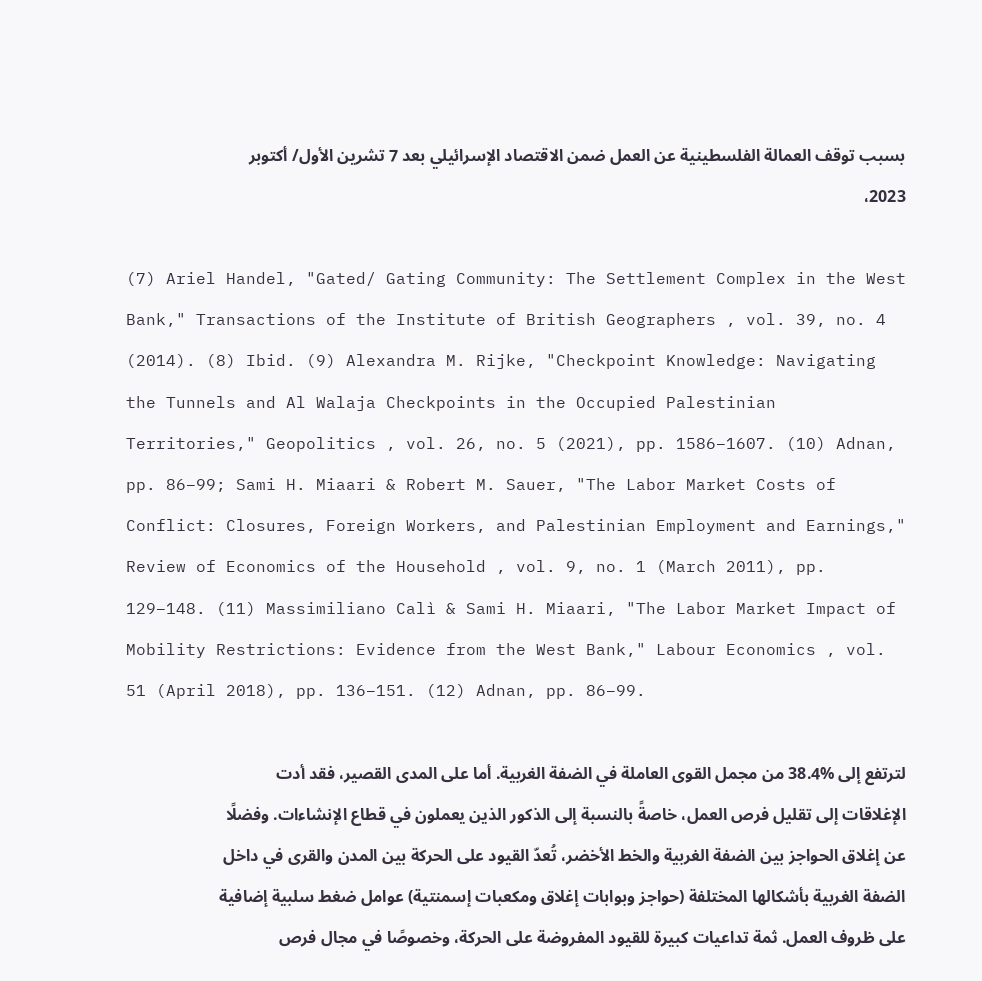بسبب توقف العمالة الفلسطينية عن العمل ضمن الاقتصاد الإسرائيلي بعد 7 تشرين الأول/ أكتوبر 2023،

(7) Ariel Handel, "Gated/ Gating Community: The Settlement Complex in the West Bank," Transactions of the Institute of British Geographers , vol. 39, no. 4 (2014). (8) Ibid. (9) Alexandra M. Rijke, "Checkpoint Knowledge: Navigating the Tunnels and Al Walaja Checkpoints in the Occupied Palestinian Territories," Geopolitics , vol. 26, no. 5 (2021), pp. 1586–1607. (10) Adnan, pp. 86–99; Sami H. Miaari & Robert M. Sauer, "The Labor Market Costs of Conflict: Closures, Foreign Workers, and Palestinian Employment and Earnings," Review of Economics of the Household , vol. 9, no. 1 (March 2011), pp. 129–148. (11) Massimiliano Calì & Sami H. Miaari, "The Labor Market Impact of Mobility Restrictions: Evidence from the West Bank," Labour Economics , vol. 51 (April 2018), pp. 136–151. (12) Adnan, pp. 86–99.

لترتفع إلى %38.4 من مجمل القوى العاملة في الضفة الغربية. أما على المدى القصير، فقد أدت الإغلاقات إلى تقليل فرص العمل، خاصةً بالنسبة إلى الذكور الذين يعملون في قطاع الإنشاءات. وفضلًا عن إغلاق الحواجز بين الضفة الغربية والخط الأخضر، تُعدّ القيود على الحركة بين المدن والقرى في داخل الضفة الغربية بأشكالها المختلفة (حواجز وبوابات إغلاق ومكعبات إسمنتية) عوامل ضغط سلبية إضافية على ظروف العمل. ثمة تداعيات كبيرة للقيود المفروضة على الحركة، وخصوصًا في مجال فرص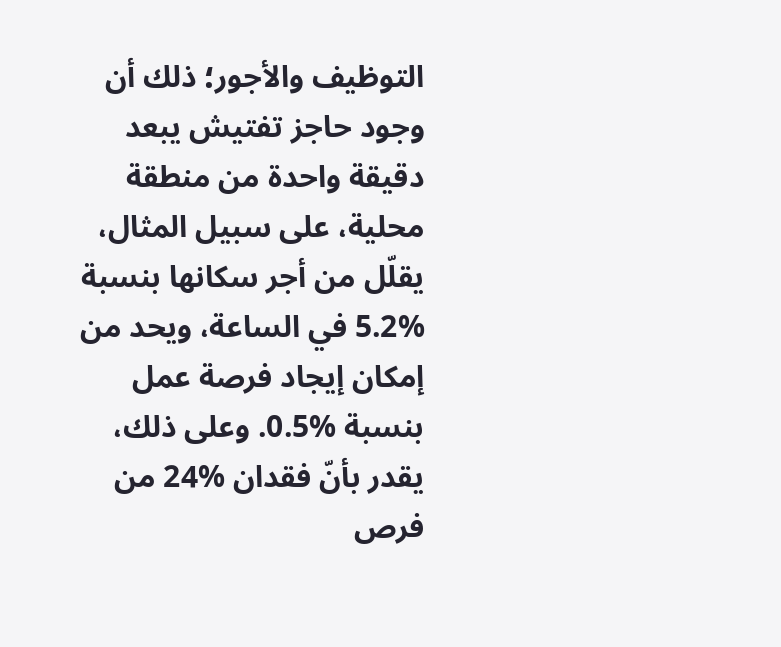التوظيف والأجور؛ ذلك أن وجود حاجز تفتيش يبعد دقيقة واحدة من منطقة محلية، على سبيل المثال، يقلّل من أجر سكانها بنسبة %5.2 في الساعة، ويحد من إمكان إيجاد فرصة عمل بنسبة %0.5. وعلى ذلك، يقدر بأنّ فقدان %24 من فرص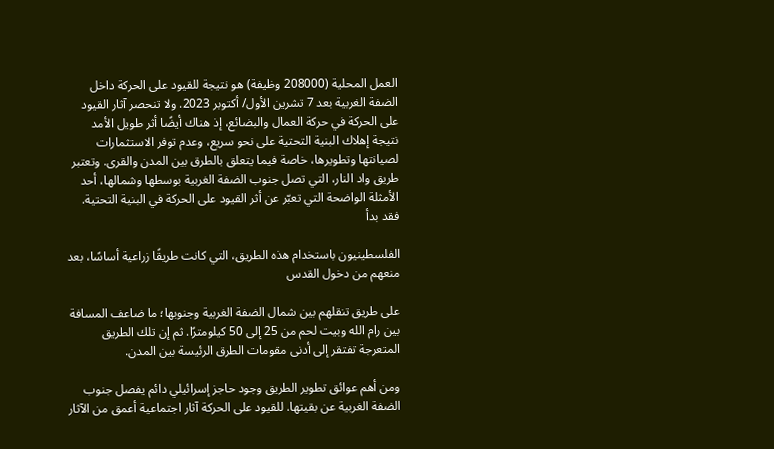العمل المحلية (208000 وظيفة) هو نتيجة للقيود على الحركة داخل الضفة الغربية بعد 7 تشرين الأول/ أكتوبر 2023. ولا تنحصر آثار القيود على الحركة في حركة العمال والبضائع، إذ هناك أيضًا أثر طويل الأمد نتيجة إهلاك البنية التحتية على نحو سريع، وعدم توفر الاستثمارات لصيانتها وتطويرها، خاصة فيما يتعلق بالطرق بين المدن والقرى. وتعتبر طريق واد النار، التي تصل جنوب الضفة الغربية بوسطها وشمالها، أحد الأمثلة الواضحة التي تعبّر عن أثر القيود على الحركة في البنية التحتية. فقد بدأ

الفلسطينيون باستخدام هذه الطريق، التي كانت طريقًا زراعية أساسًا، بعد منعهم من دخول القدس

على طريق تنقلهم بين شمال الضفة الغربية وجنوبها؛ ما ضاعف المسافة بين رام الله وبيت لحم من 25 إلى 50 كيلومترًا. ثم إن تلك الطريق المتعرجة تفتقر إلى أدنى مقومات الطرق الرئيسة بين المدن.

ومن أهم عوائق تطوير الطريق وجود حاجز إسرائيلي دائم يفصل جنوب الضفة الغربية عن بقيتها. للقيود على الحركة آثار اجتماعية أعمق من الآثار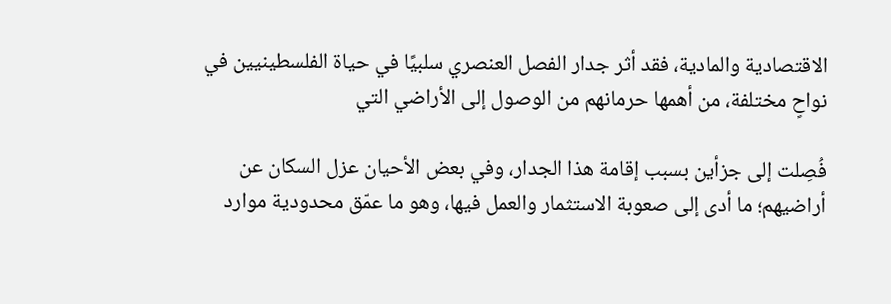الاقتصادية والمادية، فقد أثر جدار الفصل العنصري سلبيًا في حياة الفلسطينيين في نواحٍ مختلفة، من أهمها حرمانهم من الوصول إلى الأراضي التي

فُصِلت إلى جزأين بسبب إقامة هذا الجدار، وفي بعض الأحيان عزل السكان عن أراضيهم؛ ما أدى إلى صعوبة الاستثمار والعمل فيها، وهو ما عمّق محدودية موارد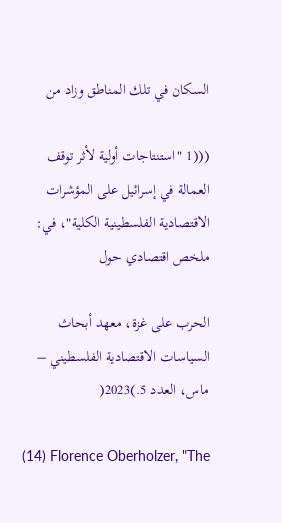السكان في تلك المناطق وزاد من

(((1 "استنتاجات أولية لأثر توقف العمالة في إسرائيل على المؤشرات الاقتصادية الفلسطينية الكلية"، في: ملخص اقتصادي حول

الحرب على غزة، معهد أبحاث السياسات الاقتصادية الفلسطيني – ماس، العدد 5.)2023(

(14) Florence Oberholzer, "The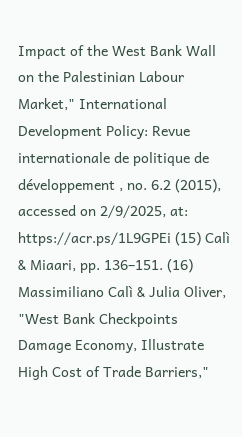Impact of the West Bank Wall on the Palestinian Labour Market," International Development Policy: Revue internationale de politique de développement , no. 6.2 (2015), accessed on 2/9/2025, at: https://acr.ps/1L9GPEi (15) Calì & Miaari, pp. 136–151. (16) Massimiliano Calì & Julia Oliver, "West Bank Checkpoints Damage Economy, Illustrate High Cost of Trade Barriers,"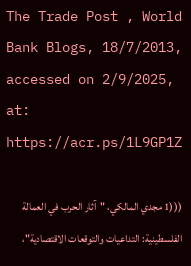The Trade Post , World Bank Blogs, 18/7/2013, accessed on 2/9/2025, at: https://acr.ps/1L9GP1Z

(((1 مجدي المالكي، "آثار الحرب في العمالة الفلسطينية: التداعيات والتوقعات الاقتصادية"،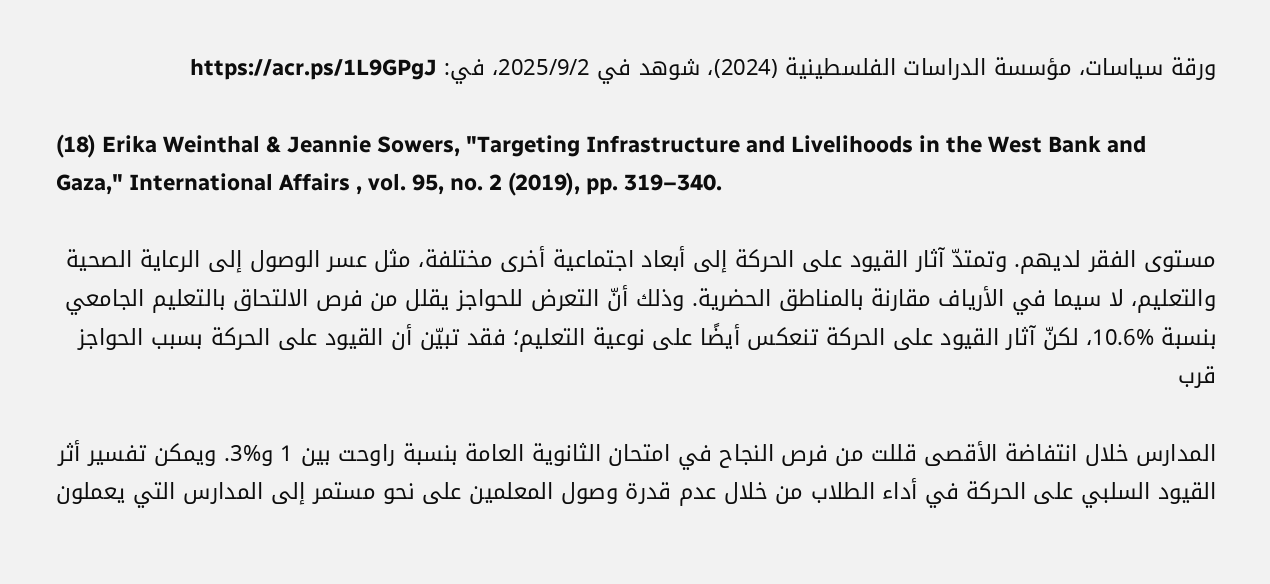ورقة سياسات، مؤسسة الدراسات الفلسطينية (2024)، شوهد في 2025/9/2، في: https://acr.ps/1L9GPgJ

(18) Erika Weinthal & Jeannie Sowers, "Targeting Infrastructure and Livelihoods in the West Bank and Gaza," International Affairs , vol. 95, no. 2 (2019), pp. 319–340.

مستوى الفقر لديهم. وتمتدّ آثار القيود على الحركة إلى أبعاد اجتماعية أخرى مختلفة، مثل عسر الوصول إلى الرعاية الصحية والتعليم، لا سيما في الأرياف مقارنة بالمناطق الحضرية. وذلك أنّ التعرض للحواجز يقلل من فرص الالتحاق بالتعليم الجامعي بنسبة %10.6، لكنّ آثار القيود على الحركة تنعكس أيضًا على نوعية التعليم؛ فقد تبيّن أن القيود على الحركة بسبب الحواجز قرب

المدارس خلال انتفاضة الأقصى قللت من فرص النجاح في امتحان الثانوية العامة بنسبة راوحت بين 1 و%3. ويمكن تفسير أثر القيود السلبي على الحركة في أداء الطلاب من خلال عدم قدرة وصول المعلمين على نحو مستمر إلى المدارس التي يعملون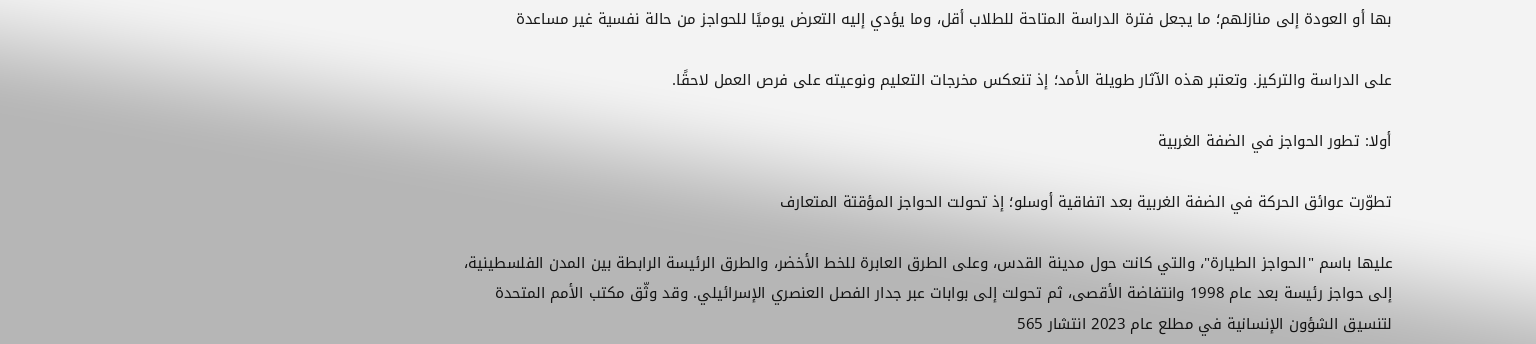بها أو العودة إلى منازلهم؛ ما يجعل فترة الدراسة المتاحة للطلاب أقل، وما يؤدي إليه التعرض يوميًا للحواجز من حالة نفسية غير مساعدة

على الدراسة والتركيز. وتعتبر هذه الآثار طويلة الأمد؛ إذ تنعكس مخرجات التعليم ونوعيته على فرص العمل لاحقًا.

أولا: تطور الحواجز في الضفة الغربية

تطوّرت عوائق الحركة في الضفة الغربية بعد اتفاقية أوسلو؛ إذ تحولت الحواجز المؤقتة المتعارف

عليها باسم "الحواجز الطيارة"، والتي كانت حول مدينة القدس، وعلى الطرق العابرة للخط الأخضر، والطرق الرئيسة الرابطة بين المدن الفلسطينية، إلى حواجز رئيسة بعد عام 1998 وانتفاضة الأقصى، ثم تحولت إلى بوابات عبر جدار الفصل العنصري الإسرائيلي. وقد وثّق مكتب الأمم المتحدة لتنسيق الشؤون الإنسانية في مطلع عام 2023 انتشار 565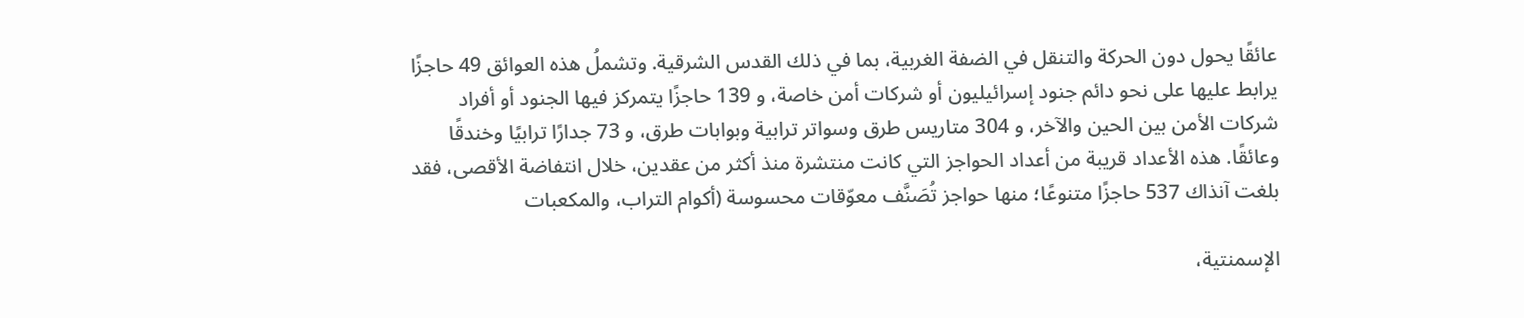عائقًا يحول دون الحركة والتنقل في الضفة الغربية، بما في ذلك القدس الشرقية. وتشملُ هذه العوائق 49 حاجزًا يرابط عليها على نحو دائم جنود إسرائيليون أو شركات أمن خاصة، و 139 حاجزًا يتمركز فيها الجنود أو أفراد شركات الأمن بين الحين والآخر، و 304 متاريس طرق وسواتر ترابية وبوابات طرق، و 73 جدارًا ترابيًا وخندقًا وعائقًا. هذه الأعداد قريبة من أعداد الحواجز التي كانت منتشرة منذ أكثر من عقدين، خلال انتفاضة الأقصى، فقد بلغت آنذاك 537 حاجزًا متنوعًا؛ منها حواجز تُصَنَّف معوّقات محسوسة (أكوام التراب، والمكعبات

الإسمنتية،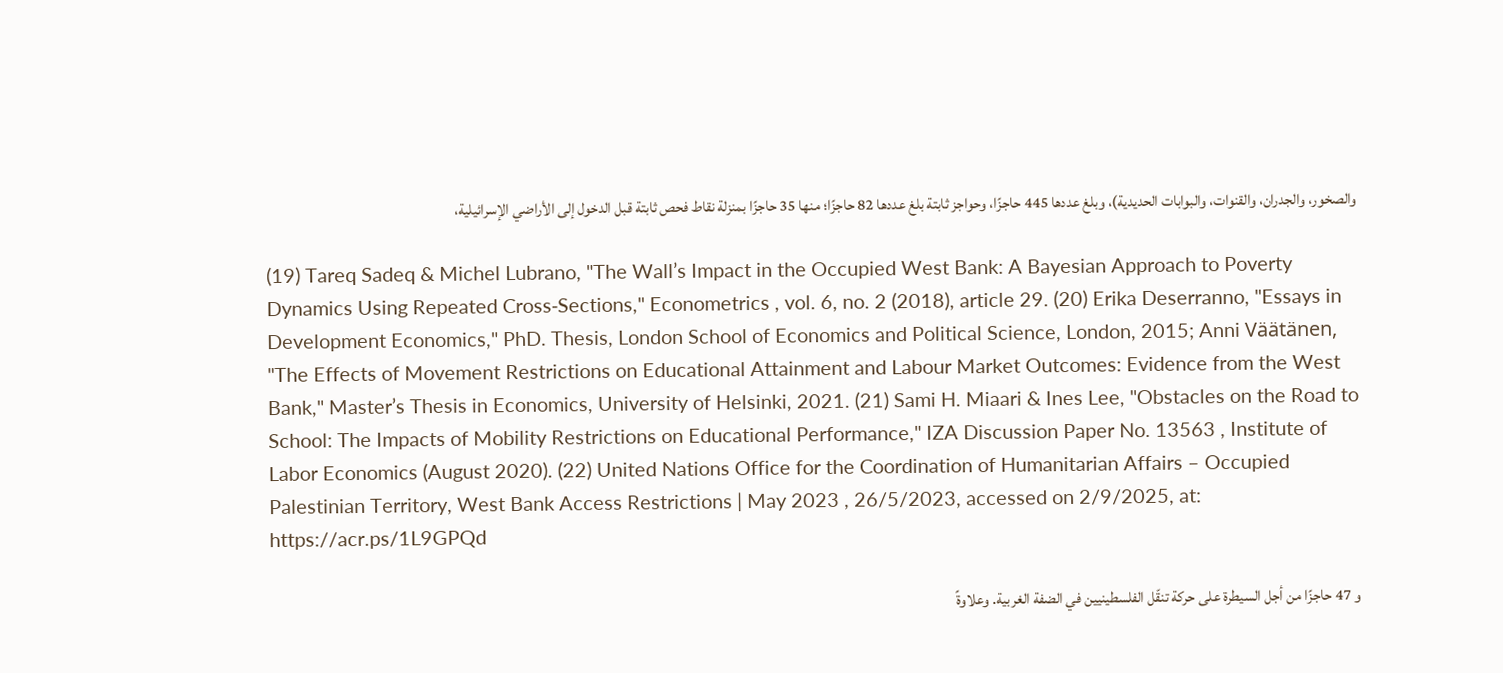والصخور، والجدران، والقنوات، والبوابات الحديدية)، وبلغ عددها 445 حاجزًا، وحواجز ثابتة بلغ عددها 82 حاجزًا؛ منها 35 حاجزًا بمنزلة نقاط فحص ثابتة قبل الدخول إلى الأراضي الإسرائيلية،

(19) Tareq Sadeq & Michel Lubrano, "The Wall’s Impact in the Occupied West Bank: A Bayesian Approach to Poverty Dynamics Using Repeated Cross‑Sections," Econometrics , vol. 6, no. 2 (2018), article 29. (20) Erika Deserranno, "Essays in Development Economics," PhD. Thesis, London School of Economics and Political Science, London, 2015; Anni Väätänen, "The Effects of Movement Restrictions on Educational Attainment and Labour Market Outcomes: Evidence from the West Bank," Master’s Thesis in Economics, University of Helsinki, 2021. (21) Sami H. Miaari & Ines Lee, "Obstacles on the Road to School: The Impacts of Mobility Restrictions on Educational Performance," IZA Discussion Paper No. 13563 , Institute of Labor Economics (August 2020). (22) United Nations Office for the Coordination of Humanitarian Affairs – Occupied Palestinian Territory, West Bank Access Restrictions | May 2023 , 26/5/2023, accessed on 2/9/2025, at: https://acr.ps/1L9GPQd

و 47 حاجزًا من أجل السيطرة على حركة تنقّل الفلسطينيين في الضفة الغربية. وعلاوةً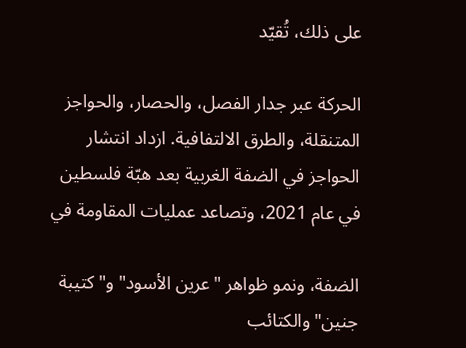على ذلك، تُقيّد

الحركة عبر جدار الفصل، والحصار، والحواجز المتنقلة، والطرق الالتفافية. ازداد انتشار الحواجز في الضفة الغربية بعد هبّة فلسطين في عام 2021، وتصاعد عمليات المقاومة في

الضفة، ونمو ظواهر "عرين الأسود" و"كتيبة جنين" والكتائب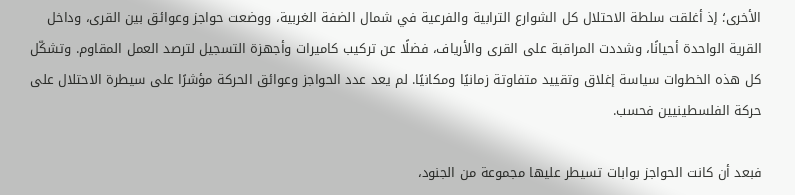الأخرى؛ إذ أغلقت سلطة الاحتلال كل الشوارع الترابية والفرعية في شمال الضفة الغربية، ووضعت حواجز وعوائق بين القرى، وداخل القرية الواحدة أحيانًا، وشددت المراقبة على القرى والأرياف، فضلًا عن تركيب كاميرات وأجهزة التسجيل لترصد العمل المقاوم. وتشكّل كل هذه الخطوات سياسة إغلاق وتقييد متفاوتة زمانيًا ومكانيًا. لم يعد عدد الحواجز وعوائق الحركة مؤشرًا على سيطرة الاحتلال على حركة الفلسطينيين فحسب.

فبعد أن كانت الحواجز بوابات تسيطر عليها مجموعة من الجنود،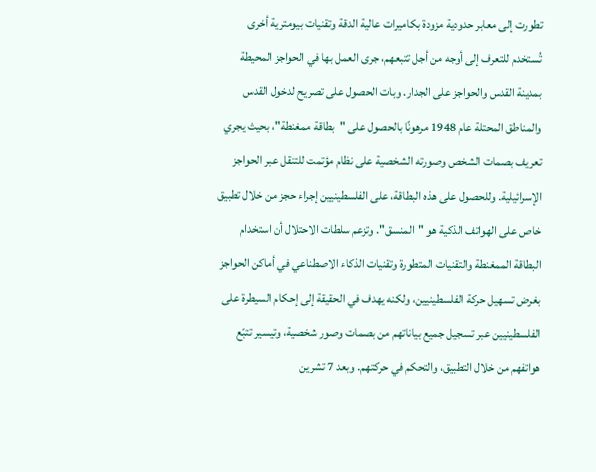تطورت إلى معابر حدودية مزودة بكاميرات عالية الدقة وتقنيات بيومترية أخرى تُستخدم للتعرف إلى أوجه من أجل تتبعهم، جرى العمل بها في الحواجز المحيطة بمدينة القدس والحواجز على الجدار. وبات الحصول على تصريح لدخول القدس والمناطق المحتلة عام 1948 مرهونًا بالحصول على "بطاقة ممغنطة"، بحيث يجري تعريف بصمات الشخص وصورته الشخصية على نظام مؤتمت للتنقل عبر الحواجز الإسرائيلية. وللحصول على هذه البطاقة، على الفلسطينيين إجراء حجز من خلال تطبيق خاص على الهواتف الذكية هو "المنسق". وتزعم سلطات الاحتلال أن استخدام البطاقة الممغنطة والتقنيات المتطورة وتقنيات الذكاء الاصطناعي في أماكن الحواجز بغرض تسهيل حركة الفلسطينيين، ولكنه يهدف في الحقيقة إلى إحكام السيطرة على الفلسطينيين عبر تسجيل جميع بياناتهم من بصمات وصور شخصية، وتيسير تتبّع هواتفهم من خلال التطبيق، والتحكم في حركتهم. وبعد 7 تشرين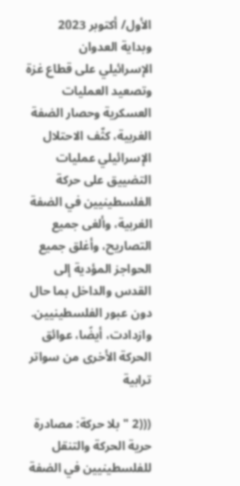الأول/ أكتوبر 2023 وبداية العدوان الإسرائيلي على قطاع غزة وتصعيد العمليات العسكرية وحصار الضفة الغربية، كثّف الاحتلال الإسرائيلي عمليات التضييق على حركة الفلسطينيين في الضفة الغربية، وألغى جميع التصاريح، وأغلق جميع الحواجز المؤدية إلى القدس والداخل بما حال دون عبور الفلسطينيين. وازدادت، أيضًا، عوائق الحركة الأخرى من سواتر ترابية

(((2 "بلا حركة: مصادرة حرية الحركة والتنقل للفلسطينيين في الضفة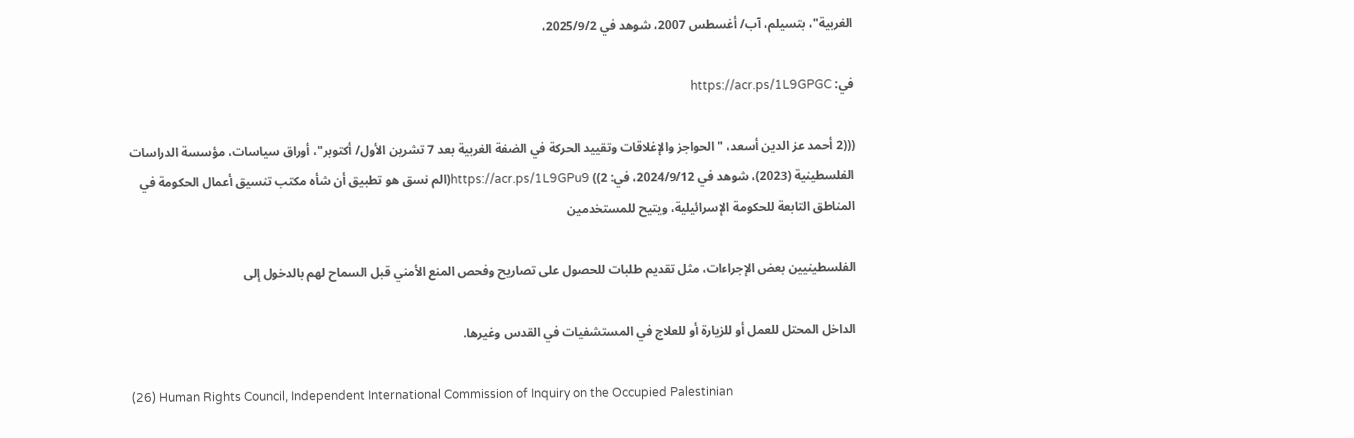الغربية"، بتسيلم، آب/ أغسطس 2007، شوهد في 2025/9/2،

في: https://acr.ps/1L9GPGC

(((2 أحمد عز الدين أسعد، "الحواجز والإغلاقات وتقييد الحركة في الضفة الغربية بعد 7 تشرين الأول/ أكتوبر"، أوراق سياسات، مؤسسة الدراسات الفلسطينية (2023)، شوهد في 2024/9/12، في: https://acr.ps/1L9GPu9 ((2(الم نسق هو تطبيق أن شأه مكتب تنسيق أعمال الحكومة في المناطق التابعة للحكومة الإسرائيلية، ويتيح للمستخدمين

الفلسطينيين بعض الإجراءات، مثل تقديم طلبات للحصول على تصاريح وفحص المنع الأمني قبل السماح لهم بالدخول إلى

الداخل المحتل للعمل أو للزيارة أو للعلاج في المستشفيات في القدس وغيرها.

(26) Human Rights Council, Independent International Commission of Inquiry on the Occupied Palestinian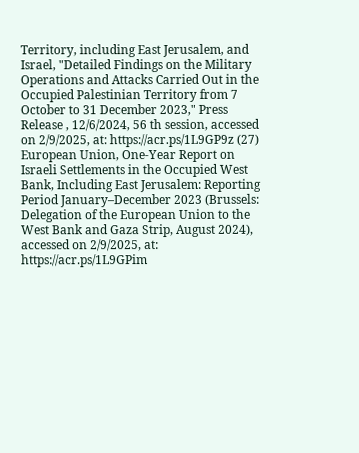Territory, including East Jerusalem, and Israel, "Detailed Findings on the Military Operations and Attacks Carried Out in the Occupied Palestinian Territory from 7 October to 31 December 2023," Press Release , 12/6/2024, 56 th session, accessed on 2/9/2025, at: https://acr.ps/1L9GP9z (27) European Union, One‑Year Report on Israeli Settlements in the Occupied West Bank, Including East Jerusalem: Reporting Period January–December 2023 (Brussels: Delegation of the European Union to the West Bank and Gaza Strip, August 2024), accessed on 2/9/2025, at: https://acr.ps/1L9GPim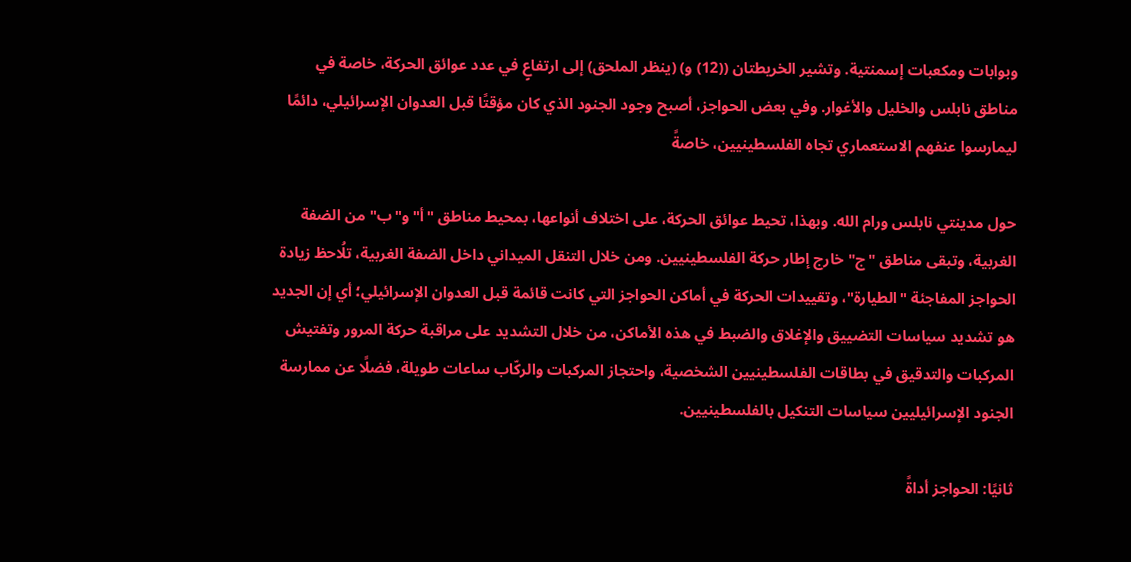وبوابات ومكعبات إسمنتية. وتشير الخريطتان ((12) و) (ينظر الملحق) إلى ارتفاعٍ في عدد عوائق الحركة، خاصة في مناطق نابلس والخليل والأغوار. وفي بعض الحواجز، أصبح وجود الجنود الذي كان مؤقتًا قبل العدوان الإسرائيلي، دائمًا ليمارسوا عنفهم الاستعماري تجاه الفلسطينيين، خاصةً

حول مدينتي نابلس ورام الله. وبهذا، تحيط عوائق الحركة، على اختلاف أنواعها، بمحيط مناطق "أ" و"ب" من الضفة الغربية، وتبقى مناطق "ج" خارج إطار حركة الفلسطينيين. ومن خلال التنقل الميداني داخل الضفة الغربية، تلُاحظ زيادة الحواجز المفاجئة "الطيارة"، وتقييدات الحركة في أماكن الحواجز التي كانت قائمة قبل العدوان الإسرائيلي؛ أي إن الجديد هو تشديد سياسات التضييق والإغلاق والضبط في هذه الأماكن، من خلال التشديد على مراقبة حركة المرور وتفتيش المركبات والتدقيق في بطاقات الفلسطينيين الشخصية، واحتجاز المركبات والركّاب ساعات طويلة، فضلًا عن ممارسة الجنود الإسرائيليين سياسات التنكيل بالفلسطينيين.

ثانيًا: الحواجز أداةً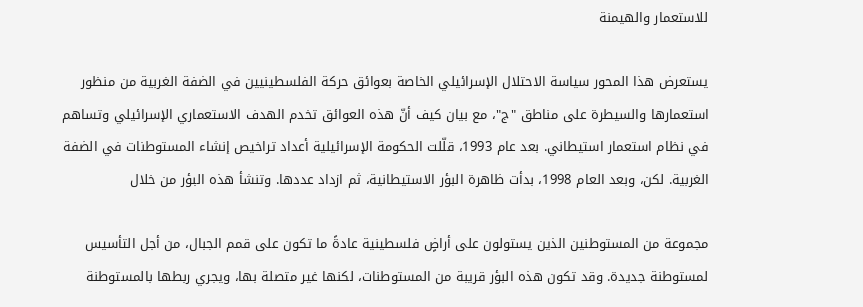للاستعمار والهيمنة

يستعرض هذا المحور سياسة الاحتلال الإسرائيلي الخاصة بعوائق حركة الفلسطينيين في الضفة الغربية من منظور استعمارها والسيطرة على مناطق "ج"، مع بيان كيف أنّ هذه العوائق تخدم الهدف الاستعماري الإسرائيلي وتساهم في نظام استعمار استيطاني. بعد عام 1993، قلّلت الحكومة الإسرائيلية أعداد تراخيص إنشاء المستوطنات في الضفة الغربية. لكن، وبعد العام 1998، بدأت ظاهرة البؤر الاستيطانية، ثم ازداد عددها. وتنشأ هذه البؤر من خلال

مجموعة من المستوطنين الذين يستولون على أراضٍ فلسطينية عادةً ما تكون على قمم الجبال، من أجل التأسيس لمستوطنة جديدة. وقد تكون هذه البؤر قريبة من المستوطنات، لكنها غير متصلة بها، ويجري ربطها بالمستوطنة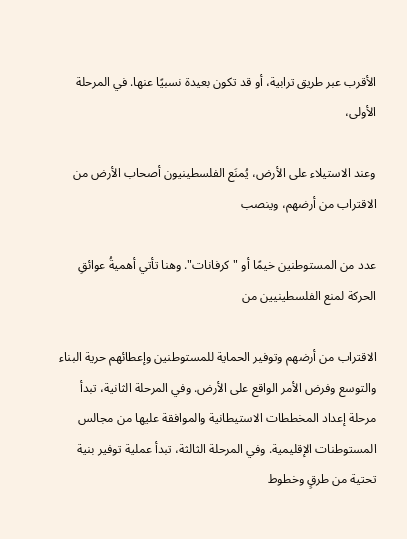الأقرب عبر طريق ترابية، أو قد تكون بعيدة نسبيًا عنها. في المرحلة الأولى،

وعند الاستيلاء على الأرض، يُمنَع الفلسطينيون أصحاب الأرض من الاقتراب من أرضهم، وينصب

عدد من المستوطنين خيمًا أو "كرفانات". وهنا تأتي أهميةُ عوائقِ الحركة لمنع الفلسطينيين من

الاقتراب من أرضهم وتوفير الحماية للمستوطنين وإعطائهم حرية البناء والتوسع وفرض الأمر الواقع على الأرض. وفي المرحلة الثانية، تبدأ مرحلة إعداد المخططات الاستيطانية والموافقة عليها من مجالس المستوطنات الإقليمية. وفي المرحلة الثالثة، تبدأ عملية توفير بنية تحتية من طرقٍ وخطوط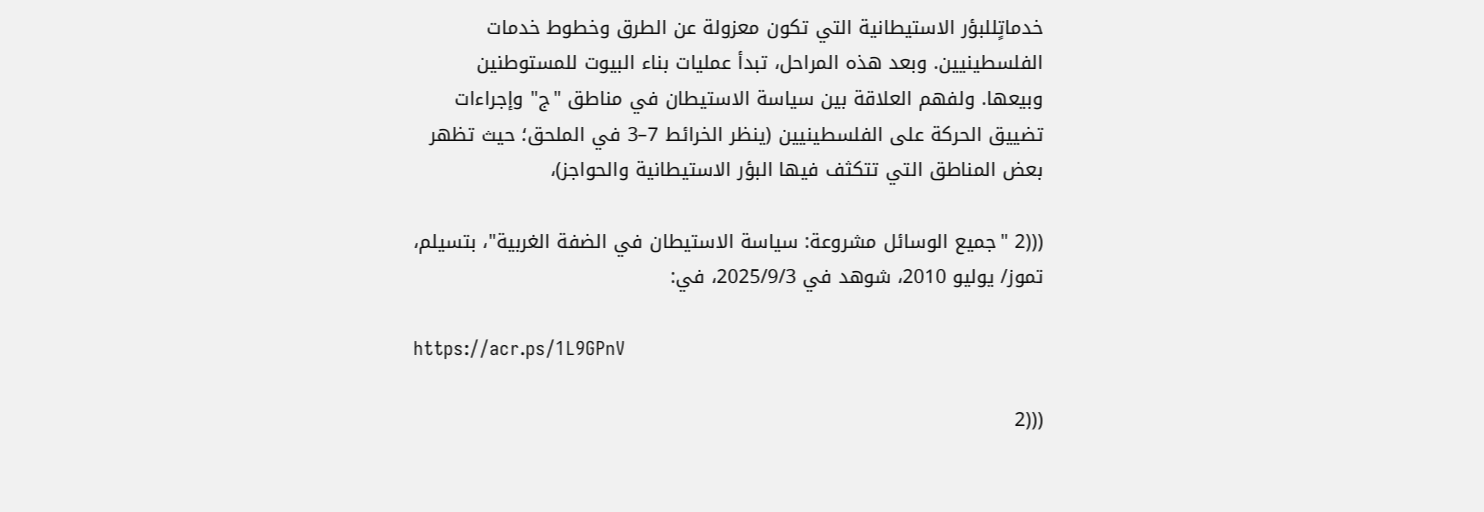خدماتٍللبؤر الاستيطانية التي تكون معزولة عن الطرق وخطوط خدمات الفلسطينيين. وبعد هذه المراحل، تبدأ عمليات بناء البيوت للمستوطنين وبيعها. ولفهم العلاقة بين سياسة الاستيطان في مناطق "ج" وإجراءات تضييق الحركة على الفلسطينيين (ينظر الخرائط 7–3 في الملحق؛ حيث تظهر بعض المناطق التي تتكثف فيها البؤر الاستيطانية والحواجز)،

(((2 "جميع الوسائل مشروعة: سياسة الاستيطان في الضفة الغربية"، بتسيلم، تموز/ يوليو 2010، شوهد في 2025/9/3، في:

https://acr.ps/1L9GPnV

(((2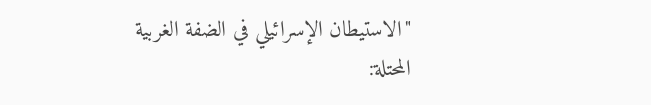"الاستيطان الإسرائيلي في الضفة الغربية المحتلة: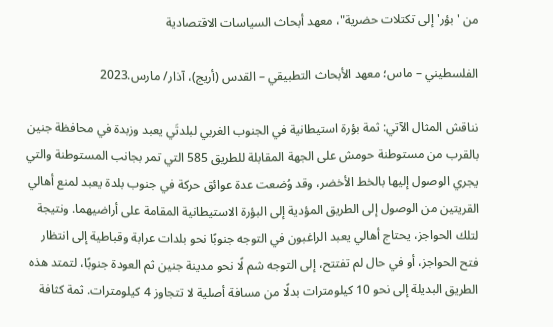من 'بؤر' إلى تكتلات حضرية"، معهد أبحاث السياسات الاقتصادية

الفلسطيني – ماس؛ معهد الأبحاث التطبيقي – القدس (أريج)، آذار/ مارس.2023

نناقش المثال الآتي: ثمة بؤرة استيطانية في الجنوب الغربي لبلدتَي يعبد وزبدة في محافظة جنين بالقرب من مستوطنة حومش على الجهة المقابلة للطريق 585 التي تمر بجانب المستوطنة والتي يجري الوصول إليها بالخط الأخضر، وقد وُضعت عدة عوائق حركة في جنوب بلدة يعبد لمنع أهالي القريتين من الوصول إلى الطريق المؤدية إلى البؤرة الاستيطانية المقامة على أراضيهما. ونتيجة لتلك الحواجز، يحتاج أهالي يعبد الراغبون في التوجه جنوبًا نحو بلدات عرابة وقباطية إلى انتظار فتح الحواجز، أو في حال لم تفتتح، إلى التوجه شم لًا نحو مدينة جنين ثم العودة جنوبًا، لتمتد هذه الطريق البديلة إلى نحو 10 كيلومترات بدلًا من مسافة أصلية لا تتجاوز 4 كيلومترات. ثمة كثافة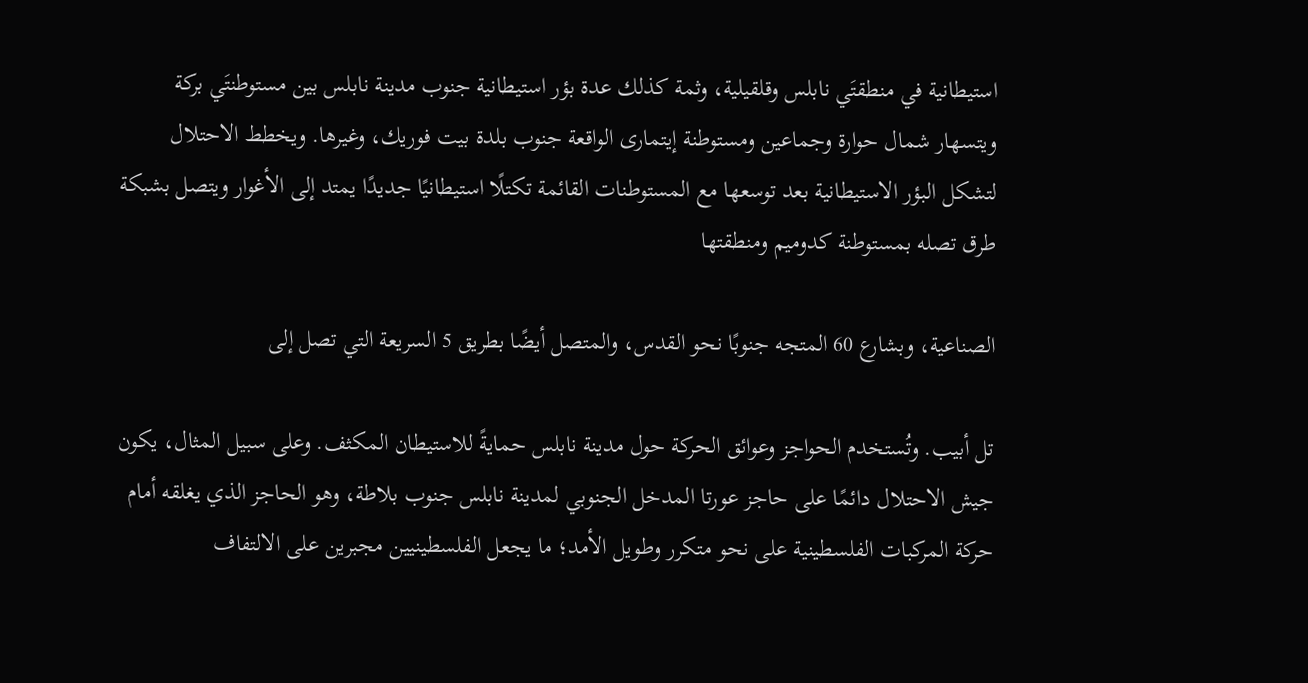استيطانية في منطقتَي نابلس وقلقيلية، وثمة كذلك عدة بؤر استيطانية جنوب مدينة نابلس بين مستوطنتَي بركة ويتسهار شمال حوارة وجماعين ومستوطنة إيتمارى الواقعة جنوب بلدة بيت فوريك، وغيرها. ويخطط الاحتلال لتشكل البؤر الاستيطانية بعد توسعها مع المستوطنات القائمة تكتلًا استيطانيًا جديدًا يمتد إلى الأغوار ويتصل بشبكة طرق تصله بمستوطنة كدوميم ومنطقتها

الصناعية، وبشارع 60 المتجه جنوبًا نحو القدس، والمتصل أيضًا بطريق 5 السريعة التي تصل إلى

تل أبيب. وتُستخدم الحواجز وعوائق الحركة حول مدينة نابلس حمايةً للاستيطان المكثف. وعلى سبيل المثال، يكون جيش الاحتلال دائمًا على حاجز عورتا المدخل الجنوبي لمدينة نابلس جنوب بلاطة، وهو الحاجز الذي يغلقه أمام حركة المركبات الفلسطينية على نحو متكرر وطويل الأمد؛ ما يجعل الفلسطينيين مجبرين على الالتفاف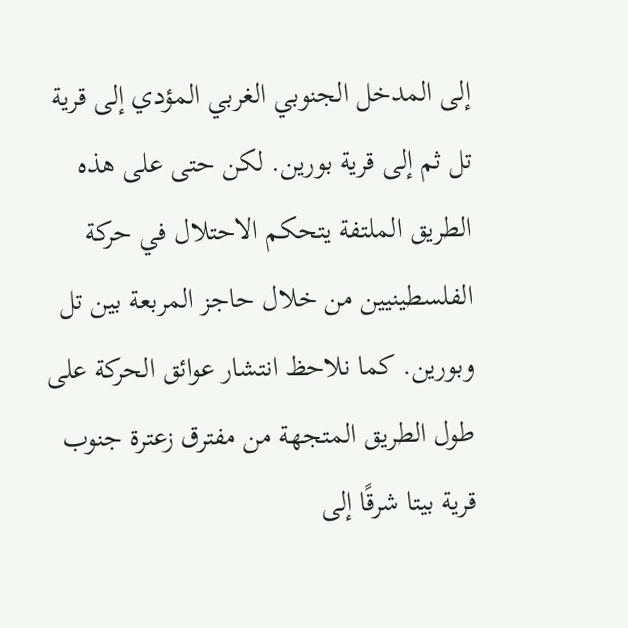إلى المدخل الجنوبي الغربي المؤدي إلى قرية تل ثم إلى قرية بورين. لكن حتى على هذه الطريق الملتفة يتحكم الاحتلال في حركة الفلسطينيين من خلال حاجز المربعة بين تل وبورين. كما نلاحظ انتشار عوائق الحركة على طول الطريق المتجهة من مفترق زعترة جنوب قرية بيتا شرقًا إلى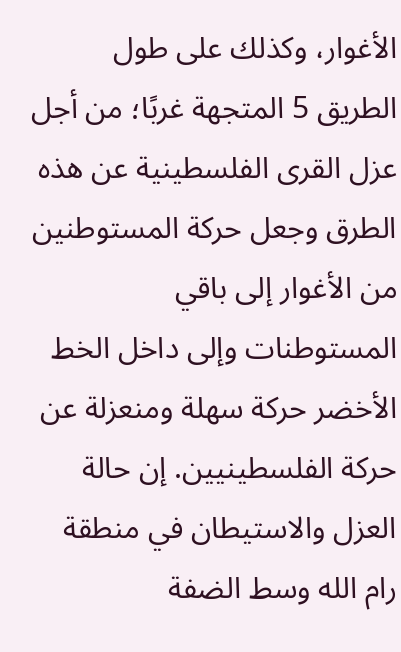الأغوار، وكذلك على طول الطريق 5 المتجهة غربًا؛ من أجل عزل القرى الفلسطينية عن هذه الطرق وجعل حركة المستوطنين من الأغوار إلى باقي المستوطنات وإلى داخل الخط الأخضر حركة سهلة ومنعزلة عن حركة الفلسطينيين. إن حالة العزل والاستيطان في منطقة رام الله وسط الضفة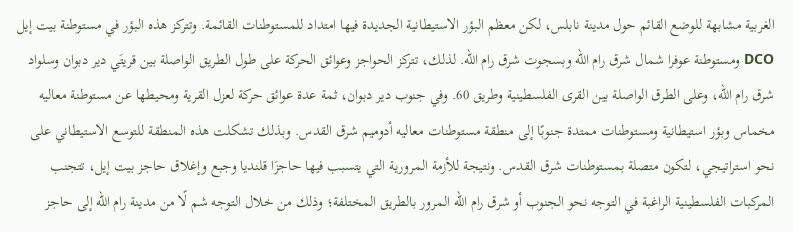الغربية مشابهة للوضع القائم حول مدينة نابلس، لكن معظم البؤر الاستيطانية الجديدة فيها امتداد للمستوطنات القائمة. وتتركز هذه البؤر في مستوطنة بيت إيل DCO ومستوطنة عوفرا شمال شرق رام الله وبسجوت شرق رام الله. لذلك، تتركز الحواجز وعوائق الحركة على طول الطريق الواصلة بين قريتَي دير دبوان وسلواد شرق رام الله، وعلى الطرق الواصلة بين القرى الفلسطينية وطريق 60. وفي جنوب دير دبوان، ثمة عدة عوائق حركة لعزل القرية ومحيطها عن مستوطنة معاليه مخماس وبؤر استيطانية ومستوطنات ممتدة جنوبًا إلى منطقة مستوطنات معاليه أدوميم شرق القدس. وبذلك تشكلت هذه المنطقة للتوسع الاستيطاني على نحو استراتيجي، لتكون متصلة بمستوطنات شرق القدس. ونتيجة للأزمة المرورية التي يتسبب فيها حاجزَا قلنديا وجبع وإغلاق حاجز بيت إيل، تتجنب المركبات الفلسطينية الراغبة في التوجه نحو الجنوب أو شرق رام الله المرور بالطريق المختلفة؛ وذلك من خلال التوجه شم لًا من مدينة رام الله إلى حاجز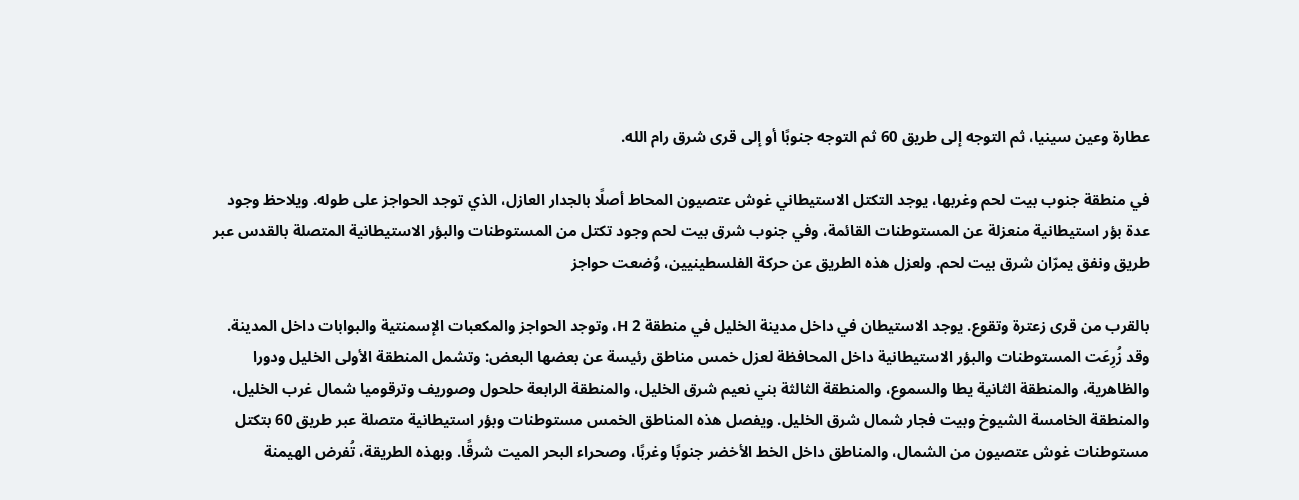عطارة وعين سينيا، ثم التوجه إلى طريق 60 ثم التوجه جنوبًا أو إلى قرى شرق رام الله.

في منطقة جنوب بيت لحم وغربها، يوجد التكتل الاستيطاني غوش عتصيون المحاط أصلًا بالجدار العازل، الذي توجد الحواجز على طوله. ويلاحظ وجود عدة بؤر استيطانية منعزلة عن المستوطنات القائمة، وفي جنوب شرق بيت لحم وجود تكتل من المستوطنات والبؤر الاستيطانية المتصلة بالقدس عبر طريق ونفق يمرّان شرق بيت لحم. ولعزل هذه الطريق عن حركة الفلسطينيين، وُضعت حواجز

بالقرب من قرى زعترة وتقوع. يوجد الاستيطان في داخل مدينة الخليل في منطقة 2 H، وتوجد الحواجز والمكعبات الإسمنتية والبوابات داخل المدينة. وقد زُرِعَت المستوطنات والبؤر الاستيطانية داخل المحافظة لعزل خمس مناطق رئيسة عن بعضها البعض: وتشمل المنطقة الأولى الخليل ودورا والظاهرية، والمنطقة الثانية يطا والسموع، والمنطقة الثالثة بني نعيم شرق الخليل، والمنطقة الرابعة حلحول وصوريف وترقوميا شمال غرب الخليل، والمنطقة الخامسة الشيوخ وبيت فجار شمال شرق الخليل. ويفصل هذه المناطق الخمس مستوطنات وبؤر استيطانية متصلة عبر طريق 60 بتكتل مستوطنات غوش عتصيون من الشمال، والمناطق داخل الخط الأخضر جنوبًا وغربًا، وصحراء البحر الميت شرقًا. وبهذه الطريقة، تُفرض الهيمنة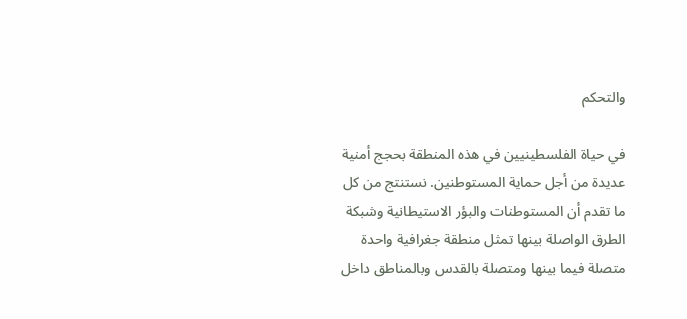والتحكم

في حياة الفلسطينيين في هذه المنطقة بحجج أمنية عديدة من أجل حماية المستوطنين. نستنتج من كل ما تقدم أن المستوطنات والبؤر الاستيطانية وشبكة الطرق الواصلة بينها تمثل منطقة جغرافية واحدة متصلة فيما بينها ومتصلة بالقدس وبالمناطق داخل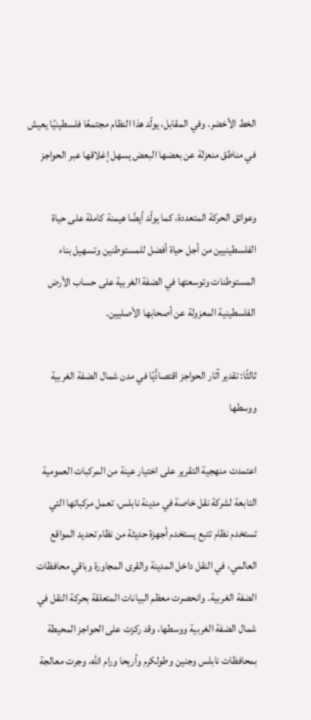الخط الأخضر. وفي المقابل، يولّد هذا النظام مجتمعًا فلسطينيًا يعيش في مناطق منعزلة عن بعضها البعض يسهل إغلاقها عبر الحواجز

وعوائق الحركة المتعددة، كما يولّد أيضًا هيمنة كاملة على حياة الفلسطينيين من أجل حياة أفضل للمستوطنين وتسهيل بناء المستوطنات وتوسعتها في الضفة الغربية على حساب الأرض الفلسطينية المعزولة عن أصحابها الأصليين.

ثالثًا: تقدير آثار الحواجز اقتصادًّيًا في مدن شمال الضفة الغربية ووسطها

اعتمدت منهجية التقرير على اختيار عينة من المركبات العمومية التابعة لشركة نقل خاصة في مدينة نابلس، تعمل مركباتها التي تستخدم نظام تتبع يستخدم أجهزة حديثة من نظام تحديد المواقع العالمي، في النقل داخل المدينة والقرى المجاورة وباقي محافظات الضفة الغربية. وانحصرت معظم البيانات المتعلقة بحركة النقل في شمال الضفة الغربية ووسطها، وقد ركزت على الحواجز المحيطة بمحافظات نابلس وجنين وطولكرم وأريحا ورام الله، وجرت معالجة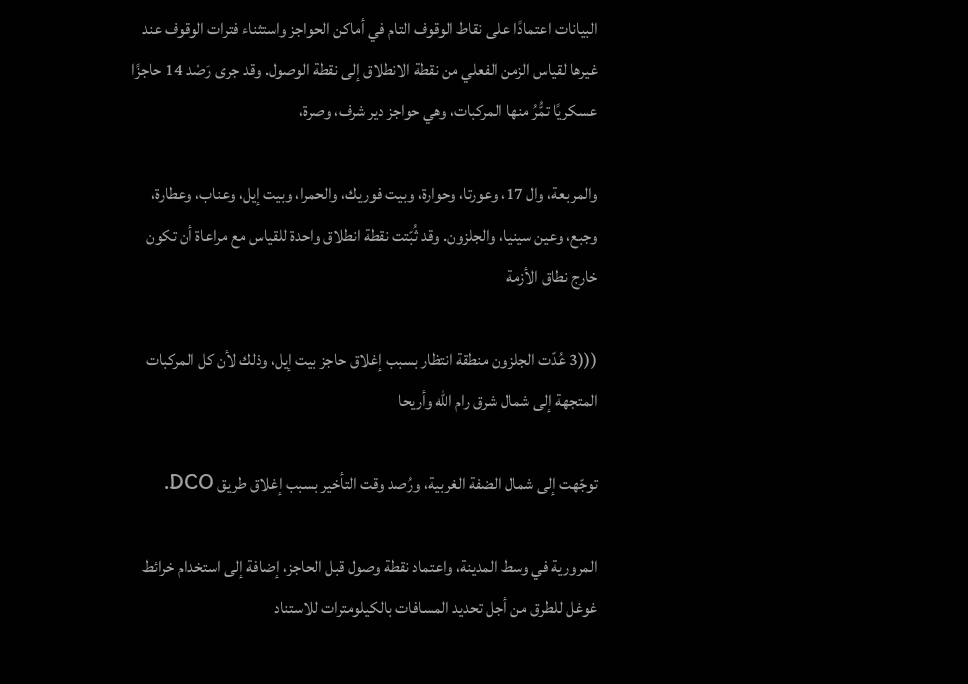البيانات اعتمادًا على نقاط الوقوف التام في أماكن الحواجز واستثناء فترات الوقوف عند غيرها لقياس الزمن الفعلي من نقطة الانطلاق إلى نقطة الوصول. وقد جرى رَصْد 14 حاجزًا عسكريًا تمُّرُ منها المركبات، وهي حواجز دير شرف، وصرة،

والمربعة، وال 17، وعورتا، وحوارة، وبيت فوريك، والحمرا، وبيت إيل، وعناب، وعطارة، وجبع، وعين سينيا، والجلزون. وقد ثُبّتت نقطة انطلاق واحدة للقياس مع مراعاة أن تكون خارج نطاق الأزمة

(((3 عُدّت الجلزون منطقة انتظار بسبب إغلاق حاجز بيت إيل، وذلك لأن كل المركبات المتجهة إلى شمال شرق رام الله وأريحا

توجّهت إلى شمال الضفة الغربية، ورُصد وقت التأخير بسبب إغلاق طريق DCO.

المرورية في وسط المدينة، واعتماد نقطة وصول قبل الحاجز، إضافة إلى استخدام خرائط غوغل للطرق من أجل تحديد المسافات بالكيلومترات للاستناد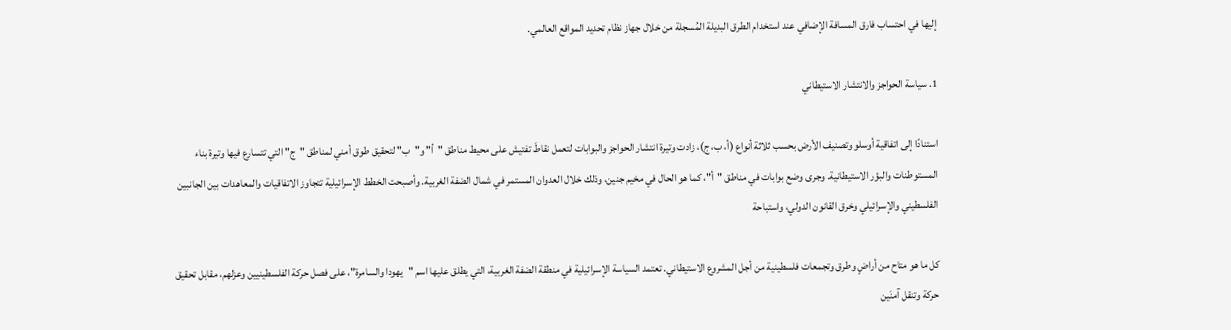إليها في احتساب فارق المسافة الإضافي عند استخدام الطرق البديلة المُسجلة من خلال جهاز نظام تحديد المواقع العالمي.

1. سياسة الحواجز والانتشار الاستيطاني

استنادًا إلى اتفاقية أوسلو وتصنيف الأرض بحسب ثلاثة أنواع (أ، ب، ج)، زادت وتيرة انتشار الحواجز والبوابات لتعمل نقاطَ تفتيش على محيط مناطق "أ" و"ب" لتحقيق طوق أمني لمناطق "ج" التي تتسارع فيها وتيرة بناء المستوطنات والبؤر الاستيطانية. وجرى وضع بوابات في مناطق "أ"، كما هو الحال في مخيم جنين، وذلك خلال العدوان المستمر في شمال الضفة الغربية. وأصبحت الخطط الإسرائيلية تتجاوز الاتفاقيات والمعاهدات بين الجانبين الفلسطيني والإسرائيلي وخرق القانون الدولي، واستباحة

كل ما هو متاح من أراضٍ وطرق وتجمعات فلسطينية من أجل المشروع الاستيطاني. تعتمد السياسة الإسرائيلية في منطقة الضفة الغربية، التي يطلق عليها اسم "يهودا والسامرة"، على فصل حركة الفلسطينيين وعزلهم، مقابل تحقيق حركة وتنقل آمنَين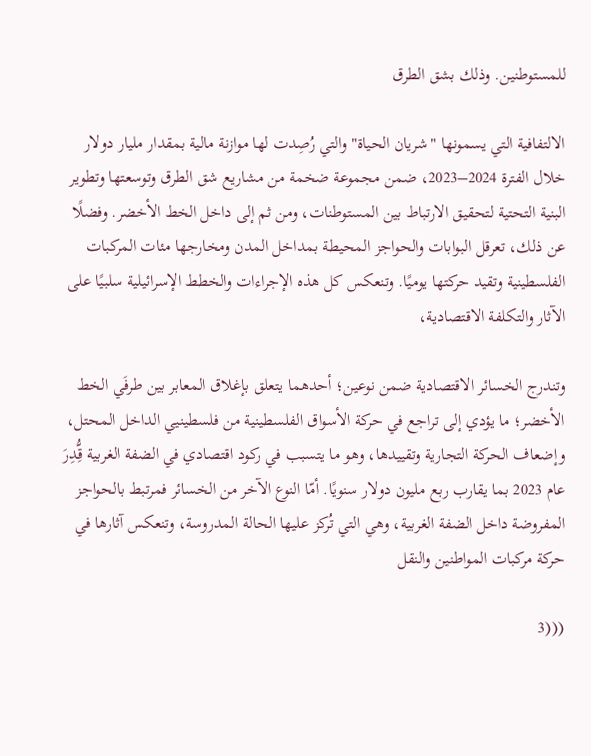للمستوطنين. وذلك بشق الطرق

الالتفافية التي يسمونها "شريان الحياة" والتي رُصِدت لها موازنة مالية بمقدار مليار دولار خلال الفترة 2024–2023، ضمن مجموعة ضخمة من مشاريع شق الطرق وتوسعتها وتطوير البنية التحتية لتحقيق الارتباط بين المستوطنات، ومن ثم إلى داخل الخط الأخضر. وفضلًا عن ذلك، تعرقل البوابات والحواجز المحيطة بمداخل المدن ومخارجها مئات المركبات الفلسطينية وتقيد حركتها يوميًا. وتنعكس كل هذه الإجراءات والخطط الإسرائيلية سلبيًا على الآثار والتكلفة الاقتصادية،

وتندرج الخسائر الاقتصادية ضمن نوعين؛ أحدهما يتعلق بإغلاق المعابر بين طرفَي الخط الأخضر؛ ما يؤدي إلى تراجع في حركة الأسواق الفلسطينية من فلسطينيي الداخل المحتل، وإضعاف الحركة التجارية وتقييدها، وهو ما يتسبب في ركود اقتصادي في الضفة الغربية قُِّدِرَ عام 2023 بما يقارب ربع مليون دولار سنويًا. أمّا النوع الآخر من الخسائر فمرتبط بالحواجز المفروضة داخل الضفة الغربية، وهي التي تُركز عليها الحالة المدروسة، وتنعكس آثارها في حركة مركبات المواطنين والنقل

(((3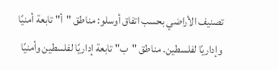تصنيف الأراضي بحسب اتفاق أوسلو: مناطق "أ" تابعة أمنيًا وإداريًا لفلسطين. مناطق "ب" تابعة إداريًا لفلسطين وأمنيًا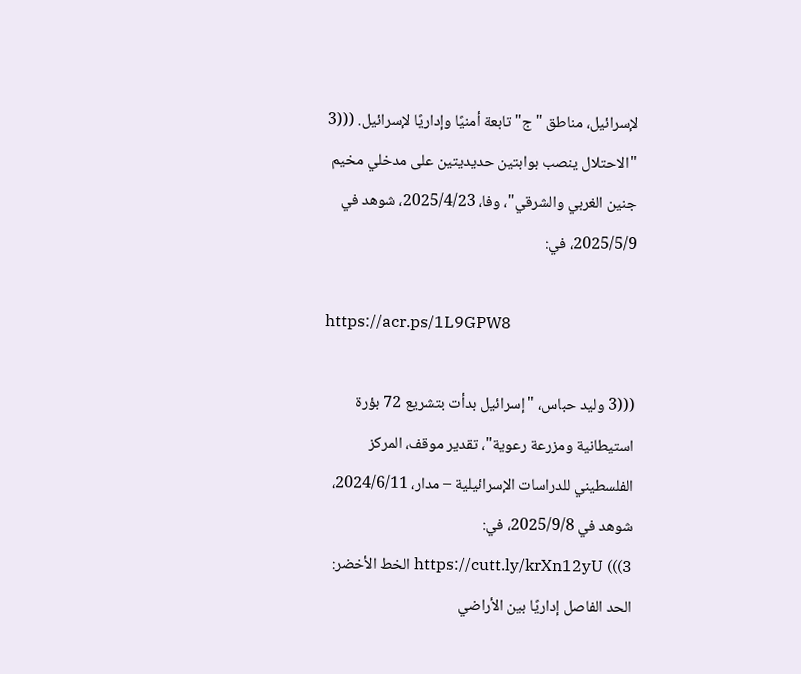لإسرائيل، مناطق "ج" تابعة أمنيًا وإداريًا لإسرائيل. (((3 "الاحتلال ينصب بوابتين حديديتين على مدخلي مخيم جنين الغربي والشرقي"، وفا، 2025/4/23، شوهد في 2025/5/9، في:

https://acr.ps/1L9GPW8

(((3 وليد حباس، "إسرائيل بدأت بتشريع 72 بؤرة استيطانية ومزرعة رعوية"، تقدير موقف، المركز الفلسطيني للدراسات الإسرائيلية – مدار، 2024/6/11، شوهد في 2025/9/8، في: https://cutt.ly/krXn12yU (((3 الخط الأخضر: الحد الفاصل إداريًا بين الأراضي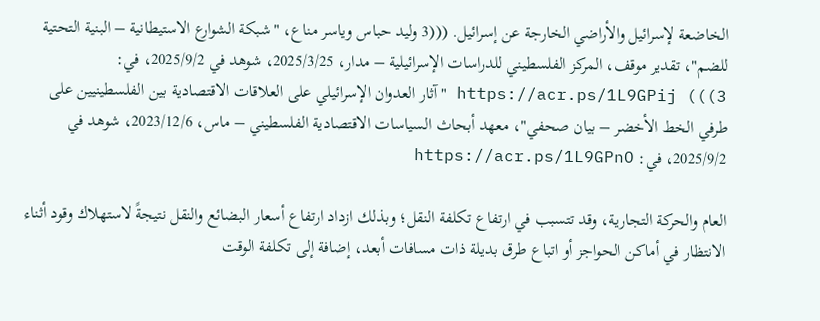الخاضعة لإسرائيل والأراضي الخارجة عن إسرائيل. (((3 وليد حباس وياسر مناع، "شبكة الشوارع الاستيطانية – البنية التحتية للضم"، تقدير موقف، المركز الفلسطيني للدراسات الإسرائيلية – مدار، 2025/3/25، شوهد في 2025/9/2، في: https://acr.ps/1L9GPij (((3 "آثار العدوان الإسرائيلي على العلاقات الاقتصادية بين الفلسطينيين على طرفي الخط الأخضر – بيان صحفي"، معهد أبحاث السياسات الاقتصادية الفلسطيني – ماس، 2023/12/6، شوهد في 2025/9/2، في: https://acr.ps/1L9GPnO

العام والحركة التجارية، وقد تتسبب في ارتفاع تكلفة النقل؛ وبذلك ازداد ارتفاع أسعار البضائع والنقل نتيجةً لاستهلاك وقود أثناء الانتظار في أماكن الحواجز أو اتباع طرق بديلة ذات مسافات أبعد، إضافة إلى تكلفة الوقت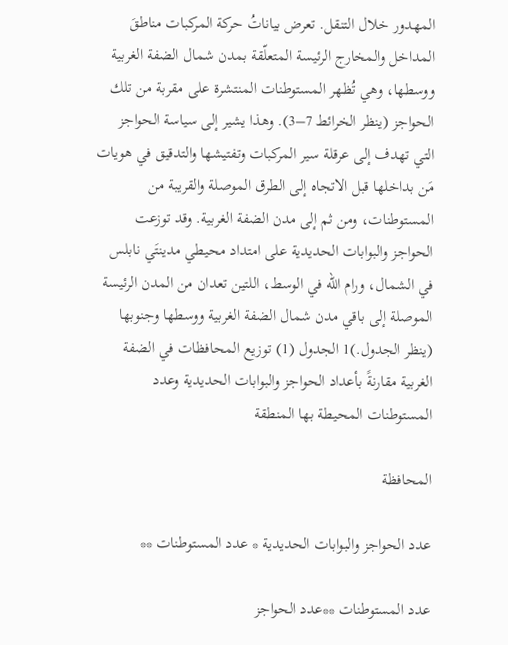المهدور خلال التنقل. تعرض بياناتُ حركة المركبات مناطقَ المداخل والمخارج الرئيسة المتعلّقة بمدن شمال الضفة الغربية ووسطها، وهي تُظهر المستوطنات المنتشرة على مقربة من تلك الحواجز (ينظر الخرائط 7–3). وهذا يشير إلى سياسة الحواجز التي تهدف إلى عرقلة سير المركبات وتفتيشها والتدقيق في هويات مَن بداخلها قبل الاتجاه إلى الطرق الموصلة والقريبة من المستوطنات، ومن ثم إلى مدن الضفة الغربية. وقد توزعت الحواجز والبوابات الحديدية على امتداد محيطي مدينتَي نابلس في الشمال، ورام الله في الوسط، اللتين تعدان من المدن الرئيسة الموصلة إلى باقي مدن شمال الضفة الغربية ووسطها وجنوبها (ينظر الجدول.)1 الجدول (1) توزيع المحافظات في الضفة الغربية مقارنةً بأعداد الحواجز والبوابات الحديدية وعدد المستوطنات المحيطة بها المنطقة

المحافظة

عدد الحواجز والبوابات الحديدية * عدد المستوطنات **

عدد المستوطنات **عدد الحواجز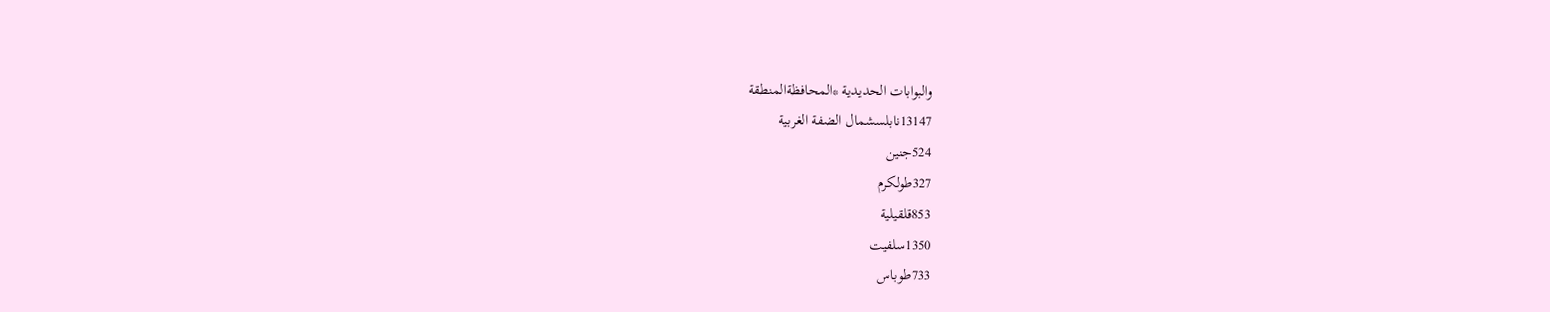والبوابات الحديدية *المحافظةالمنطقة
13147نابلسشمال الضفة الغربية
524جنين
327طولكرم
853قلقيلية
1350سلفيت
733طوباس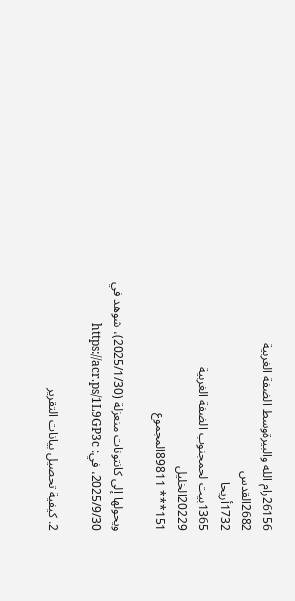26156رام الله والبيرةوسط الضفة الغربية
2682القدس
1732أريحا
1365بيت لحمجنوب الضفة الغربية
20229الخليل
151*** 89811المجموع

ويحولها إلى كانتونات منعزلة (2025/1/30)، شوهد في 2025/9/30، في: https://acr.ps/1L9GP3c

2. كيفية تحصيل بيانات التقرير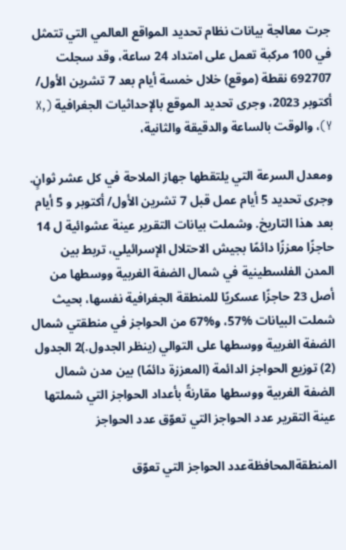جرت معالجة بيانات نظام تحديد المواقع العالمي التي تتمثل في 100 مركبة تعمل على امتداد 24 ساعة، وقد سجلت 692707 نقطة (موقع) خلال خمسة أيام بعد 7 تشرين الأول/ أكتوبر 2023، وجرى تحديد الموقع بالإحداثيات الجغرافية (X, Y)، والوقت بالساعة والدقيقة والثانية،

ومعدل السرعة التي يلتقطها جهاز الملاحة في كل عشر ثوانٍ. وجرى تحديد 5 أيام عمل قبل 7 تشرين الأول/ أكتوبر و 5 أيام بعد هذا التاريخ. وشملت بيانات التقرير عينة عشوائية ل 14 حاجزًا معززًا دائمًا بجيش الاحتلال الإسرائيلي، تربط بين المدن الفلسطينية في شمال الضفة الغربية ووسطها من أصل 23 حاجزًا عسكريًا للمنطقة الجغرافية نفسها، بحيث شملت البيانات %57، و%67 من الحواجز في منطقتي شمال الضفة الغربية ووسطها على التوالي (ينظر الجدول.)2 الجدول (2) توزيع الحواجز الدائمة (المعززة دائمًا) بين مدن شمال الضفة الغربية ووسطها مقارنةً بأعداد الحواجز التي شملتها عينة التقرير عدد الحواجز التي تعوّق عدد الحواجز

المنطقةالمحافظةعدد الحواجز التي تعوّق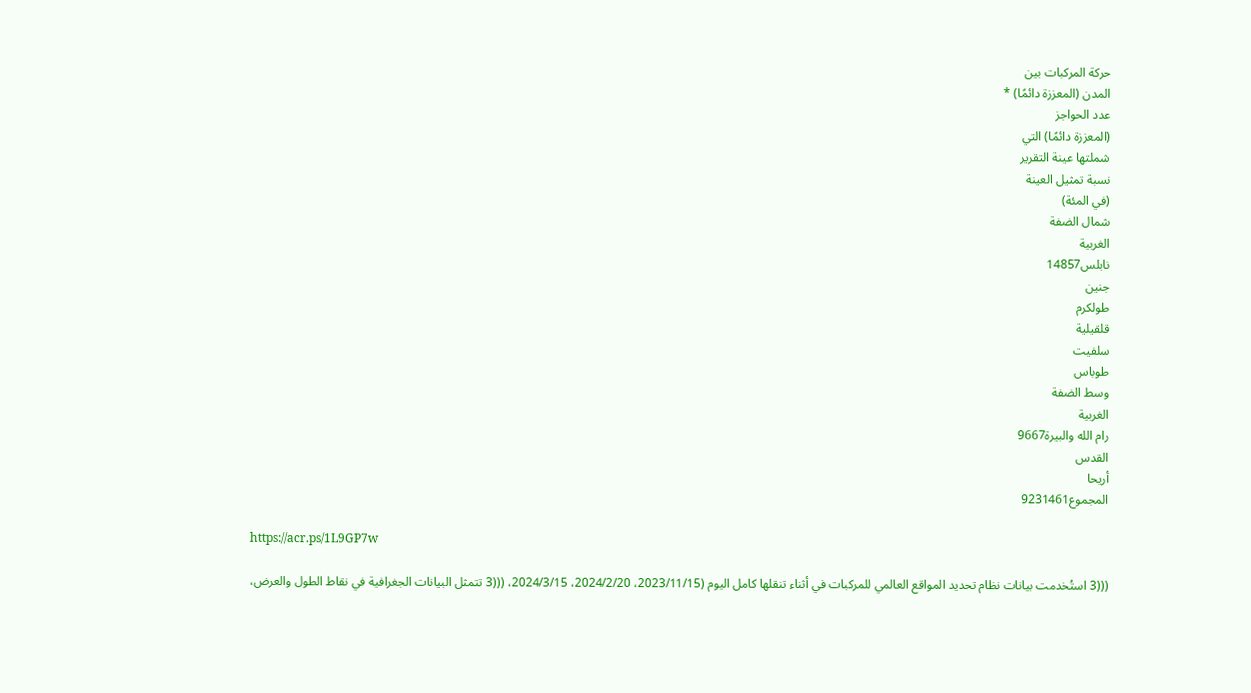حركة المركبات بين
المدن (المعززة دائمًا) *
عدد الحواجز
(المعززة دائمًا) التي
شملتها عينة التقرير
نسبة تمثيل العينة
(في المئة)
شمال الضفة
الغربية
نابلس14857
جنين
طولكرم
قلقيلية
سلفيت
طوباس
وسط الضفة
الغربية
رام الله والبيرة9667
القدس
أريحا
المجموع9231461

https://acr.ps/1L9GP7w

(((3 استُخدمت بيانات نظام تحديد المواقع العالمي للمركبات في أثناء تنقلها كامل اليوم (2023/11/15، 2024/2/20، 2024/3/15، (((3 تتمثل البيانات الجغرافية في نقاط الطول والعرض،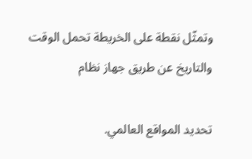وتمثّل نقطة على الخريطة تحمل الوقت والتاريخ عن طريق جهاز نظام

تحديد المواقع العالمي.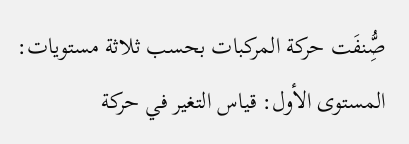صُِّنفَت حركة المركبات بحسب ثلاثة مستويات: المستوى الأول: قياس التغير في حركة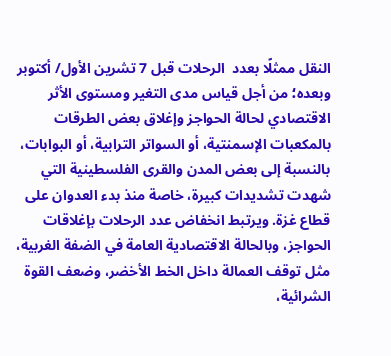النقل ممثلًا بعدد  الرحلات قبل 7 تشرين الأول/ أكتوبر وبعده؛ من أجل قياس مدى التغير ومستوى الأثر الاقتصادي لحالة الحواجز وإغلاق بعض الطرقات بالمكعبات الإسمنتية، أو السواتر الترابية، أو البوابات، بالنسبة إلى بعض المدن والقرى الفلسطينية التي شهدت تشديدات كبيرة، خاصة منذ بدء العدوان على قطاع غزة. ويرتبط انخفاض عدد الرحلات بإغلاقات الحواجز، وبالحالة الاقتصادية العامة في الضفة الغربية، مثل توقف العمالة داخل الخط الأخضر، وضعف القوة الشرائية،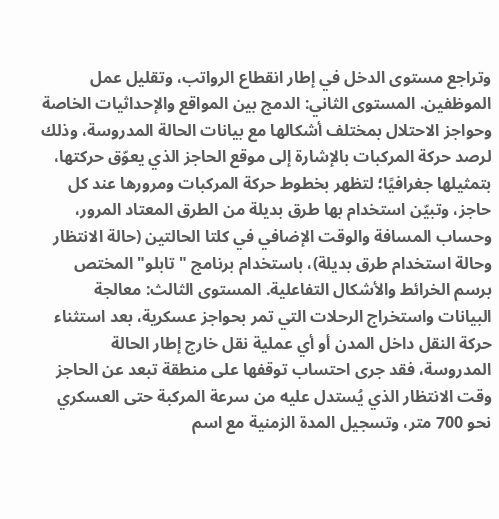وتراجع مستوى الدخل في إطار انقطاع الرواتب، وتقليل عمل الموظفين. المستوى الثاني: الدمج بين المواقع والإحداثيات الخاصة وحواجز الاحتلال بمختلف أشكالها مع بيانات الحالة المدروسة، وذلك لرصد حركة المركبات بالإشارة إلى موقع الحاجز الذي يعوّق حركتها، بتمثيلها جغرافيًا؛ لتظهر بخطوط حركة المركبات ومرورها عند كل حاجز، وتبيّن استخدام بها طرق بديلة من الطرق المعتاد المرور، وحساب المسافة والوقت الإضافي في كلتا الحالتين (حالة الانتظار وحالة استخدام طرق بديلة)، باستخدام برنامج "تابلو" المختص برسم الخرائط والأشكال التفاعلية. المستوى الثالث: معالجة البيانات واستخراج الرحلات التي تمر بحواجز عسكرية، بعد استثناء حركة النقل داخل المدن أو أي عملية نقل خارج إطار الحالة المدروسة، فقد جرى احتساب توقفها على منطقة تبعد عن الحاجز وقت الانتظار الذي يُستدل عليه من سرعة المركبة حتى العسكري نحو 700 متر، وتسجيل المدة الزمنية مع اسم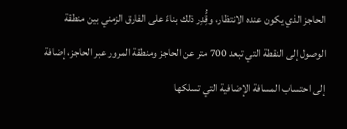الحاجز الذي يكون عنده الانتظار، وقُِّدِر ذلك بناءً على الفارق الزمني بين منطقة الوصول إلى النقطة التي تبعد 700 متر عن الحاجز ومنطقة المرور عبر الحاجز، إضافة إلى احتساب المسافة الإضافية التي تسلكها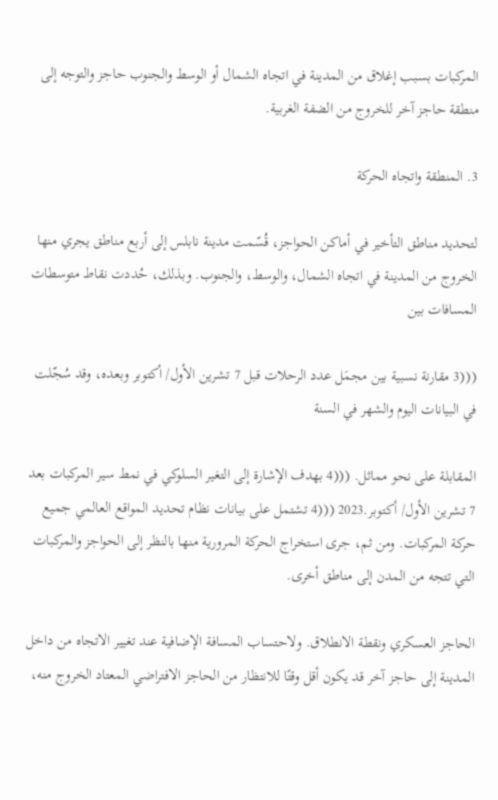المركبات بسبب إغلاق من المدينة في اتجاه الشمال أو الوسط والجنوب حاجز والتوجه إلى منطقة حاجز آخر للخروج من الضفة الغربية.

3. المنطقة واتجاه الحركة

لتحديد مناطق التأخير في أماكن الحواجز، قُسّمت مدينة نابلس إلى أربع مناطق يجري منها الخروج من المدينة في اتجاه الشمال، والوسط، والجنوب. وبذلك، حُددت نقاط متوسطات المسافات بين

(((3 مقارنة نسبية بين مجمَل عدد الرحلات قبل 7 تشرين الأول/ أكتوبر وبعده، وقد سُجّلت في البيانات اليوم والشهر في السنة

المقابلة على نحو مماثل. (((4 بهدف الإشارة إلى التغير السلوكي في نمط سير المركبات بعد 7 تشرين الأول/ أكتوبر.2023 (((4 تشتمل على بيانات نظام تحديد المواقع العالمي جميع حركة المركبات. ومن ثم، جرى استخراج الحركة المرورية منها بالنظر إلى الحواجز والمركبات التي تتجه من المدن إلى مناطق أخرى.

الحاجز العسكري ونقطة الانطلاق. ولاحتساب المسافة الإضافية عند تغيير الاتجاه من داخل المدينة إلى حاجز آخر قد يكون أقل وقتًا للانتظار من الحاجز الافتراضي المعتاد الخروج منه،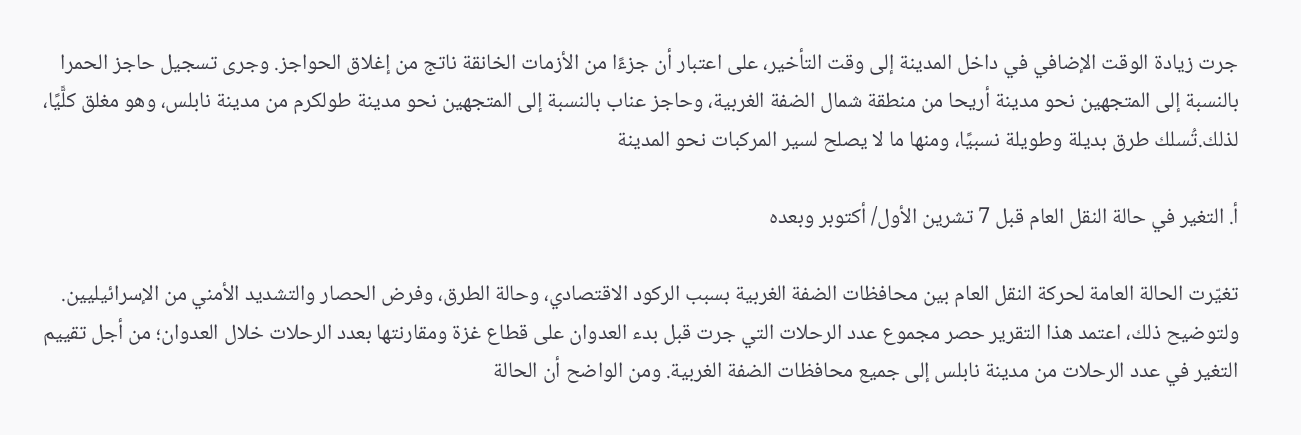جرت زيادة الوقت الإضافي في داخل المدينة إلى وقت التأخير، على اعتبار أن جزءًا من الأزمات الخانقة ناتج من إغلاق الحواجز. وجرى تسجيل حاجز الحمرا بالنسبة إلى المتجهين نحو مدينة أريحا من منطقة شمال الضفة الغربية، وحاجز عناب بالنسبة إلى المتجهين نحو مدينة طولكرم من مدينة نابلس، وهو مغلق كلًّيًا، لذلك.تُسلك طرق بديلة وطويلة نسبيًا، ومنها ما لا يصلح لسير المركبات نحو المدينة

أ. التغير في حالة النقل العام قبل 7 تشرين الأول/ أكتوبر وبعده

تغيّرت الحالة العامة لحركة النقل العام بين محافظات الضفة الغربية بسبب الركود الاقتصادي، وحالة الطرق، وفرض الحصار والتشديد الأمني من الإسرائيليين. ولتوضيح ذلك، اعتمد هذا التقرير حصر مجموع عدد الرحلات التي جرت قبل بدء العدوان على قطاع غزة ومقارنتها بعدد الرحلات خلال العدوان؛ من أجل تقييم التغير في عدد الرحلات من مدينة نابلس إلى جميع محافظات الضفة الغربية. ومن الواضح أن الحالة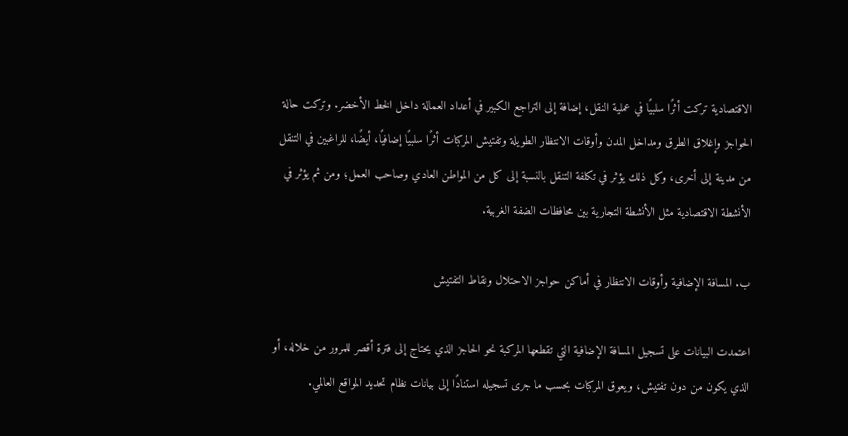الاقتصادية تركت أثرًا سلبيًا في عملية النقل، إضافة إلى التراجع الكبير في أعداد العمالة داخل الخط الأخضر. وتركت حالة الحواجز وإغلاق الطرق ومداخل المدن وأوقات الانتظار الطويلة وتفتيش المركبات أثرًا سلبيًا إضافيًا، أيضًا، للراغبين في التنقل من مدينة إلى أخرى، وكل ذلك يؤثر في تكلفة التنقل بالنسبة إلى كل من المواطن العادي وصاحب العمل؛ ومن ثم يؤثر في الأنشطة الاقتصادية مثل الأنشطة التجارية بين محافظات الضفة الغربية.

ب. المسافة الإضافية وأوقات الانتظار في أماكن حواجز الاحتلال ونقاط التفتيش

اعتمدت البيانات على تسجيل المسافة الإضافية التي تقطعها المركبة نحو الحاجز الذي يحتاج إلى فترة أقصر للمرور من خلاله، أو الذي يكون من دون تفتيش، ويعوق المركبات بحسب ما جرى تسجيله استنادًا إلى بيانات نظام تحديد المواقع العالمي.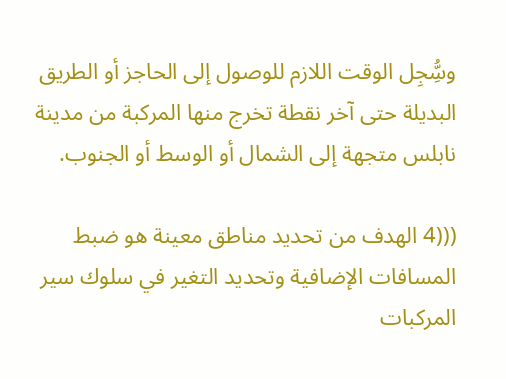وسُِّجِل الوقت اللازم للوصول إلى الحاجز أو الطريق البديلة حتى آخر نقطة تخرج منها المركبة من مدينة نابلس متجهة إلى الشمال أو الوسط أو الجنوب.

(((4 الهدف من تحديد مناطق معينة هو ضبط المسافات الإضافية وتحديد التغير في سلوك سير المركبات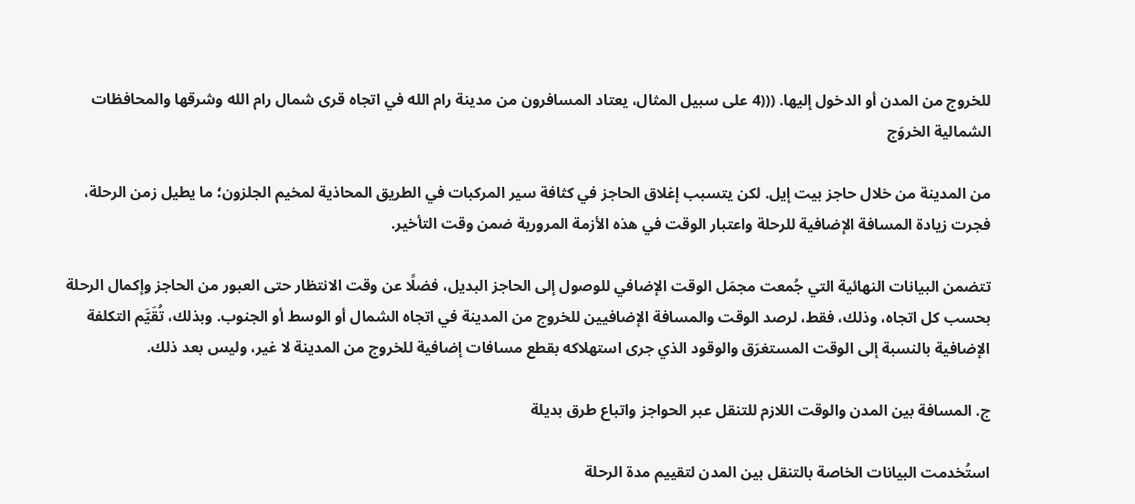للخروج من المدن أو الدخول إليها. (((4 على سبيل المثال، يعتاد المسافرون من مدينة رام الله في اتجاه قرى شمال رام الله وشرقها والمحافظات الشمالية الخروَج

من المدينة من خلال حاجز بيت إيل. لكن يتسبب إغلاق الحاجز في كثافة سير المركبات في الطريق المحاذية لمخيم الجلزون؛ ما يطيل زمن الرحلة، فجرت زيادة المسافة الإضافية للرحلة واعتبار الوقت في هذه الأزمة المرورية ضمن وقت التأخير.

تتضمن البيانات النهائية التي جُمعت مجمَل الوقت الإضافي للوصول إلى الحاجز البديل، فضلًا عن وقت الانتظار حتى العبور من الحاجز وإكمال الرحلة بحسب كل اتجاه، وذلك، فقط، لرصد الوقت والمسافة الإضافيين للخروج من المدينة في اتجاه الشمال أو الوسط أو الجنوب. وبذلك، تُقَيَّم التكلفة الإضافية بالنسبة إلى الوقت المستغرَق والوقود الذي جرى استهلاكه بقطع مسافات إضافية للخروج من المدينة لا غير، وليس بعد ذلك.

ج. المسافة بين المدن والوقت اللازم للتنقل عبر الحواجز واتباع طرق بديلة

استُخدمت البيانات الخاصة بالتنقل بين المدن لتقييم مدة الرحلة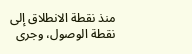منذ نقطة الانطلاق إلى نقطة الوصول، وجرى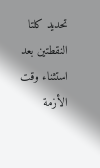تحديد كلتا النقطتين بعد استثناء وقت الأزمة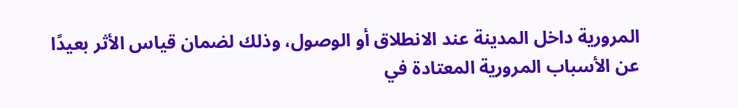المرورية داخل المدينة عند الانطلاق أو الوصول، وذلك لضمان قياس الأثر بعيدًا عن الأسباب المرورية المعتادة في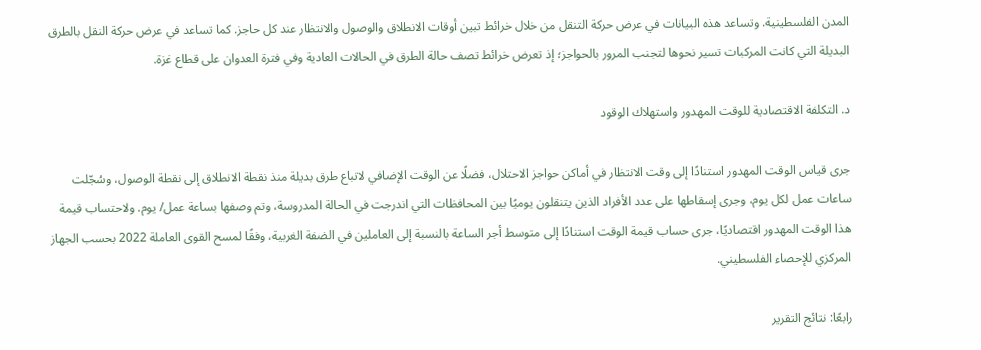المدن الفلسطينية. وتساعد هذه البيانات في عرض حركة التنقل من خلال خرائط تبين أوقات الانطلاق والوصول والانتظار عند كل حاجز. كما تساعد في عرض حركة النقل بالطرق البديلة التي كانت المركبات تسير نحوها لتجنب المرور بالحواجز؛ إذ تعرض خرائط تصف حالة الطرق في الحالات العادية وفي فترة العدوان على قطاع غزة.

د. التكلفة الاقتصادية للوقت المهدور واستهلاك الوقود

جرى قياس الوقت المهدور استنادًا إلى وقت الانتظار في أماكن حواجز الاحتلال، فضلًا عن الوقت الإضافي لاتباع طرق بديلة منذ نقطة الانطلاق إلى نقطة الوصول، وسُجّلت ساعات عمل لكل يوم، وجرى إسقاطها على عدد الأفراد الذين يتنقلون يوميًا بين المحافظات التي اندرجت في الحالة المدروسة، وتم وصفها بساعة عمل/ يوم. ولاحتساب قيمة هذا الوقت المهدور اقتصاديًا، جرى حساب قيمة الوقت استنادًا إلى متوسط أجر الساعة بالنسبة إلى العاملين في الضفة الغربية، وفقًا لمسح القوى العاملة 2022 بحسب الجهاز المركزي للإحصاء الفلسطيني.

رابعًا: نتائج التقرير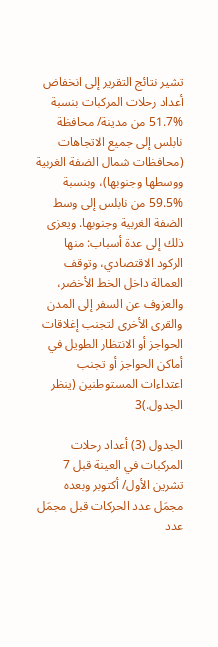تشير نتائج التقرير إلى انخفاض أعداد رحلات المركبات بنسبة %51.7 من مدينة/ محافظة نابلس إلى جميع الاتجاهات (محافظات شمال الضفة الغربية ووسطها وجنوبها)، وبنسبة %59.5 من نابلس إلى وسط الضفة الغربية وجنوبها. ويعزى ذلك إلى عدة أسباب: منها الركود الاقتصادي، وتوقف العمالة داخل الخط الأخضر، والعزوف عن السفر إلى المدن والقرى الأخرى لتجنب إغلاقات الحواجز أو الانتظار الطويل في أماكن الحواجز أو تجنب اعتداءات المستوطنين (ينظر الجدول.)3

الجدول (3) أعداد رحلات المركبات في العينة قبل 7 تشرين الأول/ أكتوبر وبعده مجمَل عدد الحركات قبل مجمَل عدد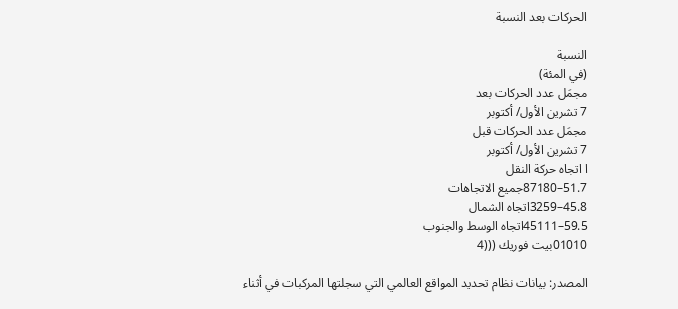الحركات بعد النسبة

النسبة
(في المئة)
مجمَل عدد الحركات بعد
7 تشرين الأول/ أكتوبر
مجمَل عدد الحركات قبل
7 تشرين الأول/ أكتوبر
ا اتجاه حركة النقل
51.7–87180جميع الاتجاهات
45.8–3259اتجاه الشمال
59.5–45111اتجاه الوسط والجنوب
01010بيت فوريك (((4

المصدر: بيانات نظام تحديد المواقع العالمي التي سجلتها المركبات في أثناء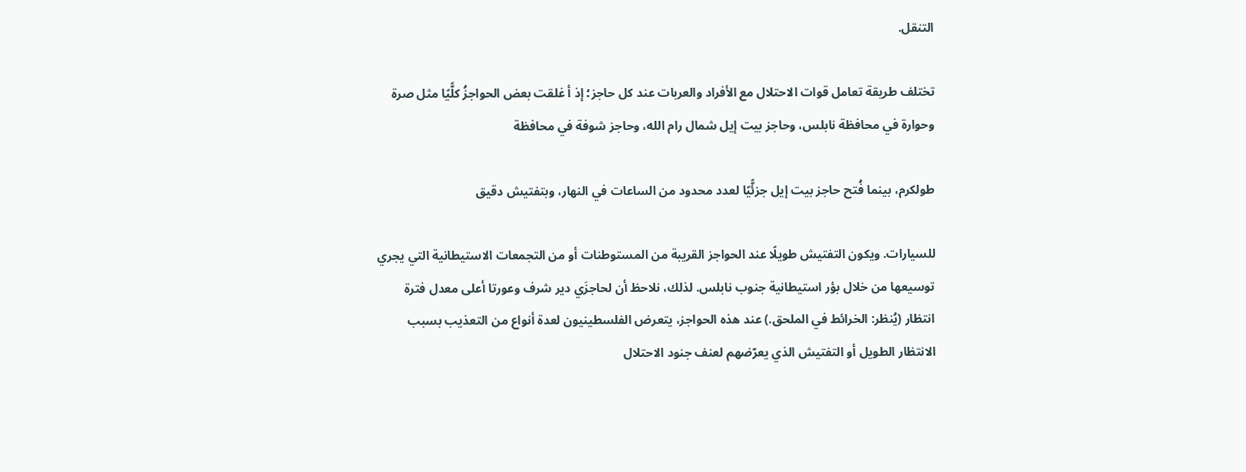التنقل.

تختلف طريقة تعامل قوات الاحتلال مع الأفراد والعربات عند كل حاجز؛ إذ أ غلقت بعض الحواجزُ كلًّيًا مثل صرة وحوارة في محافظة نابلس، وحاجز بيت إيل شمال رام الله، وحاجز شوفة في محافظة

طولكرم، بينما فُتح حاجز بيت إيل جزئًّيًا لعدد محدود من الساعات في النهار، وبتفتيش دقيق

للسيارات. ويكون التفتيش طويلًا عند الحواجز القريبة من المستوطنات أو من التجمعات الاستيطانية التي يجري توسيعها من خلال بؤر استيطانية جنوب نابلس. لذلك، نلاحظ أن لحاجزَي دير شرف وعورتا أعلى معدل فترة انتظار (يُنظر: الخرائط في الملحق.) عند هذه الحواجز، يتعرض الفلسطينيون لعدة أنواع من التعذيب بسبب الانتظار الطويل أو التفتيش الذي يعرّضهم لعنف جنود الاحتلال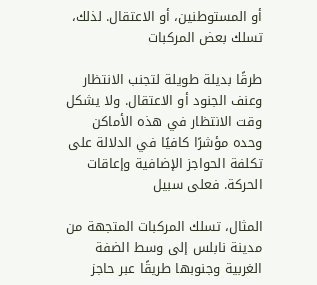أو المستوطنين، أو الاعتقال. لذلك، تسلك بعض المركبات

طرقًا بديلة طويلة لتجنب الانتظار وعنف الجنود أو الاعتقال. ولا يشكل وقت الانتظار في هذه الأماكن وحده مؤشرًا كافيًا في الدلالة على تكلفة الحواجز الإضافية وإعاقات الحركة. فعلى سبيل

المثال، تسلك المركبات المتجهة من مدينة نابلس إلى وسط الضفة الغربية وجنوبها طريقًا عبر حاجز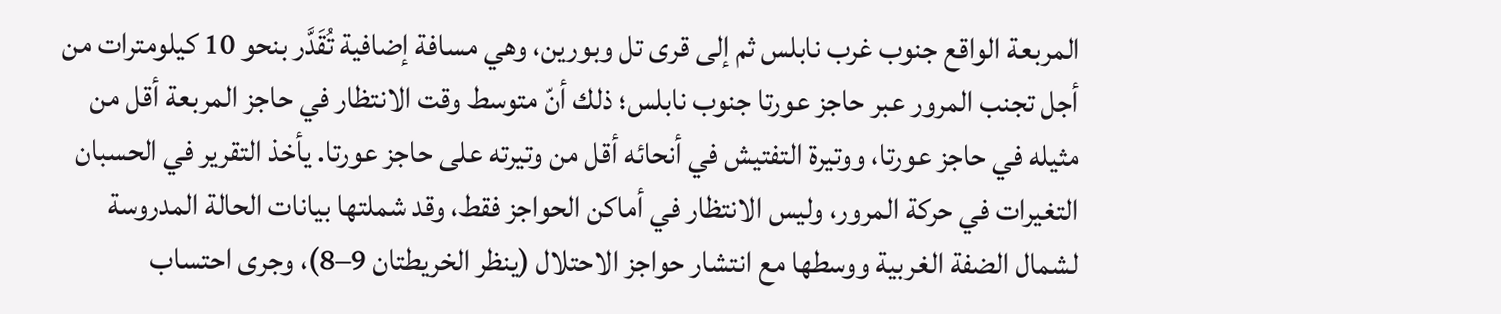المربعة الواقع جنوب غرب نابلس ثم إلى قرى تل وبورين، وهي مسافة إضافية تُقَدَّر بنحو 10 كيلومترات من أجل تجنب المرور عبر حاجز عورتا جنوب نابلس؛ ذلك أنّ متوسط وقت الانتظار في حاجز المربعة أقل من مثيله في حاجز عورتا، ووتيرة التفتيش في أنحائه أقل من وتيرته على حاجز عورتا. يأخذ التقرير في الحسبان التغيرات في حركة المرور، وليس الانتظار في أماكن الحواجز فقط، وقد شملتها بيانات الحالة المدروسة لشمال الضفة الغربية ووسطها مع انتشار حواجز الاحتلال (ينظر الخريطتان 9–8)، وجرى احتساب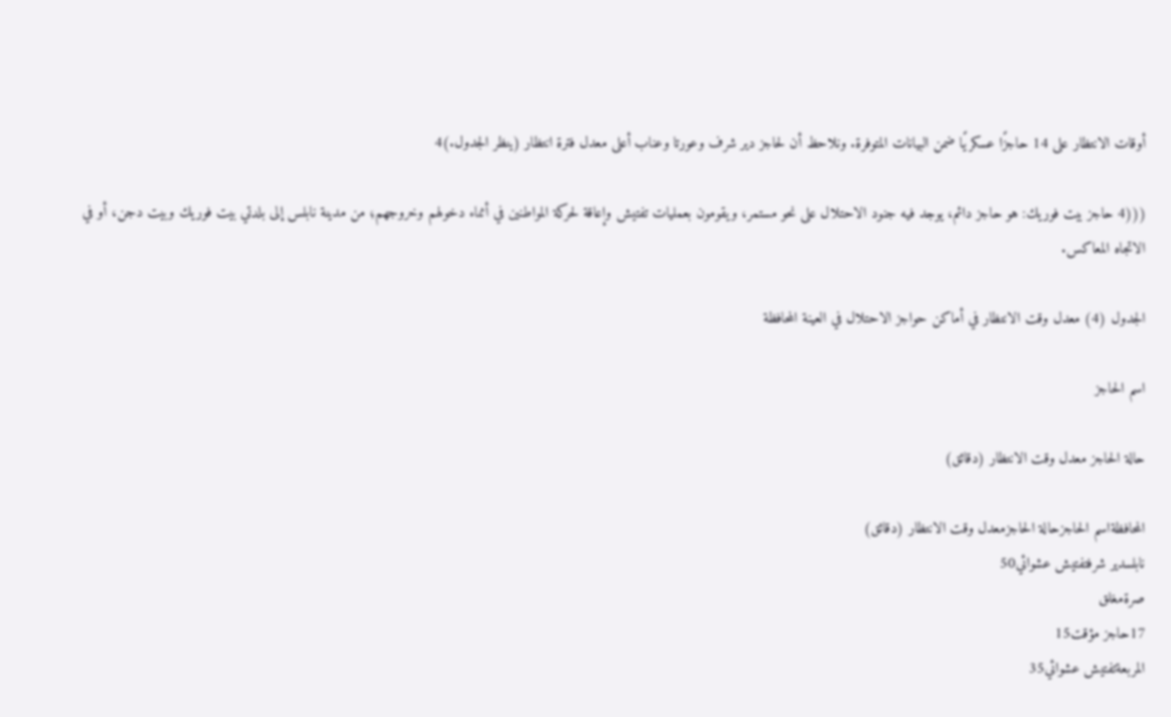أوقات الانتظار على 14 حاجزًا عسكريًا ضمن البيانات المتوفرة. ونلاحظ أن لحاجز دير شرف وعورتا وعناب أعلى معدل فترة انتظار (ينظر الجدول.)4

(((4 حاجز بيت فوريك: هو حاجز دائم، يوجد فيه جنود الاحتلال على نحو مستمر، ويقومون بعمليات تفتيش وإعاقة لحركة المواطنين في أثناء دخولهم وخروجهم؛ من مدينة نابلس إلى بلدتي بيت فوريك وبيت دجن، أو في الاتجاه المعاكس.

الجدول (4) معدل وقت الانتظار في أماكن حواجز الاحتلال في العينة المحافظة

اسم الحاجز

حالة الحاجز معدل وقت الانتظار (دقائق)

المحافظةاسم الحاجزحالة الحاجزمعدل وقت الانتظار (دقائق)
نابلسدير شرفتفتيش عشوائي50
صرةمغلق
17حاجز مؤقت15
المربعةتفتيش عشوائي35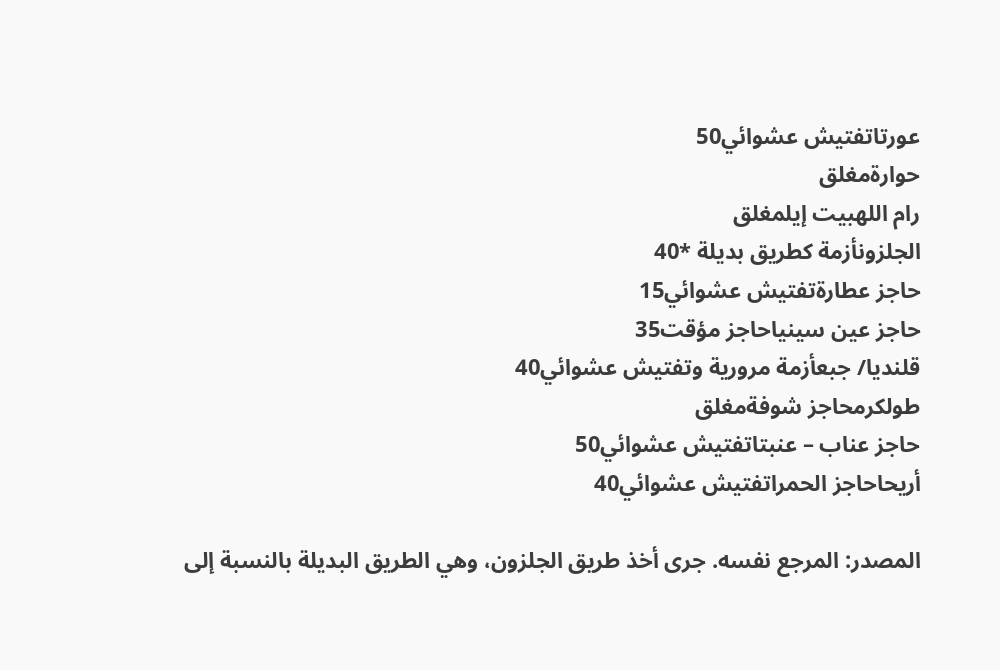عورتاتفتيش عشوائي50
حوارةمغلق
رام اللهبيت إيلمغلق
الجلزونأزمة كطريق بديلة *40
حاجز عطارةتفتيش عشوائي15
حاجز عين سينياحاجز مؤقت35
قلنديا/ جبعأزمة مرورية وتفتيش عشوائي40
طولكرمحاجز شوفةمغلق
حاجز عناب – عنبتاتفتيش عشوائي50
أريحاحاجز الحمراتفتيش عشوائي40

المصدر: المرجع نفسه. جرى أخذ طريق الجلزون، وهي الطريق البديلة بالنسبة إلى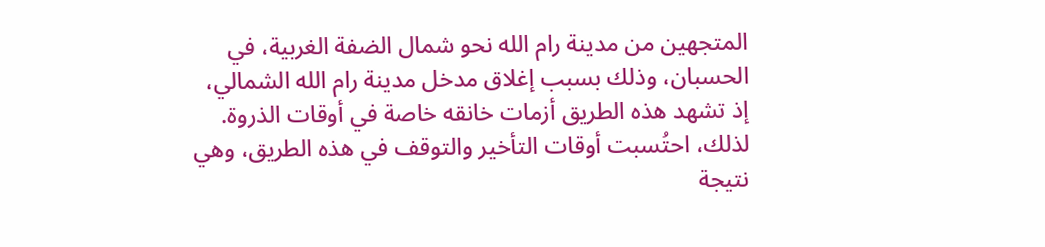المتجهين من مدينة رام الله نحو شمال الضفة الغربية، في الحسبان، وذلك بسبب إغلاق مدخل مدينة رام الله الشمالي، إذ تشهد هذه الطريق أزمات خانقه خاصة في أوقات الذروة. لذلك، احتُسبت أوقات التأخير والتوقف في هذه الطريق، وهي نتيجة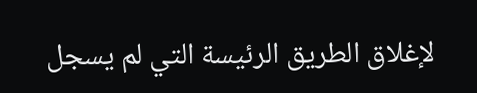لإغلاق الطريق الرئيسة التي لم يسجل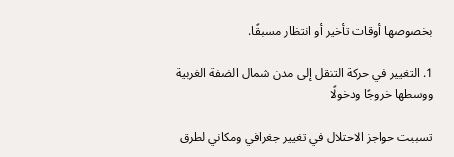بخصوصها أوقات تأخير أو انتظار مسبقًا.

1. التغيير في حركة التنقل إلى مدن شمال الضفة الغربية ووسطها خروجًا ودخولًا

تسببت حواجز الاحتلال في تغيير جغرافي ومكاني لطرق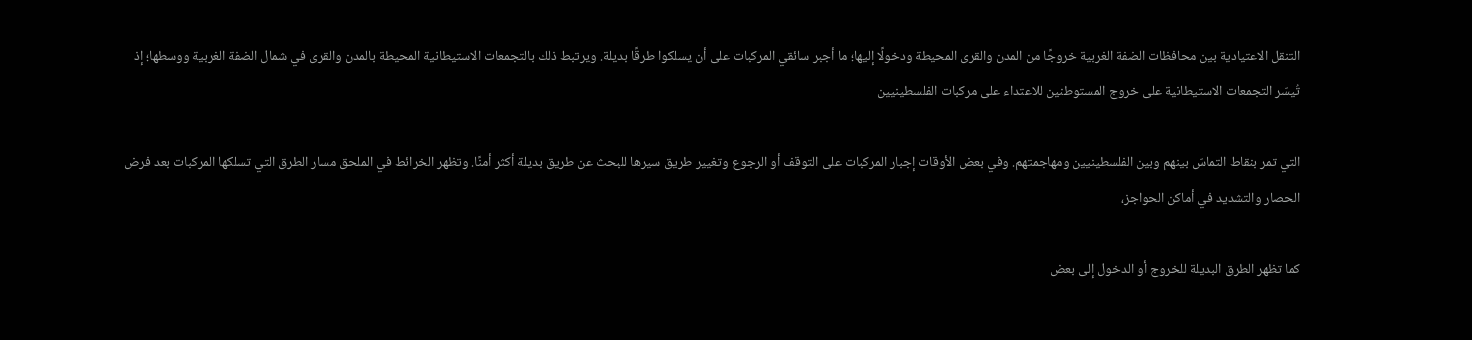التنقل الاعتيادية بين محافظات الضفة الغربية خروجًا من المدن والقرى المحيطة ودخولًا إليها؛ ما أجبر سائقي المركبات على أن يسلكوا طرقًا بديلة. ويرتبط ذلك بالتجمعات الاستيطانية المحيطة بالمدن والقرى في شمال الضفة الغربية ووسطها؛ إذ تُيسّر التجمعات الاستيطانية على خروج المستوطنين للاعتداء على مركبات الفلسطينيين

التي تمر بنقاط التماسّ بينهم وبين الفلسطينيين ومهاجمتهم. وفي بعض الأوقات إجبار المركبات على التوقف أو الرجوع وتغيير طريق سيرها للبحث عن طريق بديلة أكثر أمنًا. وتظهر الخرائط في الملحق مسار الطرق التي تسلكها المركبات بعد فرض الحصار والتشديد في أماكن الحواجز،

كما تظهر الطرق البديلة للخروج أو الدخول إلى بعض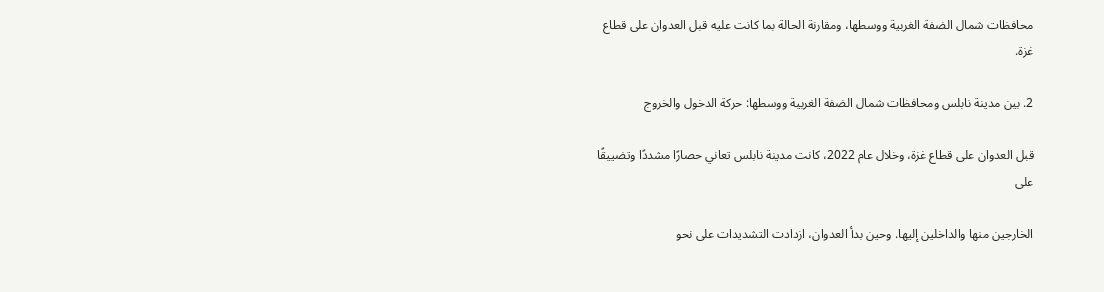محافظات شمال الضفة الغربية ووسطها، ومقارنة الحالة بما كانت عليه قبل العدوان على قطاع غزة.

2. بين مدينة نابلس ومحافظات شمال الضفة الغربية ووسطها: حركة الدخول والخروج

قبل العدوان على قطاع غزة، وخلال عام 2022، كانت مدينة نابلس تعاني حصارًا مشددًا وتضييقًا على

الخارجين منها والداخلين إليها. وحين بدأ العدوان، ازدادت التشديدات على نحو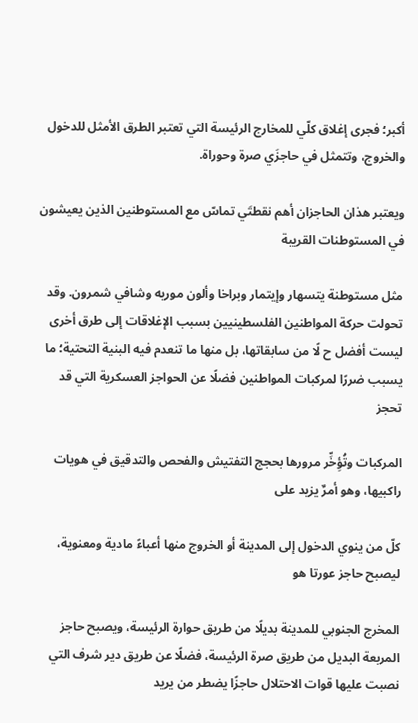أكبر؛ فجرى إغلاق كلّي للمخارج الرئيسة التي تعتبر الطرق الأمثل للدخول والخروج، وتتمثل في حاجزَي صرة وحوراة.

ويعتبر هذان الحاجزان أهم نقطتَي تماسّ مع المستوطنين الذين يعيشون في المستوطنات القريبة

مثل مستوطنة يتسهار وإيتمار وبراخا وألون موريه وشافي شمرون. وقد تحولت حركة المواطنين الفلسطينيين بسبب الإغلاقات إلى طرق أخرى ليست أفضل ح لًا من سابقاتها، بل منها ما تنعدم فيه البنية التحتية؛ ما يسبب ضررًا لمركبات المواطنين فضلًا عن الحواجز العسكرية التي قد تحجز

المركبات وتُؤِخِّر مرورها بحجج التفتيش والفحص والتدقيق في هويات راكبيها، وهو أمرٌ يزيد على

كلّ من ينوي الدخول إلى المدينة أو الخروج منها أعباءً مادية ومعنوية، ليصبح حاجز عورتا هو

المخرج الجنوبي للمدينة بديلًا من طريق حوارة الرئيسة، ويصبح حاجز المربعة البديل من طريق صرة الرئيسة، فضلًا عن طريق دير شرف التي نصبت عليها قوات الاحتلال حاجزًا يضطر من يريد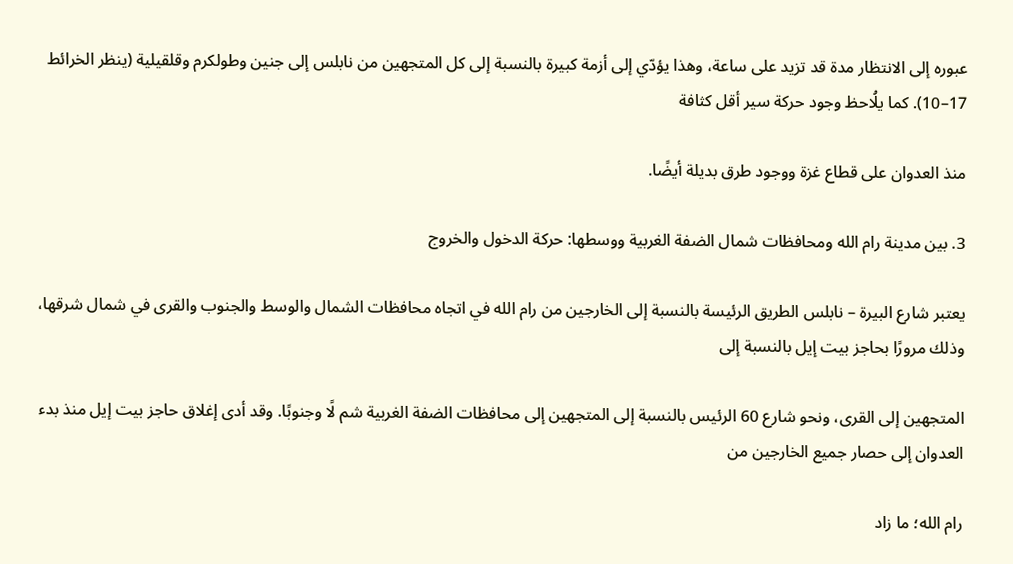عبوره إلى الانتظار مدة قد تزيد على ساعة، وهذا يؤدّي إلى أزمة كبيرة بالنسبة إلى كل المتجهين من نابلس إلى جنين وطولكرم وقلقيلية (ينظر الخرائط 17–10). كما يلُاحظ وجود حركة سير أقل كثافة

منذ العدوان على قطاع غزة ووجود طرق بديلة أيضًا.

3. بين مدينة رام الله ومحافظات شمال الضفة الغربية ووسطها: حركة الدخول والخروج

يعتبر شارع البيرة – نابلس الطريق الرئيسة بالنسبة إلى الخارجين من رام الله في اتجاه محافظات الشمال والوسط والجنوب والقرى في شمال شرقها، وذلك مرورًا بحاجز بيت إيل بالنسبة إلى

المتجهين إلى القرى، ونحو شارع 60 الرئيس بالنسبة إلى المتجهين إلى محافظات الضفة الغربية شم لًا وجنوبًا. وقد أدى إغلاق حاجز بيت إيل منذ بدء العدوان إلى حصار جميع الخارجين من

رام الله؛ ما زاد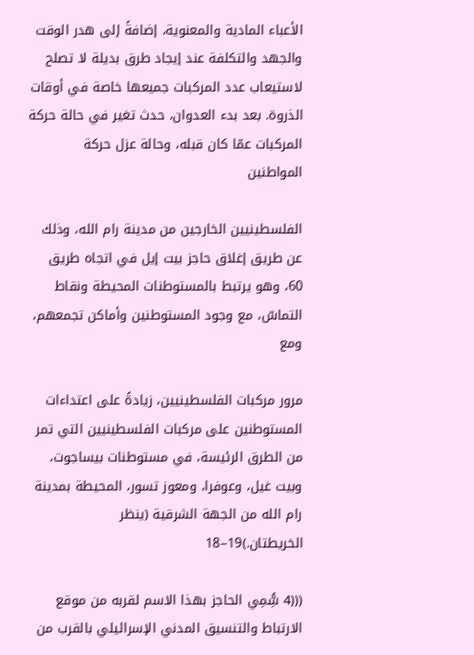الأعباء المادية والمعنوية، إضافةً إلى هدر الوقت والجهد والتكلفة عند إيجاد طرق بديلة لا تصلح لاستيعاب عدد المركبات جميعها خاصة في أوقات الذروة. بعد بدء العدوان، حدث تغير في حالة حركة المركبات عمّا كان قبله، وحالة عزل حركة المواطنين

الفلسطينيين الخارجين من مدينة رام الله، وذلك عن طريق إغلاق حاجز بيت إيل في اتجاه طريق 60، وهو يرتبط بالمستوطنات المحيطة ونقاط التماسّ، مع وجود المستوطنين وأماكن تجمعهم، ومع

مرور مركبات الفلسطينيين، زيادةً على اعتداءات المستوطنين على مركبات الفلسطينيين التي تمر من الطرق الرئيسة، في مستوطنات بيساجوت، وبيت غيل، وعوفرا، ومعوز تسور، المحيطة بمدينة رام الله من الجهة الشرقية (ينظر الخريطتان.)19–18

(((4 سُِّمِي الحاجز بهذا الاسم لقربه من موقع الارتباط والتنسيق المدني الإسرائيلي بالقرب من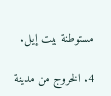مستوطنة بيت إيل.

4. الخروج من مدينة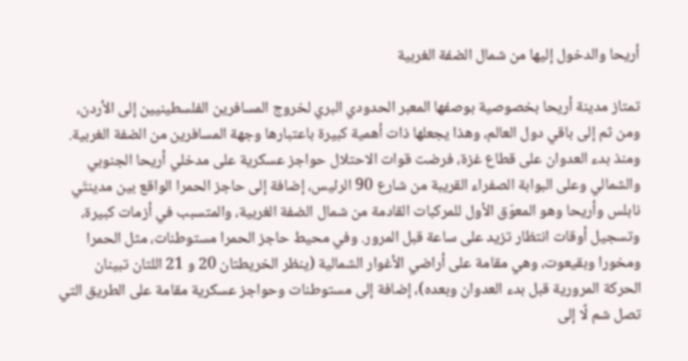أريحا والدخول إليها من شمال الضفة الغربية

تمتاز مدينة أريحا بخصوصية بوصفها المعبر الحدودي البري لخروج المسافرين الفلسطينيين إلى الأردن، ومن ثم إلى باقي دول العالم، وهذا يجعلها ذات أهمية كبيرة باعتبارها وجهة المسافرين من الضفة الغربية. ومنذ بدء العدوان على قطاع غزة، فرضت قوات الاحتلال حواجز عسكرية على مدخلي أريحا الجنوبي والشمالي وعلى البوابة الصفراء القريبة من شارع 90 الرئيس، إضافة إلى حاجز الحمرا الواقع بين مدينتَي نابلس وأريحا وهو المعوّق الأول للمركبات القادمة من شمال الضفة الغربية، والمتسبب في أزمات كبيرة، وتسجيل أوقات انتظار تزيد على ساعة قبل المرور. وفي محيط حاجز الحمرا مستوطنات، مثل الحمرا ومخورا وبقيعوت، وهي مقامة على أراضي الأغوار الشمالية (ينظر الخريطتان 20 و 21 اللتان تبينان الحركة المرورية قبل بدء العدوان وبعده)، إضافة إلى مستوطنات وحواجز عسكرية مقامة على الطريق التي تصل شم لًا إلى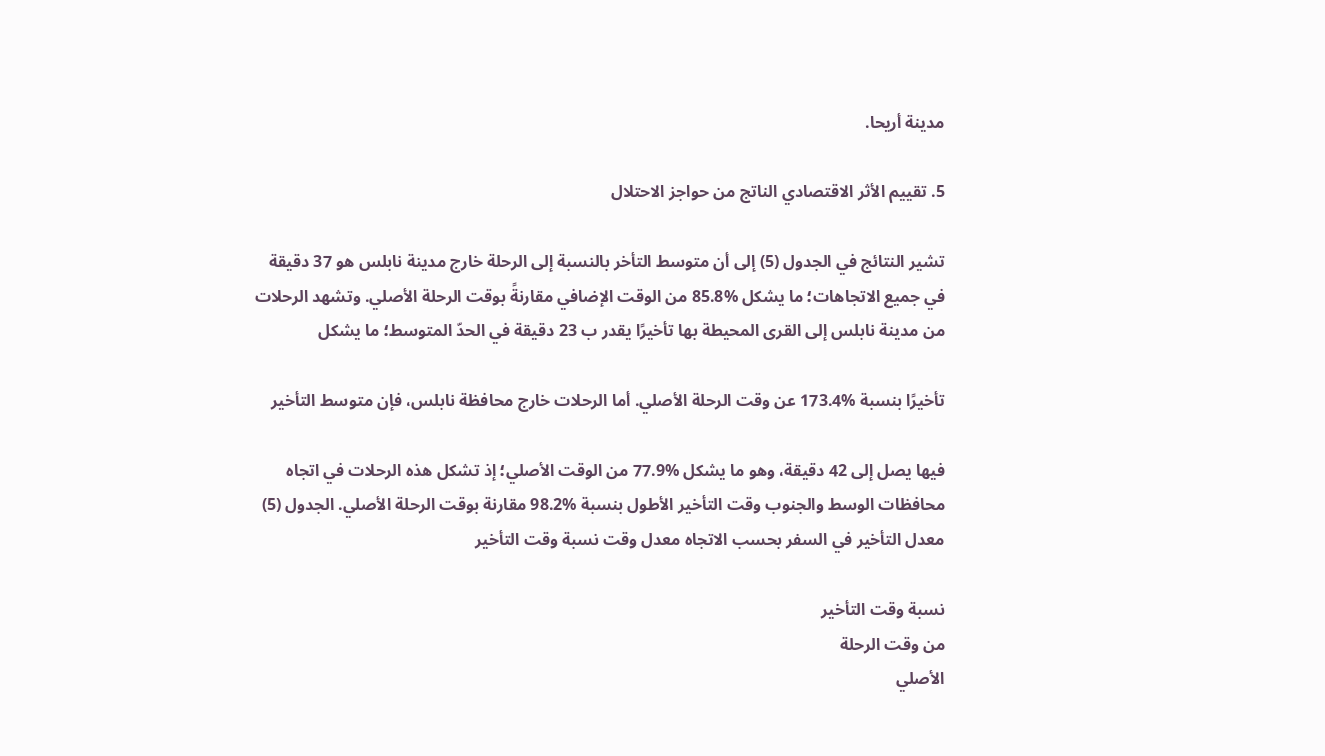مدينة أريحا.

5. تقييم الأثر الاقتصادي الناتج من حواجز الاحتلال

تشير النتائج في الجدول (5) إلى أن متوسط التأخر بالنسبة إلى الرحلة خارج مدينة نابلس هو 37 دقيقة في جميع الاتجاهات؛ ما يشكل %85.8 من الوقت الإضافي مقارنةً بوقت الرحلة الأصلي. وتشهد الرحلات من مدينة نابلس إلى القرى المحيطة بها تأخيرًا يقدر ب 23 دقيقة في الحدّ المتوسط؛ ما يشكل

تأخيرًا بنسبة %173.4 عن وقت الرحلة الأصلي. أما الرحلات خارج محافظة نابلس، فإن متوسط التأخير

فيها يصل إلى 42 دقيقة، وهو ما يشكل %77.9 من الوقت الأصلي؛ إذ تشكل هذه الرحلات في اتجاه محافظات الوسط والجنوب وقت التأخير الأطول بنسبة %98.2 مقارنة بوقت الرحلة الأصلي. الجدول (5) معدل التأخير في السفر بحسب الاتجاه معدل وقت نسبة وقت التأخير

نسبة وقت التأخير
من وقت الرحلة
الأصلي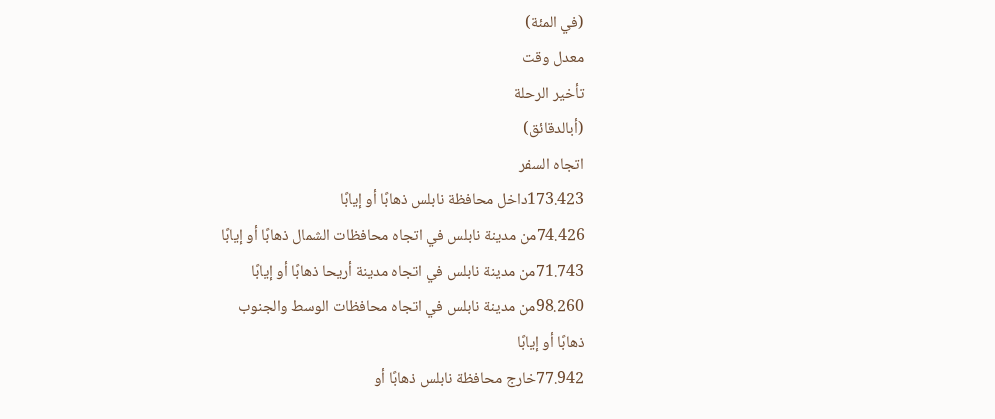(في المئة)
معدل وقت
تأخير الرحلة
(أبالدقائق)
اتجاه السفر
173.423داخل محافظة نابلس ذهابًا أو إيابًا
74.426من مدينة نابلس في اتجاه محافظات الشمال ذهابًا أو إيابًا
71.743من مدينة نابلس في اتجاه مدينة أريحا ذهابًا أو إيابًا
98.260من مدينة نابلس في اتجاه محافظات الوسط والجنوب
ذهابًا أو إيابًا
77.942خارج محافظة نابلس ذهابًا أو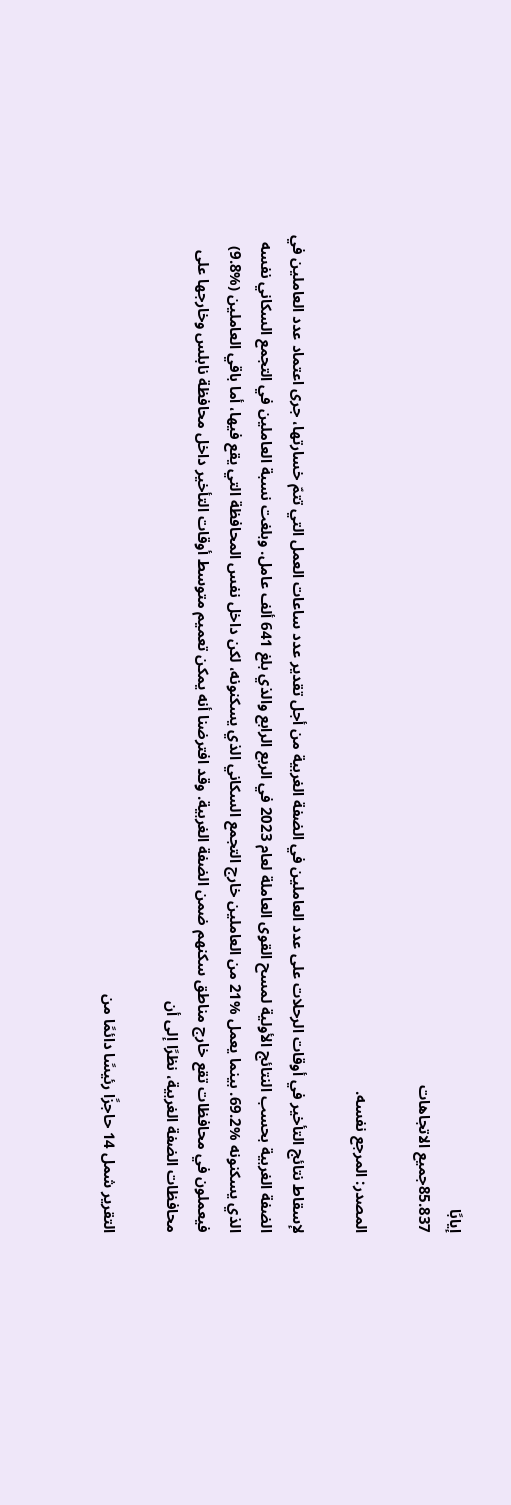إيابًا
85.837جميع الاتجاهات

المصدر: المرجع نفسه.

لإسقاط نتائج التأخير في أوقات الرحلات على عدد العاملين في الضفة الغربية من أجل تقدير عدد ساعات العمل التي تتمّ خسارتها، جرى اعتماد عدد العاملين في الضفة الغربية بحسب النتائج الأولية لمسح القوى العاملة لعام 2023 في الربع الرابع والذي بلغ 641 ألف عامل. وبلغت نسبة العاملين في التجمع السكاني نفسه الذي يسكنونه %69.2. بينما يعمل %21 من العاملين خارج التجمع السكاني الذي يسكنونه، لكن داخل نفس المحافظة التي يقع فيها، أما باقي العاملين (%9.8) فيعملون في محافظات تقع خارج مناطق سكنهم ضمن الضفة الغربية. وقد افترضنا أنه يمكن تعميم متوسط أوقات التأخير داخل محافظة نابلس وخارجها على محافظات الضفة الغربية، نظرًا إلى أن

التقرير شمل 14 حاجزًا رئيسًا دائمًا من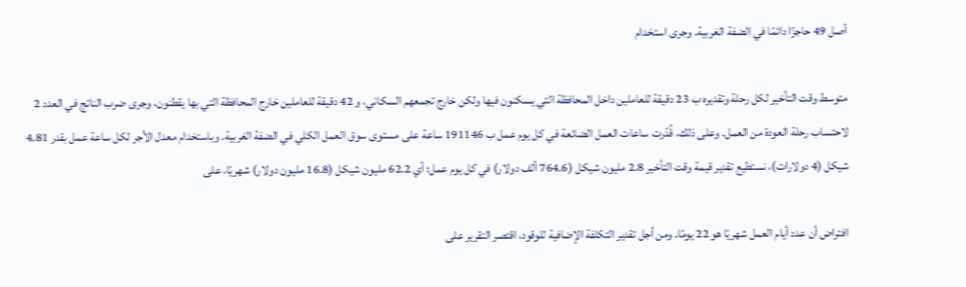أصل 49 حاجزًا دائمًا في الضفة الغربية. وجرى استخدام

متوسط وقت التأخير لكل رحلة وتقديره ب 23 دقيقة للعاملين داخل المحافظة التي يسكنون فيها ولكن خارج تجمعهم السكاني، و 42 دقيقة للعاملين خارج المحافظة التي بها يقطنون، وجرى ضرب الناتج في العدد 2 لاحتساب رحلة العودة من العمل. وعلى ذلك، قُدّرت ساعات العمل الضائعة في كل يوم عمل ب 191146 ساعة على مستوى سوق العمل الكلي في الضفة الغربية. وباستخدام معدل الأجر لكل ساعة عمل بقدر 4.81 شيكل (4 دولارات)، نستطيع تقدير قيمة وقت التأخير 2.8 مليون شيكل (764.6 ألف دولار) في كل يوم عمل؛ أي 62.2 مليون شيكل (16.8 مليون دولار) شهريًا، على

افتراض أن عدد أيام العمل شهريًا هو 22 يومًا. ومن أجل تقدير التكلفة الإضافية للوقود، اقتصر التقرير على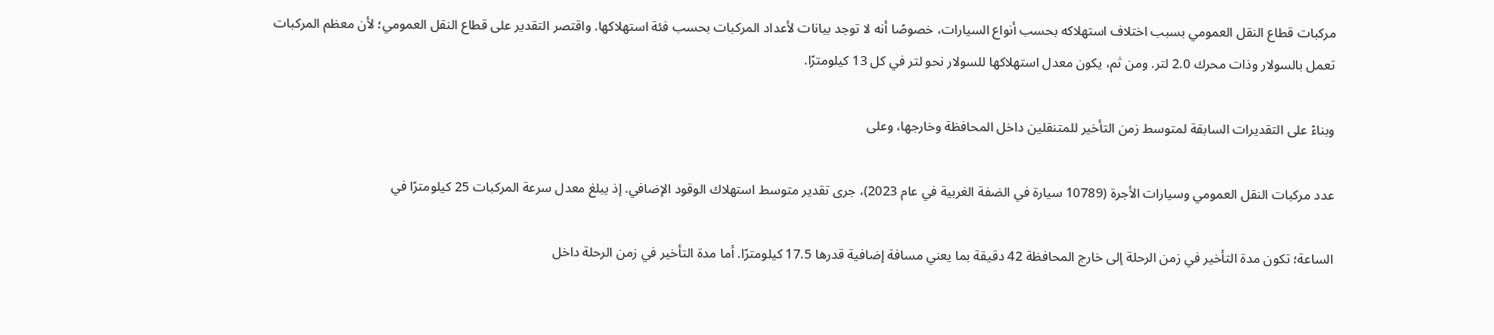مركبات قطاع النقل العمومي بسبب اختلاف استهلاكه بحسب أنواع السيارات، خصوصًا أنه لا توجد بيانات لأعداد المركبات بحسب فئة استهلاكها. واقتصر التقدير على قطاع النقل العمومي؛ لأن معظم المركبات تعمل بالسولار وذات محرك 2.0 لتر. ومن ثم، يكون معدل استهلاكها للسولار نحو لتر في كل 13 كيلومترًا.

وبناءً على التقديرات السابقة لمتوسط زمن التأخير للمتنقلين داخل المحافظة وخارجها، وعلى

عدد مركبات النقل العمومي وسيارات الأجرة (10789 سيارة في الضفة الغربية في عام 2023)، جرى تقدير متوسط استهلاك الوقود الإضافي. إذ يبلغ معدل سرعة المركبات 25 كيلومترًا في

الساعة؛ تكون مدة التأخير في زمن الرحلة إلى خارج المحافظة 42 دقيقة بما يعني مسافة إضافية قدرها 17.5 كيلومترًا. أما مدة التأخير في زمن الرحلة داخل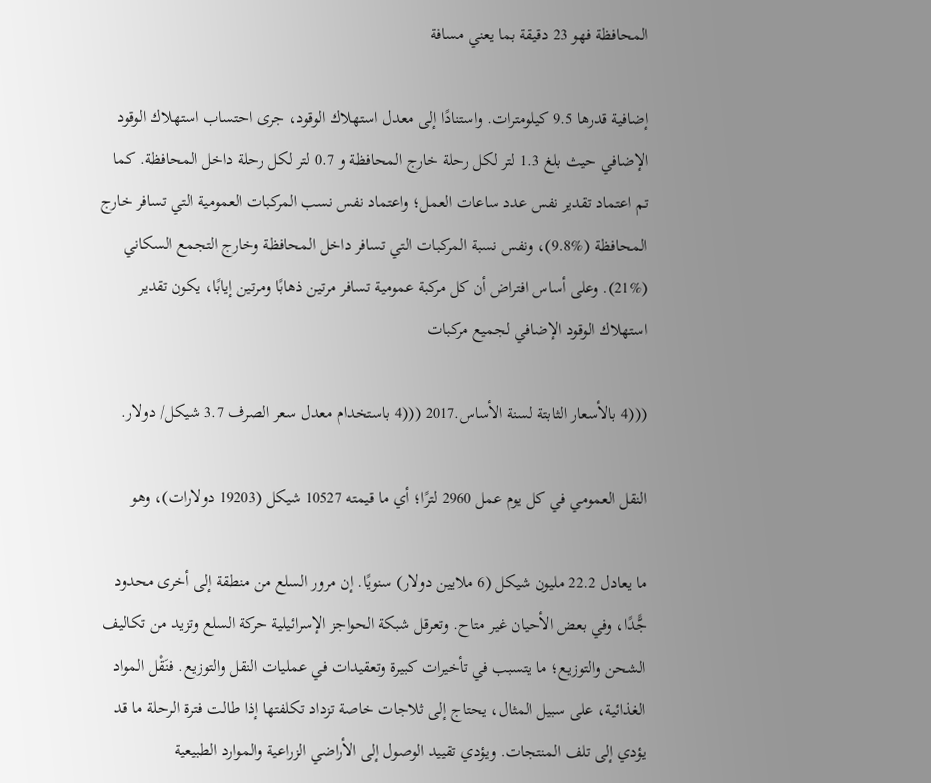المحافظة فهو 23 دقيقة بما يعني مسافة

إضافية قدرها 9.5 كيلومترات. واستنادًا إلى معدل استهلاك الوقود، جرى احتساب استهلاك الوقود الإضافي حيث بلغ 1.3 لتر لكل رحلة خارج المحافظة و 0.7 لتر لكل رحلة داخل المحافظة. كما تم اعتماد تقدير نفس عدد ساعات العمل؛ واعتماد نفس نسب المركبات العمومية التي تسافر خارج المحافظة (%9.8)، ونفس نسبة المركبات التي تسافر داخل المحافظة وخارج التجمع السكاني (%21). وعلى أساس افتراض أن كل مركبة عمومية تسافر مرتين ذهابًا ومرتين إيابًا، يكون تقدير استهلاك الوقود الإضافي لجميع مركبات

(((4 بالأسعار الثابتة لسنة الأساس.2017 (((4 باستخدام معدل سعر الصرف 3.7 شيكل/ دولار.

النقل العمومي في كل يوم عمل 2960 لترًا؛ أي ما قيمته 10527 شيكل (19203 دولارات)، وهو

ما يعادل 22.2 مليون شيكل (6 ملايين دولار) سنويًا. إن مرور السلع من منطقة إلى أخرى محدود جًّدًا، وفي بعض الأحيان غير متاح. وتعرقل شبكة الحواجز الإسرائيلية حركة السلع وتزيد من تكاليف الشحن والتوزيع؛ ما يتسبب في تأخيرات كبيرة وتعقيدات في عمليات النقل والتوزيع. فنَقْل المواد الغذائية، على سبيل المثال، يحتاج إلى ثلاجات خاصة تزداد تكلفتها إذا طالت فترة الرحلة ما قد يؤدي إلى تلف المنتجات. ويؤدي تقييد الوصول إلى الأراضي الزراعية والموارد الطبيعية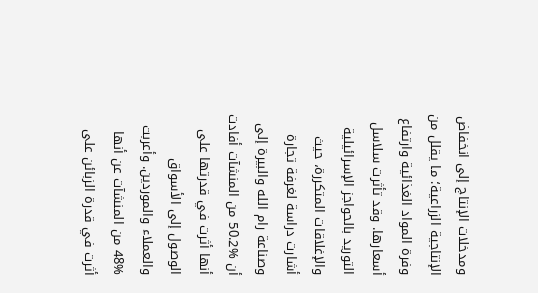ومدخلات الإنتاج إلى انخفاض الإنتاجية الزراعية؛ ما يقلل من وفرة المواد الغذائية وارتفاع أسعارها. وقد تأثرت سلاسل التوريد بالحواجز الإسرائيلية والإغلاقات المتكررة، حيث أشارت دراسة لغرفة تجارة وصناعة رام الله والبيرة إلى أن %50.2 من المنشآت أفادت أنها أثرت في قدرتها على الوصول إلى الأسواق والعملاء والموردين. وأعربت %48 من المنشآت عن أنها أثرت في قدرة الزبائن على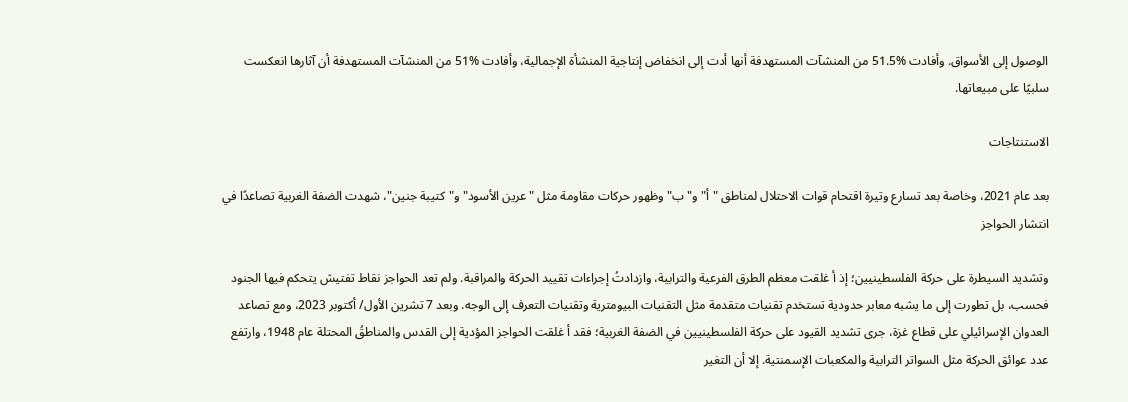الوصول إلى الأسواق. وأفادت %51.5 من المنشآت المستهدفة أنها أدت إلى انخفاض إنتاجية المنشأة الإجمالية، وأفادت %51 من المنشآت المستهدفة أن آثارها انعكست سلبيًا على مبيعاتها.

الاستنتاجات

بعد عام 2021، وخاصة بعد تسارع وتيرة اقتحام قوات الاحتلال لمناطق "أ" و"ب" وظهور حركات مقاومة مثل "عرين الأسود" و"كتيبة جنين"، شهدت الضفة الغربية تصاعدًا في انتشار الحواجز

وتشديد السيطرة على حركة الفلسطينيين؛ إذ أ غلقت معظم الطرق الفرعية والترابية، وازدادتُ إجراءات تقييد الحركة والمراقبة. ولم تعد الحواجز نقاط تفتيش يتحكم فيها الجنود فحسب، بل تطورت إلى ما يشبه معابر حدودية تستخدم تقنيات متقدمة مثل التقنيات البيومترية وتقنيات التعرف إلى الوجه. وبعد 7 تشرين الأول/ أكتوبر 2023، ومع تصاعد العدوان الإسرائيلي على قطاع غزة، جرى تشديد القيود على حركة الفلسطينيين في الضفة الغربية؛ فقد أ غلقت الحواجز المؤدية إلى القدس والمناطقُ المحتلة عام 1948، وارتفع عدد عوائق الحركة مثل السواتر الترابية والمكعبات الإسمنتية. إلا أن التغير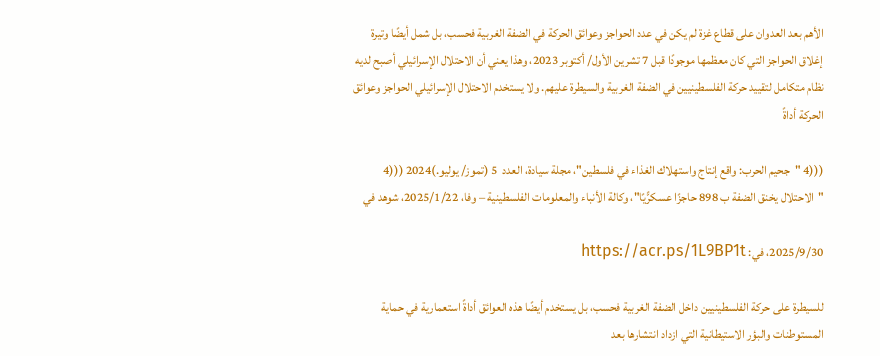الأهم بعد العدوان على قطاع غزة لم يكن في عدد الحواجز وعوائق الحركة في الضفة الغربية فحسب، بل شمل أيضًا وتيرة إغلاق الحواجز التي كان معظمها موجودًا قبل 7 تشرين الأول/ أكتوبر 2023، وهذا يعني أن الاحتلال الإسرائيلي أصبح لديه نظام متكامل لتقييد حركة الفلسطينيين في الضفة الغربية والسيطرة عليهم. ولا يستخدم الاحتلال الإسرائيلي الحواجز وعوائق الحركة أداةً

(((4 "جحيم الحرب: واقع إنتاج واستهلاك الغذاء في فلسطين"، مجلة سيادة، العدد  5 (تموز/ يوليو.)2024 (((4 "الاحتلال يخنق الضفة ب 898 حاجزًا عسكرًّيًا"، وكالة الأنباء والمعلومات الفلسطينية – وفا، 2025/1/22، شوهد في

2025/9/30، في: https://acr.ps/1L9BP1t

للسيطرة على حركة الفلسطينيين داخل الضفة الغربية فحسب، بل يستخدم أيضًا هذه العوائق أداةً استعمارية في حماية المستوطنات والبؤر الاستيطانية التي ازداد انتشارها بعد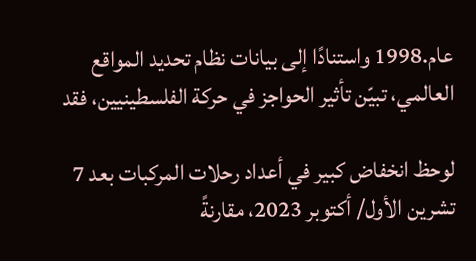عام.1998 واستنادًا إلى بيانات نظام تحديد المواقع العالمي، تبيّن تأثير الحواجز في حركة الفلسطينيين، فقد

لوحظ انخفاض كبير في أعداد رحلات المركبات بعد 7 تشرين الأول/ أكتوبر 2023، مقارنةً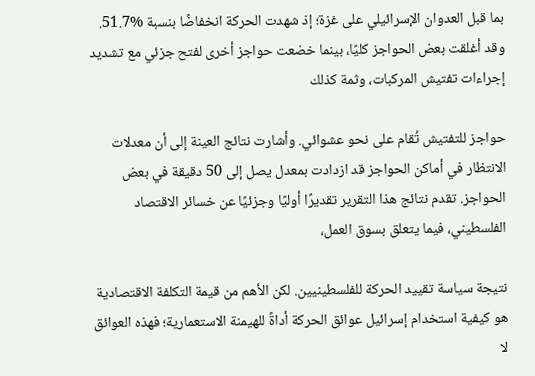بما قبل العدوان الإسرائيلي على غزة؛ إذ شهدت الحركة انخفاضًا بنسبة %51.7. وقد أغلقت بعض الحواجز كليًا، بينما خضعت حواجز أخرى لفتح جزئي مع تشديد إجراءات تفتيش المركبات، وثمة كذلك

حواجز للتفتيش تُقام على نحو عشوائي. وأشارت نتائج العينة إلى أن معدلات الانتظار في أماكن الحواجز قد ازدادت بمعدل يصل إلى 50 دقيقة في بعض الحواجز. تقدم نتائج هذا التقرير تقديرًا أوليًا وجزئيًا عن خسائر الاقتصاد الفلسطيني، فيما يتعلق بسوق العمل،

نتيجة سياسة تقييد الحركة للفلسطينيين. لكن الأهم من قيمة التكلفة الاقتصادية هو كيفية استخدام إسرائيل عوائق الحركة أداةً للهيمنة الاستعمارية؛ فهذه العوائق لا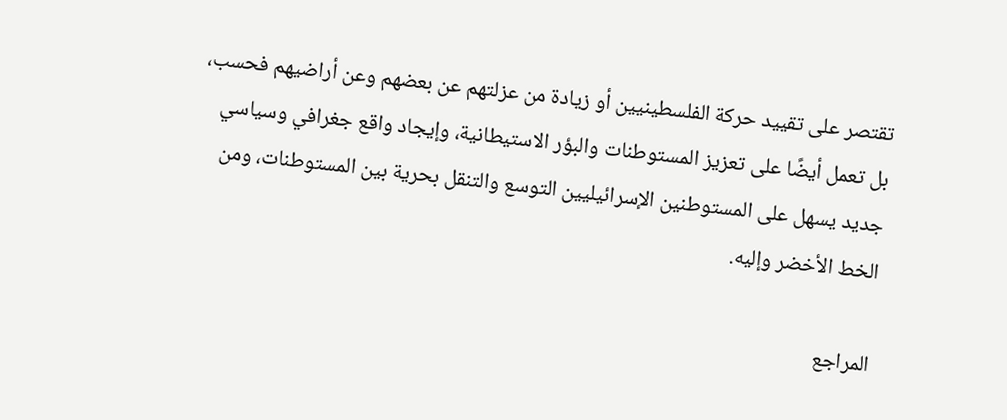تقتصر على تقييد حركة الفلسطينيين أو زيادة من عزلتهم عن بعضهم وعن أراضيهم فحسب، بل تعمل أيضًا على تعزيز المستوطنات والبؤر الاستيطانية، وإيجاد واقع جغرافي وسياسي جديد يسهل على المستوطنين الإسرائيليين التوسع والتنقل بحرية بين المستوطنات، ومن الخط الأخضر وإليه.

المراجع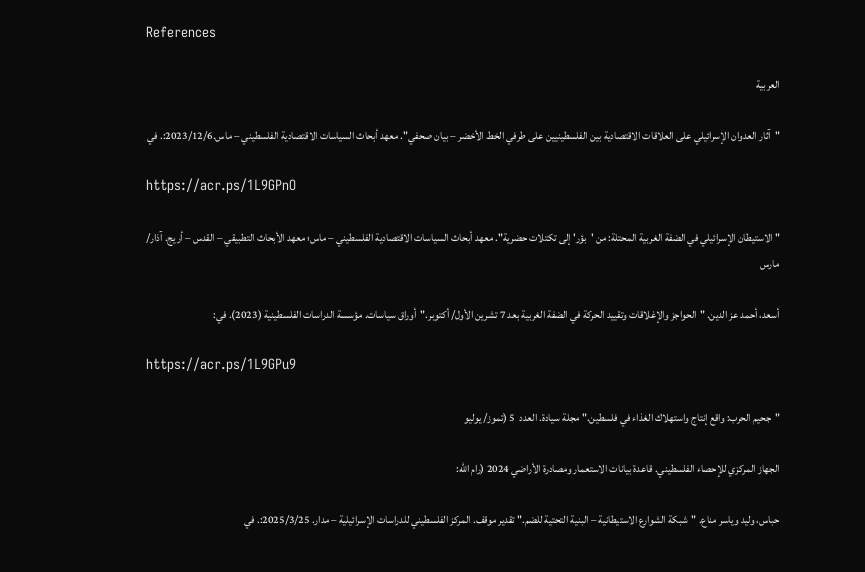References

العربية

"آثار العدوان الإسرائيلي على العلاقات الاقتصادية بين الفلسطينيين على طرفي الخط الأخضر – بيان صحفي". معهد أبحاث السياسات الاقتصادية الفلسطيني – ماس.2023/12/6:. في

https://acr.ps/1L9GPnO

"الاستيطان الإسرائيلي في الضفة الغربية المحتلة: من 'بؤر' إلى تكتلات حضرية". معهد أبحاث السياسات الاقتصادية الفلسطيني – ماس؛ معهد الأبحاث التطبيقي – القدس – أريج. آذار/ مارس

أسعد، أحمد عز الدين. "الحواجز والإغلاقات وتقييد الحركة في الضفة الغربية بعد 7 تشرين الأول/ أكتوبر."أوراق سياسات. مؤسسة الدراسات الفلسطينية (2023). في:

https://acr.ps/1L9GPu9

"جحيم الحرب: واقع إنتاج واستهلاك الغذاء في فلسطين." مجلة سيادة. العدد  5 (تموز/ يوليو

الجهاز المركزي للإحصاء الفلسطيني. قاعدة بيانات الاستعمار ومصادرة الأراضي 2024 (رام الله:

حباس، وليد وياسر مناع. "شبكة الشوارع الاستيطانية – البنية التحتية للضم." تقدير موقف. المركز الفلسطيني للدراسات الإسرائيلية – مدار. 2025/3/25:. في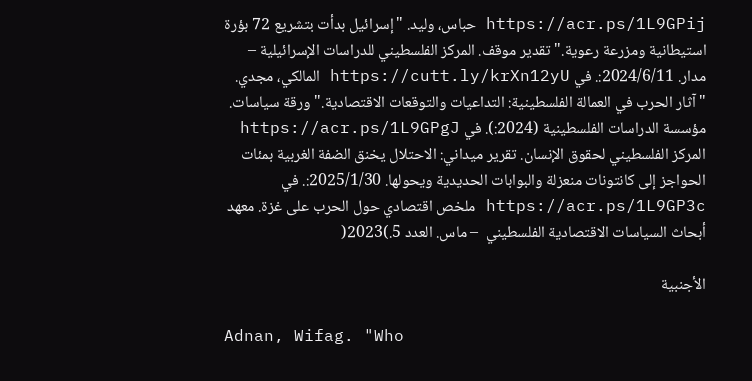https://acr.ps/1L9GPij حباس، وليد. "إسرائيل بدأت بتشريع 72 بؤرة استيطانية ومزرعة رعوية." تقدير موقف. المركز الفلسطيني للدراسات الإسرائيلية – مدار. 2024/6/11:. في https://cutt.ly/krXn12yU المالكي، مجدي. "آثار الحرب في العمالة الفلسطينية: التداعيات والتوقعات الاقتصادية." ورقة سياسات. مؤسسة الدراسات الفلسطينية (2024:). في https://acr.ps/1L9GPgJ المركز الفلسطيني لحقوق الإنسان. تقرير ميداني: الاحتلال يخنق الضفة الغربية بمئات الحواجز إلى كانتونات منعزلة والبوابات الحديدية ويحولها. 2025/1/30:. في https://acr.ps/1L9GP3c ملخص اقتصادي حول الحرب على غزة. معهد أبحاث السياسات الاقتصادية الفلسطيني  – ماس. العدد 5.)2023(

الأجنبية

Adnan, Wifag. "Who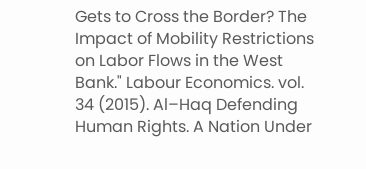Gets to Cross the Border? The Impact of Mobility Restrictions on Labor Flows in the West Bank." Labour Economics. vol. 34 (2015). Al–Haq Defending Human Rights. A Nation Under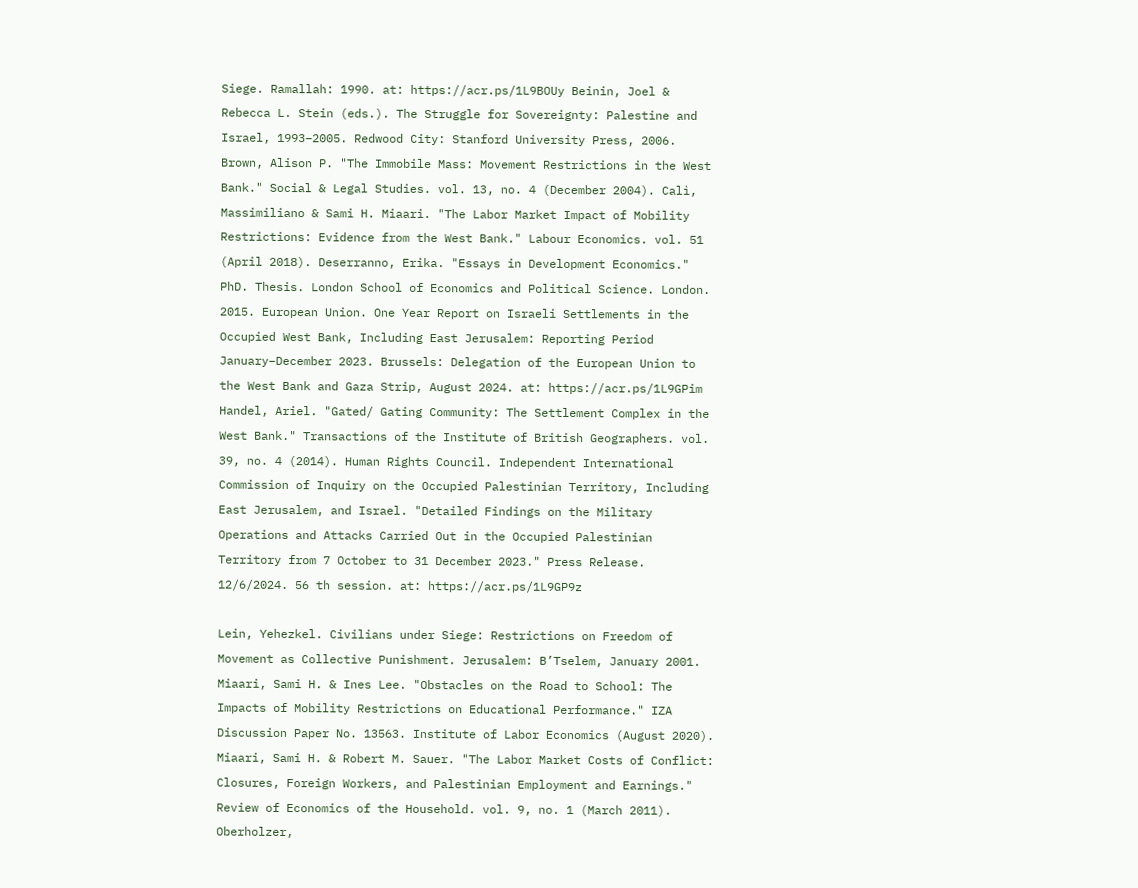Siege. Ramallah: 1990. at: https://acr.ps/1L9BOUy Beinin, Joel & Rebecca L. Stein (eds.). The Struggle for Sovereignty: Palestine and Israel, 1993–2005. Redwood City: Stanford University Press, 2006. Brown, Alison P. "The Immobile Mass: Movement Restrictions in the West Bank." Social & Legal Studies. vol. 13, no. 4 (December 2004). Calì, Massimiliano & Sami H. Miaari. "The Labor Market Impact of Mobility Restrictions: Evidence from the West Bank." Labour Economics. vol. 51 (April 2018). Deserranno, Erika. "Essays in Development Economics." PhD. Thesis. London School of Economics and Political Science. London. 2015. European Union. One Year Report on Israeli Settlements in the Occupied West Bank, Including East Jerusalem: Reporting Period January–December 2023. Brussels: Delegation of the European Union to the West Bank and Gaza Strip, August 2024. at: https://acr.ps/1L9GPim Handel, Ariel. "Gated/ Gating Community: The Settlement Complex in the West Bank." Transactions of the Institute of British Geographers. vol. 39, no. 4 (2014). Human Rights Council. Independent International Commission of Inquiry on the Occupied Palestinian Territory, Including East Jerusalem, and Israel. "Detailed Findings on the Military Operations and Attacks Carried Out in the Occupied Palestinian Territory from 7 October to 31 December 2023." Press Release. 12/6/2024. 56 th session. at: https://acr.ps/1L9GP9z

Lein, Yehezkel. Civilians under Siege: Restrictions on Freedom of Movement as Collective Punishment. Jerusalem: B’Tselem, January 2001. Miaari, Sami H. & Ines Lee. "Obstacles on the Road to School: The Impacts of Mobility Restrictions on Educational Performance." IZA Discussion Paper No. 13563. Institute of Labor Economics (August 2020). Miaari, Sami H. & Robert M. Sauer. "The Labor Market Costs of Conflict: Closures, Foreign Workers, and Palestinian Employment and Earnings." Review of Economics of the Household. vol. 9, no. 1 (March 2011). Oberholzer,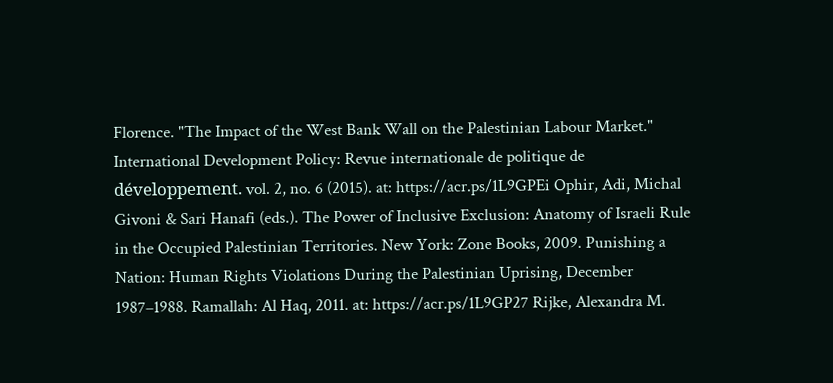Florence. "The Impact of the West Bank Wall on the Palestinian Labour Market." International Development Policy: Revue internationale de politique de développement. vol. 2, no. 6 (2015). at: https://acr.ps/1L9GPEi Ophir, Adi, Michal Givoni & Sari Hanafi (eds.). The Power of Inclusive Exclusion: Anatomy of Israeli Rule in the Occupied Palestinian Territories. New York: Zone Books, 2009. Punishing a Nation: Human Rights Violations During the Palestinian Uprising, December 1987–1988. Ramallah: Al Haq, 2011. at: https://acr.ps/1L9GP27 Rijke, Alexandra M.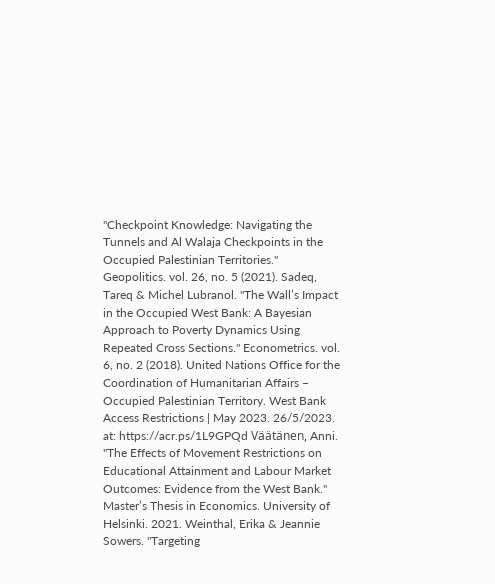"Checkpoint Knowledge: Navigating the Tunnels and Al Walaja Checkpoints in the Occupied Palestinian Territories." Geopolitics. vol. 26, no. 5 (2021). Sadeq, Tareq & Michel Lubranol. "The Wall’s Impact in the Occupied West Bank: A Bayesian Approach to Poverty Dynamics Using Repeated Cross Sections." Econometrics. vol. 6, no. 2 (2018). United Nations Office for the Coordination of Humanitarian Affairs – Occupied Palestinian Territory. West Bank Access Restrictions | May 2023. 26/5/2023. at: https://acr.ps/1L9GPQd Väätänen, Anni. "The Effects of Movement Restrictions on Educational Attainment and Labour Market Outcomes: Evidence from the West Bank." Master’s Thesis in Economics. University of Helsinki. 2021. Weinthal, Erika & Jeannie Sowers. "Targeting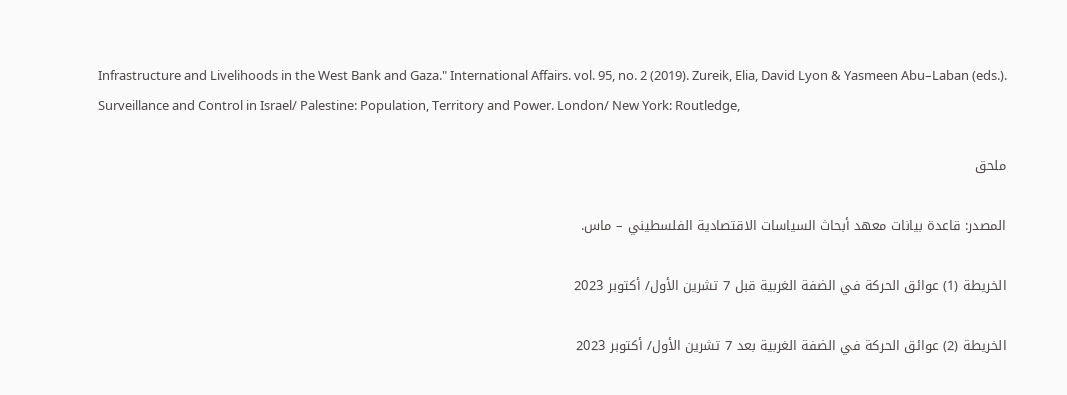Infrastructure and Livelihoods in the West Bank and Gaza." International Affairs. vol. 95, no. 2 (2019). Zureik, Elia, David Lyon & Yasmeen Abu–Laban (eds.). Surveillance and Control in Israel/ Palestine: Population, Territory and Power. London/ New York: Routledge,

ملحق

المصدر: قاعدة بيانات معهد أبحاث السياسات الاقتصادية الفلسطيني – ماس.

الخريطة (1) عوائق الحركة في الضفة الغربية قبل 7 تشرين الأول/ أكتوبر 2023

الخريطة (2) عوائق الحركة في الضفة الغربية بعد 7 تشرين الأول/ أكتوبر 2023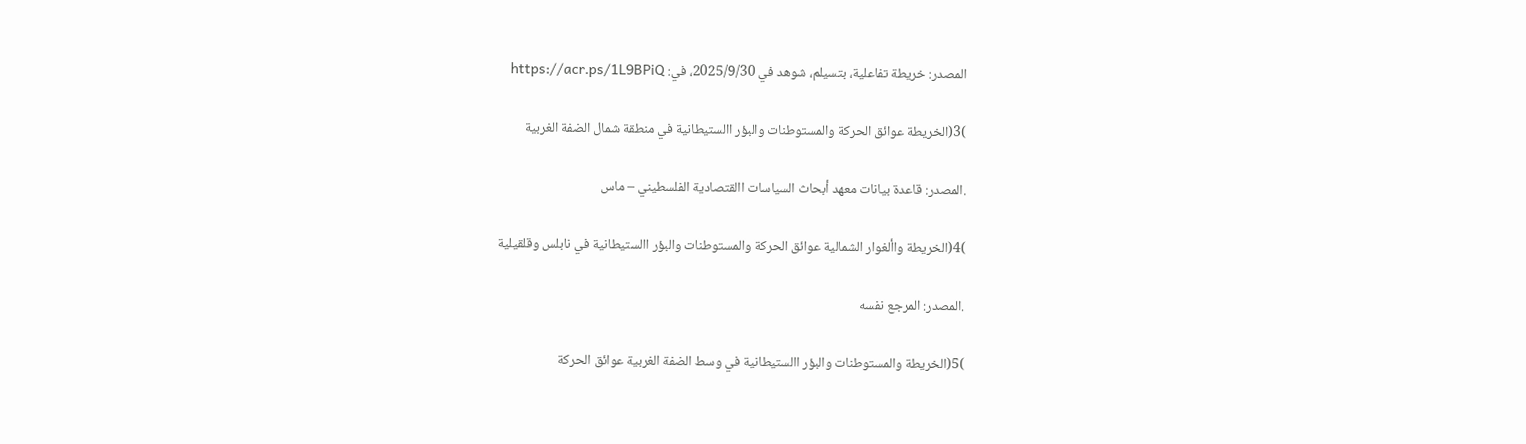المصدر: خريطة تفاعلية، بتسيلم، شوهد في 2025/9/30، في: https://acr.ps/1L9BPiQ

)3(الخريطة عوائق الحركة والمستوطنات والبؤر االستيطانية في منطقة شمال الضفة الغربية

.المصدر: قاعدة بيانات معهد أبحاث السياسات االقتصادية الفلسطيني – ماس

)4(الخريطة واألغوار الشمالية عوائق الحركة والمستوطنات والبؤر االستيطانية في نابلس وقلقيلية

.المصدر: المرجع نفسه

)5(الخريطة والمستوطنات والبؤر االستيطانية في وسط الضفة الغربية عوائق الحركة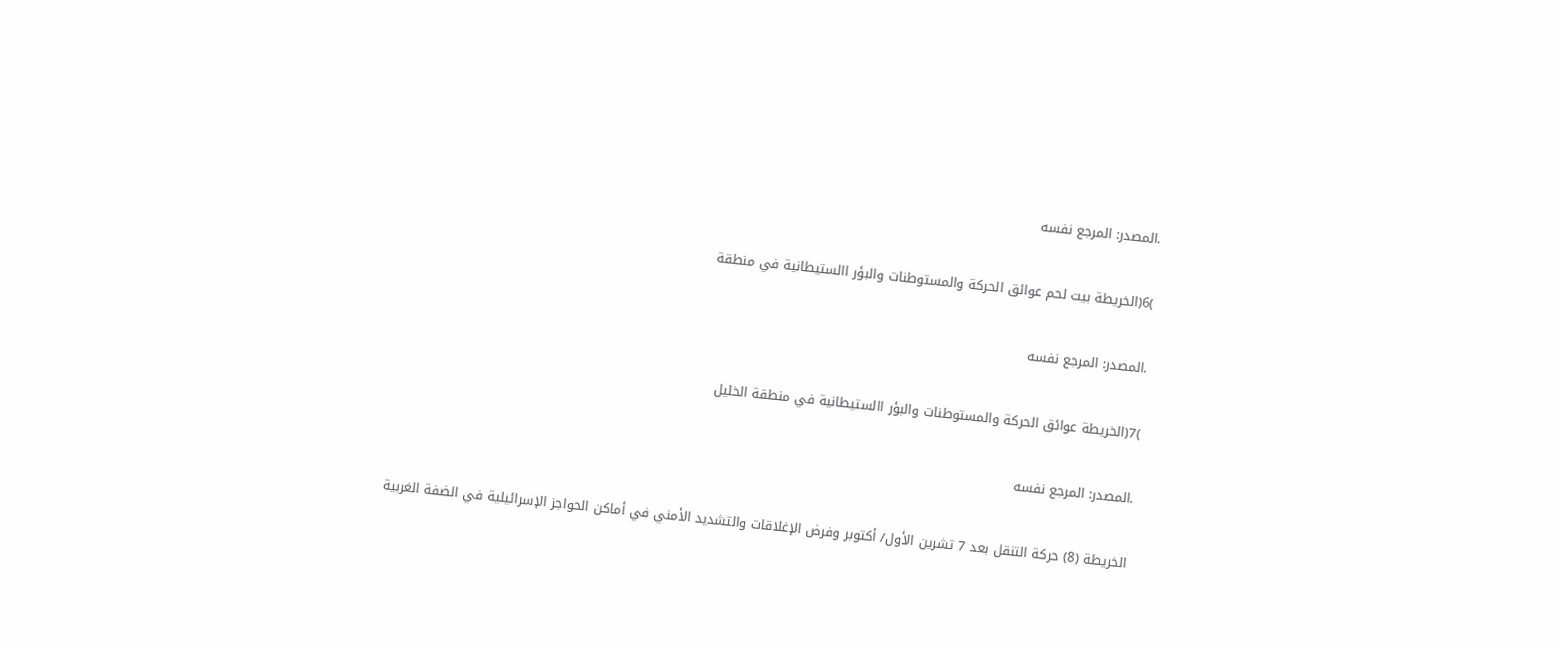.المصدر: المرجع نفسه

)6(الخريطة بيت لحم عوائق الحركة والمستوطنات والبؤر االستيطانية في منطقة

.المصدر: المرجع نفسه

)7(الخريطة عوائق الحركة والمستوطنات والبؤر االستيطانية في منطقة الخليل

.المصدر: المرجع نفسه

الخريطة (8) حركة التنقل بعد 7 تشرين الأول/ أكتوبر وفرض الإغلاقات والتشديد الأمني في أماكن الحواجز الإسرائيلية في الضفة الغربية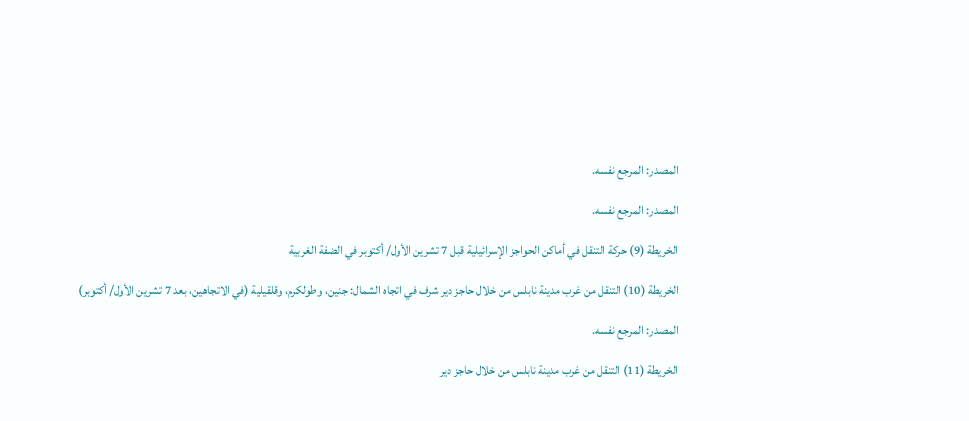المصدر: المرجع نفسه.

المصدر: المرجع نفسه.

الخريطة (9) حركة التنقل في أماكن الحواجز الإسرائيلية قبل 7 تشرين الأول/ أكتوبر في الضفة الغربية

الخريطة (10) التنقل من غرب مدينة نابلس من خلال حاجز دير شرف في اتجاه الشمال: جنين، وطولكرم، وقلقيلية (في الاتجاهين، بعد 7 تشرين الأول/ أكتوبر)

المصدر: المرجع نفسه.

الخريطة (11) التنقل من غرب مدينة نابلس من خلال حاجز دير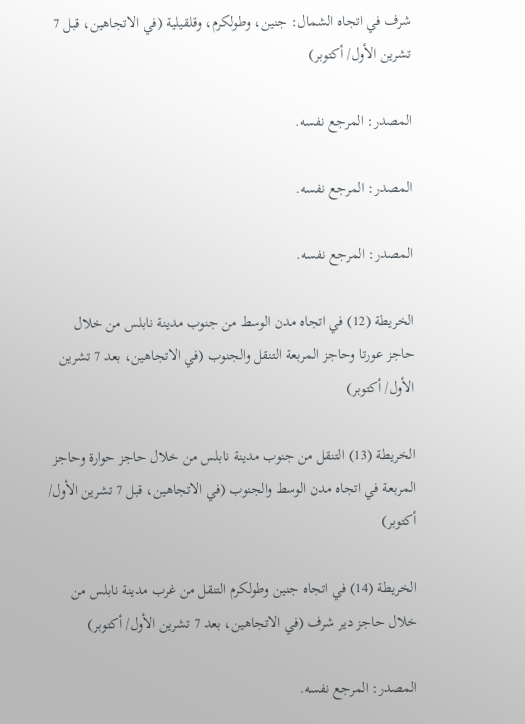شرف في اتجاه الشمال: جنين، وطولكرم، وقلقيلية (في الاتجاهين، قبل 7 تشرين الأول/ أكتوبر)

المصدر: المرجع نفسه.

المصدر: المرجع نفسه.

المصدر: المرجع نفسه.

الخريطة (12) في اتجاه مدن الوسط من جنوب مدينة نابلس من خلال حاجز عورتا وحاجز المربعة التنقل والجنوب (في الاتجاهين، بعد 7 تشرين الأول/ أكتوبر)

الخريطة (13) التنقل من جنوب مدينة نابلس من خلال حاجز حوارة وحاجز المربعة في اتجاه مدن الوسط والجنوب (في الاتجاهين، قبل 7 تشرين الأول/ أكتوبر)

الخريطة (14) في اتجاه جنين وطولكرم التنقل من غرب مدينة نابلس من خلال حاجز دير شرف (في الاتجاهين، بعد 7 تشرين الأول/ أكتوبر)

المصدر: المرجع نفسه.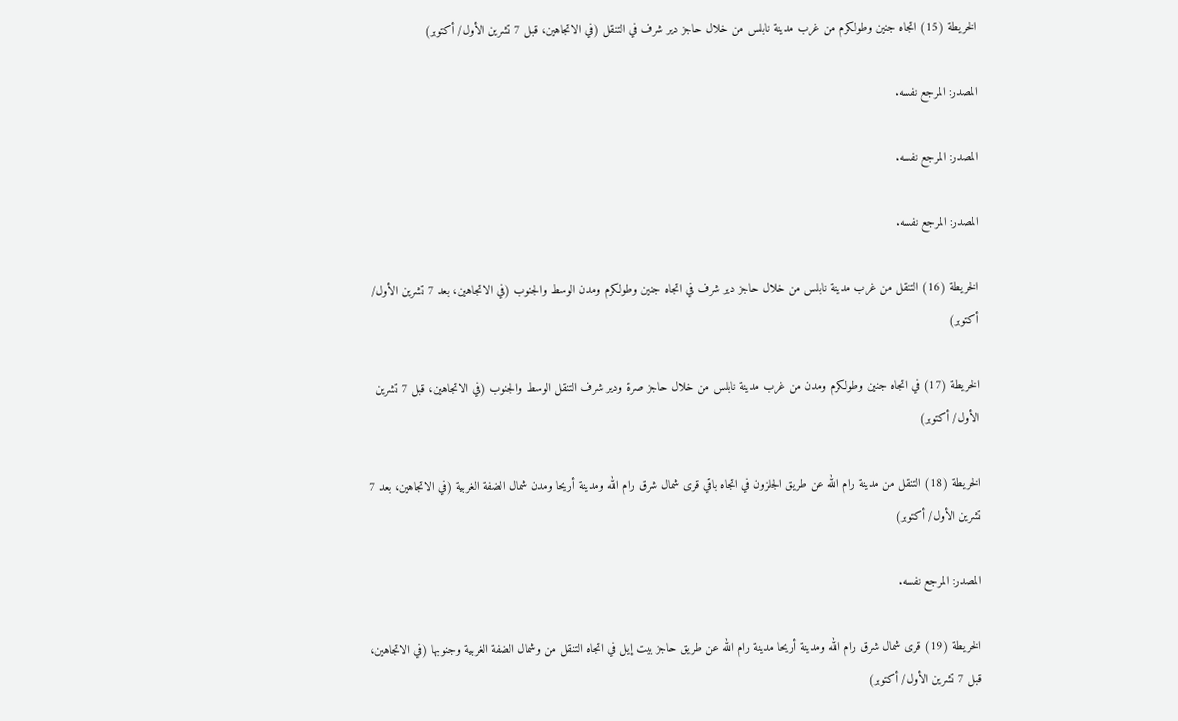الخريطة (15) اتجاه جنين وطولكرم من غرب مدينة نابلس من خلال حاجز دير شرف في التنقل (في الاتجاهين، قبل 7 تشرين الأول/ أكتوبر)

المصدر: المرجع نفسه.

المصدر: المرجع نفسه.

المصدر: المرجع نفسه.

الخريطة (16) التنقل من غرب مدينة نابلس من خلال حاجز دير شرف في اتجاه جنين وطولكرم ومدن الوسط والجنوب (في الاتجاهين، بعد 7 تشرين الأول/ أكتوبر)

الخريطة (17) في اتجاه جنين وطولكرم ومدن من غرب مدينة نابلس من خلال حاجز صرة ودير شرف التنقل الوسط والجنوب (في الاتجاهين، قبل 7 تشرين الأول/ أكتوبر)

الخريطة (18) التنقل من مدينة رام الله عن طريق الجلزون في اتجاه باقي قرى شمال شرق رام الله ومدينة أريحا ومدن شمال الضفة الغربية (في الاتجاهين، بعد 7 تشرين الأول/ أكتوبر)

المصدر: المرجع نفسه.

الخريطة (19) قرى شمال شرق رام الله ومدينة أريحا مدينة رام الله عن طريق حاجز بيت إيل في اتجاه التنقل من وشمال الضفة الغربية وجنوبها (في الاتجاهين، قبل 7 تشرين الأول/ أكتوبر)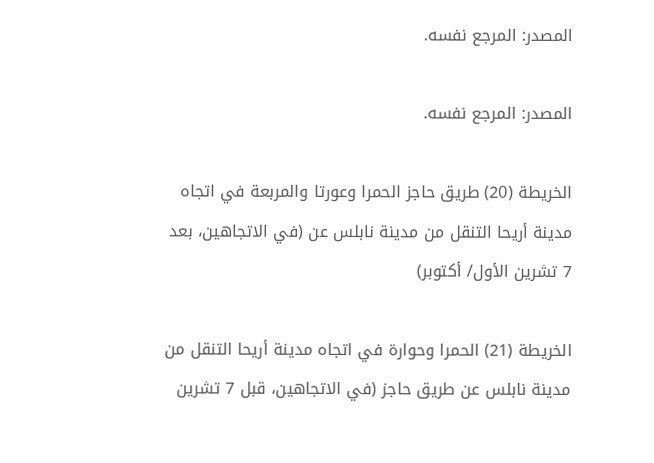المصدر: المرجع نفسه.

المصدر: المرجع نفسه.

الخريطة (20) طريق حاجز الحمرا وعورتا والمربعة في اتجاه مدينة أريحا التنقل من مدينة نابلس عن (في الاتجاهين، بعد 7 تشرين الأول/ أكتوبر)

الخريطة (21) الحمرا وحوارة في اتجاه مدينة أريحا التنقل من مدينة نابلس عن طريق حاجز (في الاتجاهين، قبل 7 تشرين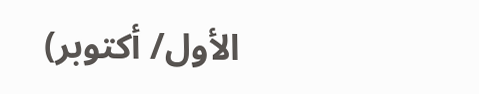الأول/ أكتوبر)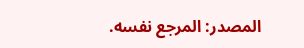المصدر: المرجع نفسه.